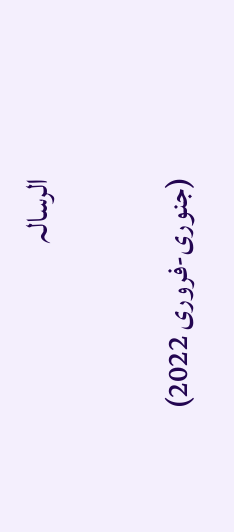الرسالہ

(جنوری-فروری 2022)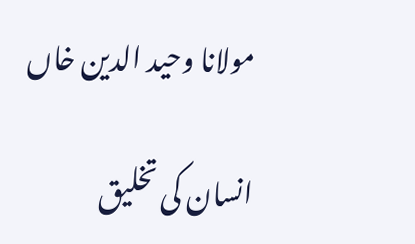مولانا وحید الدین خاں

انسان کی تخلیق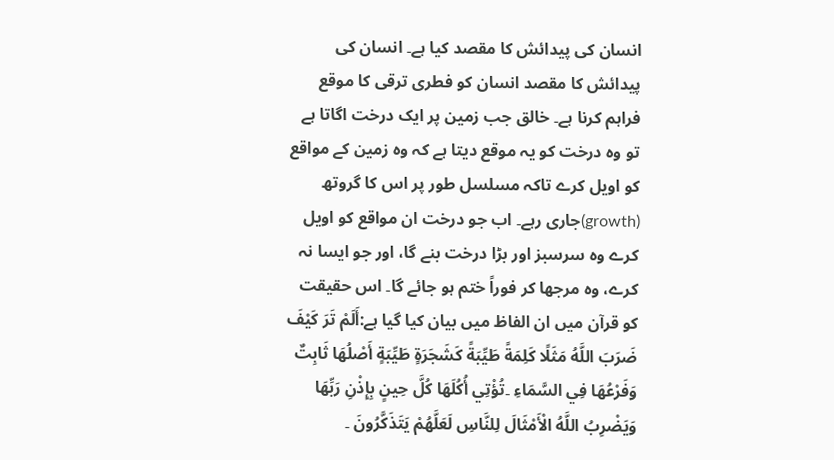انسان کی پیدائش کا مقصد کیا ہے۔ انسان کی پیدائش کا مقصد انسان کو فطری ترقی کا موقع فراہم کرنا ہے۔ خالق جب زمین پر ایک درخت اگاتا ہے تو وہ درخت کو یہ موقع دیتا ہے کہ وہ زمین کے مواقع کو اویل کرے تاکہ مسلسل طور پر اس کا گروتھ (growth)جاری رہے۔ اب جو درخت ان مواقع کو اویل کرے وہ سرسبز اور بڑا درخت بنے گا، اور جو ایسا نہ کرے، وہ مرجھا کر فوراً ختم ہو جائے گا۔ اس حقیقت کو قرآن میں ان الفاظ میں بیان کیا گیا ہے:أَلَمْ تَرَ كَيْفَ ضَرَبَ اللَّهُ مَثَلًا كَلِمَةً طَيِّبَةً كَشَجَرَةٍ طَيِّبَةٍ أَصْلُهَا ثَابِتٌ وَفَرْعُهَا فِي السَّمَاءِ ۔تُؤْتِي أُكُلَهَا كُلَّ حِينٍ بِإِذْنِ رَبِّهَا وَيَضْرِبُ اللَّهُ الْأَمْثَالَ لِلنَّاسِ لَعَلَّهُمْ يَتَذَكَّرُونَ ۔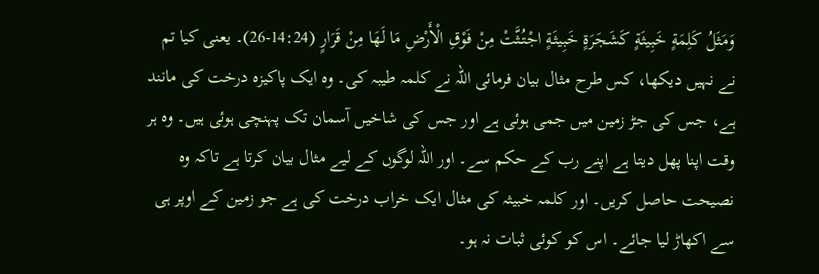وَمَثَلُ كَلِمَةٍ خَبِيثَةٍ كَشَجَرَةٍ خَبِيثَةٍ اجْتُثَّتْ مِنْ فَوْقِ الْأَرْضِ مَا لَهَا مِنْ قَرَارٍ (14:24-26)۔ یعنی کیا تم نے نہیں دیکھا، کس طرح مثال بیان فرمائی اللہ نے کلمہ طیبہ کی۔ وہ ایک پاکیزہ درخت کی مانند ہے، جس کی جڑ زمین میں جمی ہوئی ہے اور جس کی شاخیں آسمان تک پہنچی ہوئی ہیں۔ وہ ہر وقت اپنا پھل دیتا ہے اپنے رب کے حکم سے۔ اور اللہ لوگوں کے لیے مثال بیان کرتا ہے تاکہ وہ نصیحت حاصل کریں۔ اور کلمہ خبیثہ کی مثال ایک خراب درخت کی ہے جو زمین کے اوپر ہی سے اکھاڑ لیا جائے۔ اس کو کوئی ثبات نہ ہو۔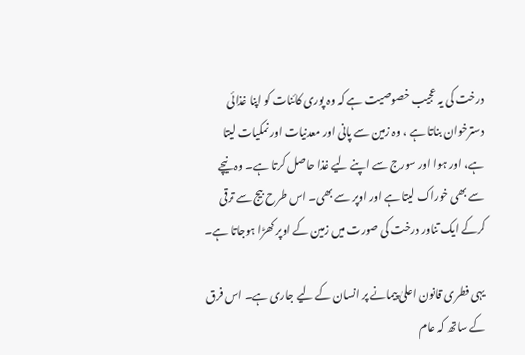درخت کی یہ عجیب خصوصیت ہے کہ وہ پوری کائنات کو اپنا غذائی دسترخوان بناتا ہے ، وہ زمین سے پانی اور معدنیات اور نمکیات لیتا ہے، اور ہوا اور سورج سے اپنے لیے غذا حاصل کرتا ہے۔ وہ نیچے سے بھی خوراک لیتا ہے اور اوپر سے بھی۔ اس طرح بیج سے ترقی کرکے ایک تناور درخت کی صورت میں زمین کے اوپر کھڑا ہوجاتا ہے۔

یہی فطری قانون اعلیٰ پیمانے پر انسان کے لیے جاری ہے۔ اس فرق کے ساتھ کہ عام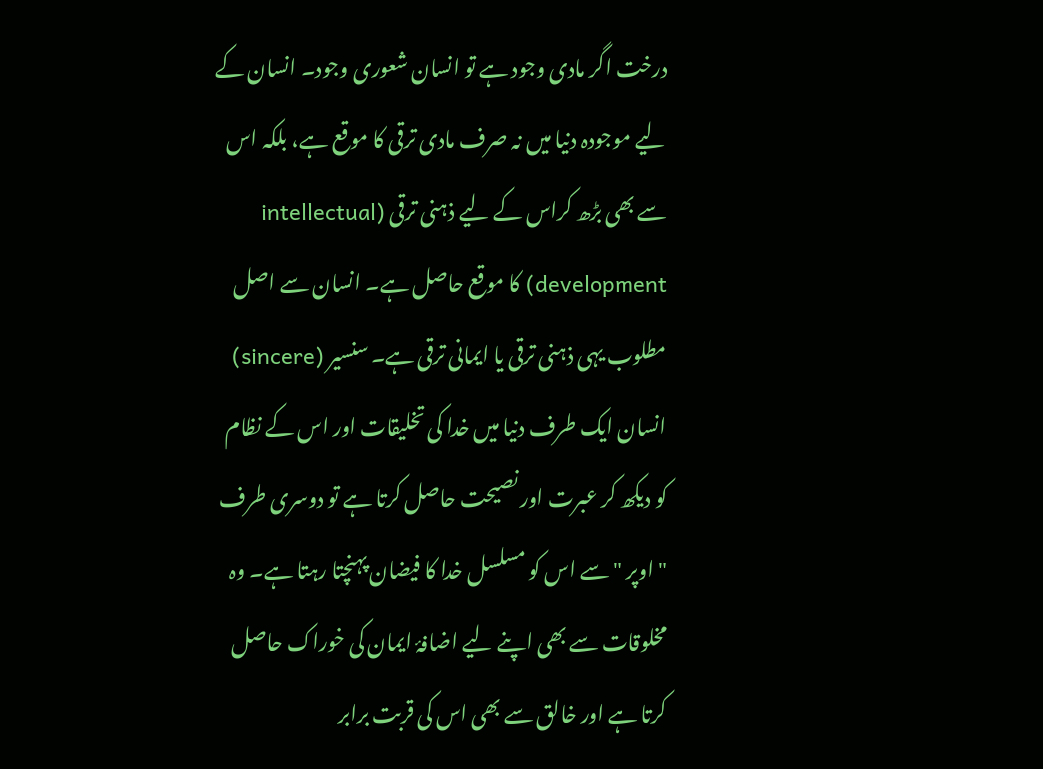درخت اگر مادی وجود ہے تو انسان شعوری وجود۔ انسان کے لیے موجودہ دنیا میں نہ صرف مادی ترقی کا موقع ہے، بلکہ اس سے بھی بڑھ کراس کے لیے ذہنی ترقی (intellectual development) کا موقع حاصل ہے۔ انسان سے اصل مطلوب یہی ذہنی ترقی یا ایمانی ترقی ہے۔ سنسیر (sincere) انسان ایک طرف دنیا میں خدا کی تخلیقات اور اس کے نظام کو دیکھ کر عبرت اور نصیحت حاصل کرتا ہے تو دوسری طرف " اوپر " سے اس کو مسلسل خدا کا فیضان پہنچتا رہتا ہے۔ وہ مخلوقات سے بھی اپنے لیے اضافۂ ایمان کی خوراک حاصل کرتا ہے اور خالق سے بھی اس کی قربت برابر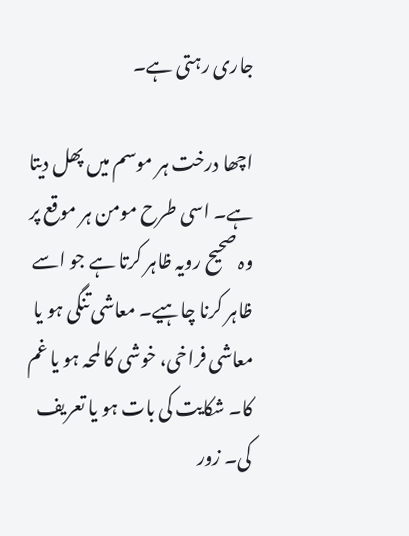جاری رہتی ہے۔

اچھا درخت ہر موسم میں پھل دیتا ہے۔ اسی طرح مومن ہر موقع پر وہ صحیح رویہ ظاہر کرتا ہے جو اسے ظاہر کرنا چاہیے۔ معاشی تنگی ہو یا معاشی فراخی، خوشی کا لمحہ ہو یا غم کا۔ شکایت کی بات ہو یا تعریف کی۔ زور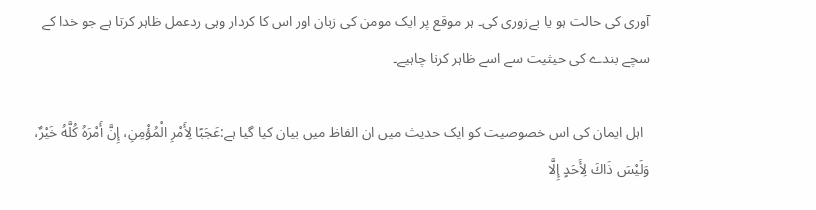آوری کی حالت ہو یا بےزوری کی۔ ہر موقع پر ایک مومن کی زبان اور اس کا کردار وہی ردعمل ظاہر کرتا ہے جو خدا کے سچے بندے کی حیثیت سے اسے ظاہر کرنا چاہیے۔

  اہل ایمان کی اس خصوصیت کو ایک حدیث میں ان الفاظ میں بیان کیا گیا ہے:عَجَبًا لِأَمْرِ الْمُؤْمِنِ، إِنَّ أَمْرَهُ كُلَّهُ خَيْرٌ، وَلَيْسَ ذَاكَ لِأَحَدٍ إِلَّا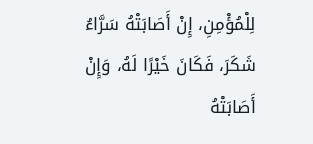لِلْمُؤْمِنِ، إِنْ أَصَابَتْهُ سَرَّاءُ شَكَرَ، فَكَانَ خَيْرًا لَهُ، وَإِنْ أَصَابَتْهُ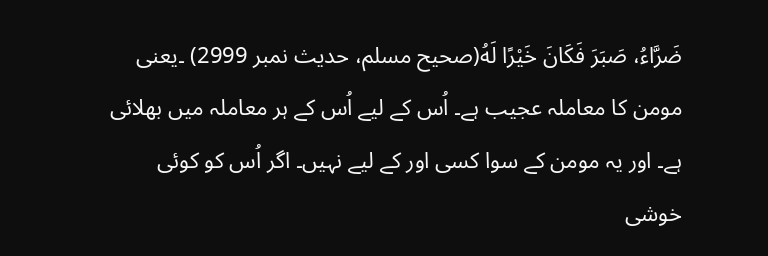ضَرَّاءُ، صَبَرَ فَكَانَ خَيْرًا لَهُ(صحیح مسلم، حدیث نمبر 2999) ۔یعنی مومن کا معاملہ عجیب ہے۔ اُس کے لیے اُس کے ہر معاملہ میں بھلائی ہے۔ اور یہ مومن کے سوا کسی اور کے لیے نہیں۔ اگر اُس کو کوئی خوشی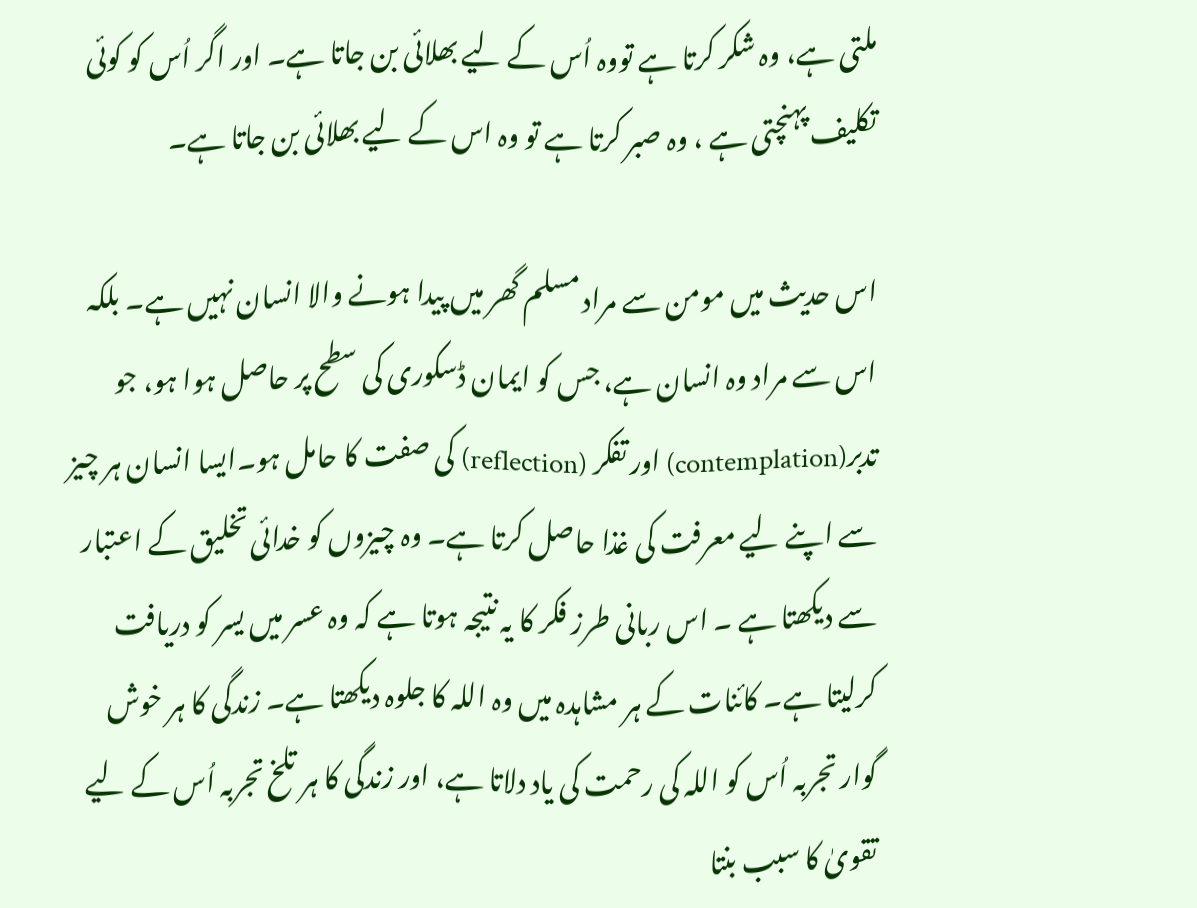ملتی ہے، وہ شکر کرتا ہے تووہ اُس کے لیے بھلائی بن جاتا ہے۔ اور اگر اُس کو کوئی تکلیف پہنچتی ہے ، وہ صبر کرتا ہے تو وہ اس کے لیے بھلائی بن جاتا ہے۔

اس حدیث میں مومن سے مراد مسلم گھر میں پیدا ہونے والا انسان نہیں ہے۔ بلکہ اس سے مراد وہ انسان ہے، جس کو ایمان ڈسکوری کی سطح پر حاصل ہوا ہو، جو تدبر(contemplation) اور تفکر (reflection) کی صفت کا حامل ہو۔ایسا انسان ہر چیز سے اپنے لیے معرفت کی غذا حاصل کرتا ہے۔ وہ چیزوں کو خدائی تخلیق کے اعتبار سے دیکھتا ہے ۔ اس ربانی طرز فکر کا یہ نتیجہ ہوتا ہے کہ وہ عسر میں یسر کو دریافت کرلیتا ہے۔ کائنات کے ہر مشاہدہ میں وہ اللہ کا جلوہ دیکھتا ہے۔ زندگی کا ہر خوش گوار تجربہ اُس کو اللہ کی رحمت کی یاد دلاتا ہے، اور زندگی کا ہر تلخ تجربہ اُس کے لیے تقویٰ کا سبب بنتا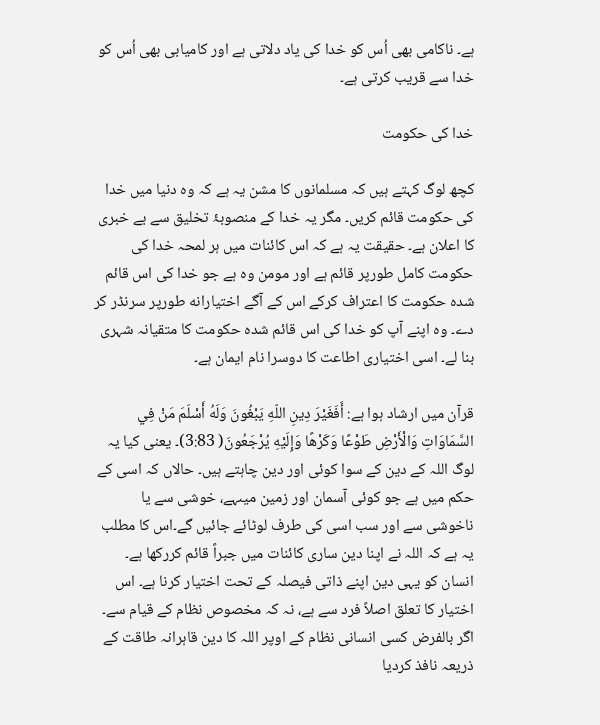ہے۔ ناکامی بھی اُس کو خدا کی یاد دلاتی ہے اور کامیابی بھی اُس کو خدا سے قریب کرتی ہے۔

خدا کی حکومت

کچھ لوگ کہتے ہیں کہ مسلمانوں کا مشن یہ ہے کہ وہ دنیا میں خدا کی حکومت قائم کریں۔ مگر یہ خدا کے منصوبۂ تخلیق سے بے خبری کا اعلان ہے۔ حقیقت یہ ہے کہ اس کائنات میں ہر لمحہ خدا کی حکومت کامل طورپر قائم ہے اور مومن وہ ہے جو خدا کی اس قائم شدہ حکومت کا اعتراف کرکے اس کے آگے اختيارانه طورپر سرنڈر کر دے۔ وہ اپنے آپ کو خدا کی اس قائم شدہ حکومت کا متقیانہ شہری بنا لے۔ اسی اختیاری اطاعت کا دوسرا نام ایمان ہے۔

قرآن میں ارشاد ہوا ہے: أَفَغَيْرَ دِينِ اللّهِ يَبْغُونَ وَلَهُ أَسْلَمَ مَنْ فِي السَّمَاوَاتِ وَالْأَرْضِ طَوْعًا وَكَرْهًا وَإِلَيْهِ يُرْجَعُونَ( 3:83)۔ یعنی کیا یہ لوگ اللہ کے دین کے سوا کوئی اور دین چاہتے ہیں۔ حالاں کہ اسی کے حکم میں ہے جو کوئی آسمان اور زمین میںہے، خوشی سے یا ناخوشی سے اور سب اسی کی طرف لوٹائے جائیں گے۔اس کا مطلب یہ ہے کہ اللہ نے اپنا دین ساری کائنات میں جبراً قائم کررکھا ہے۔ انسان کو یہی دین اپنے ذاتی فیصلہ کے تحت اختیار کرنا ہے۔ اس اختیار کا تعلق اصلاً فرد سے ہے، نہ کہ مخصوص نظام کے قیام سے۔ اگر بالفرض کسی انسانی نظام کے اوپر اللہ کا دین قاہرانہ طاقت کے ذریعہ نافذ کردیا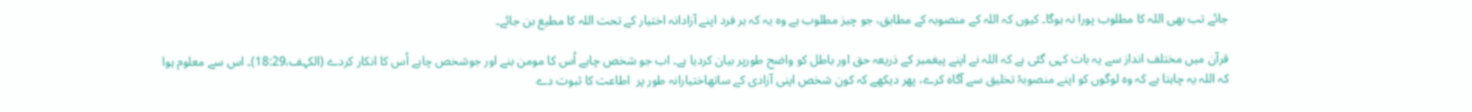جائے تب بھی اللہ کا مطلوب پورا نہ ہوگا۔ کیوں کہ اللہ کے منصوبہ کے مطابق، جو چیز مطلوب ہے وہ یہ کہ ہر فرد اپنے آزادانہ اختیار کے تحت اللہ کا مطیع بن جائے۔

قرآن میں مختلف انداز سے یہ بات کہی گئی ہے کہ اللہ نے اپنے پیغمبر کے ذریعہ حق اور باطل کو واضح طورپر بیان کردیا ہے۔ اب جو شخص چاہے اُس کا مومن بنے اور جوشخص چاہے اُس کا انکار کردے (الکہف،18:29)۔ اس سے معلوم ہوا کہ اللہ یہ چاہتا ہے کہ وہ لوگوں کو اپنے منصوبۂ تخلیق سے آگاہ کرے، پھر دیکھے کہ کون شخص اپنی آزادی کے ساتھاختیارانہ طور پر  اطاعت کا ثبوت دے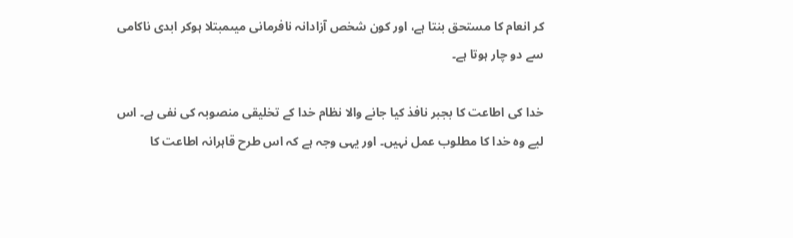کر انعام کا مستحق بنتا ہے، اور کون شخص آزادانہ نافرمانی میںمبتلا ہوکر ابدی ناکامی سے دو چار ہوتا ہے۔

خدا کی اطاعت کا بجبر نافذ کیا جانے والا نظام خدا کے تخلیقی منصوبہ کی نفی ہے۔ اس لیے وہ خدا کا مطلوب عمل نہیں۔ اور یہی وجہ ہے کہ اس طرح قاہرانہ اطاعت کا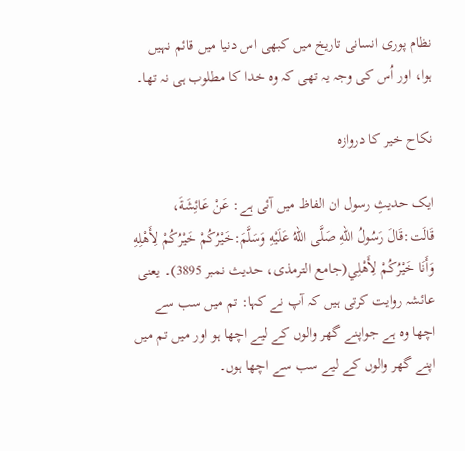نظام پوری انسانی تاریخ میں کبھی اس دنیا میں قائم نہیں ہوا، اور اُس کی وجہ یہ تھی کہ وہ خدا کا مطلوب ہی نہ تھا۔

نکاح خیر کا دروازہ

ایک حدیثِ رسول ان الفاظ میں آئی ہے: عَنْ عَائِشَةَ، قَالَت:قَالَ رَسُولُ اللهِ صَلَّى اللهُ عَلَيْهِ وَسَلَّمَ:خَيْرُكُمْ خَيْرُكُمْ لِأَهْلِهِ وَأَنَا خَيْرُكُمْ لِأَهْلِي(جامع الترمذی، حدیث نمبر 3895)۔ یعنی عائشہ روایت کرتی ہیں کہ آپ نے کہا: تم میں سب سے اچھا وہ ہے جواپنے گھر والوں کے لیے اچھا ہو اور میں تم میں اپنے گھر والوں کے لیے سب سے اچھا ہوں۔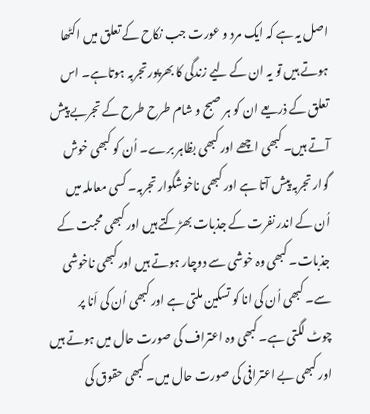اصل یہ ہے کہ ایک مرد و عورت جب نکاح کے تعلق میں اکٹھا ہوتے ہیں تو یہ ان کے لیے زندگی کا بھرپور تجربہ ہوتاہے۔ اس تعلق کے ذریعے ان کو ہر صبح و شام طرح طرح کے تجربے پیش آتے ہیں۔ کبھی اچھے اور کبھی بظاہر برے۔ اُن کو کبھی خوش گوار تجربہ پیش آتا ہے اور کبھی ناخوشگوار تجربہ۔ کسی معاملہ میں اُن کے اندر نفرت کے جذبات بھڑکتے ہیں اور کبھی محبت کے جذبات۔ کبھی وہ خوشی سے دوچار ہوتے ہیں اور کبھی ناخوشی سے۔ کبھی اُن کی انا کو تسکین ملتی ہے اور کبھی اُن کی اَنا پر چوٹ لگتی ہے۔ کبھی وہ اعتراف کی صورت حال میں ہوتے ہیں اور کبھی بے اعترافی کی صورت حال میں۔ کبھی حقوق کی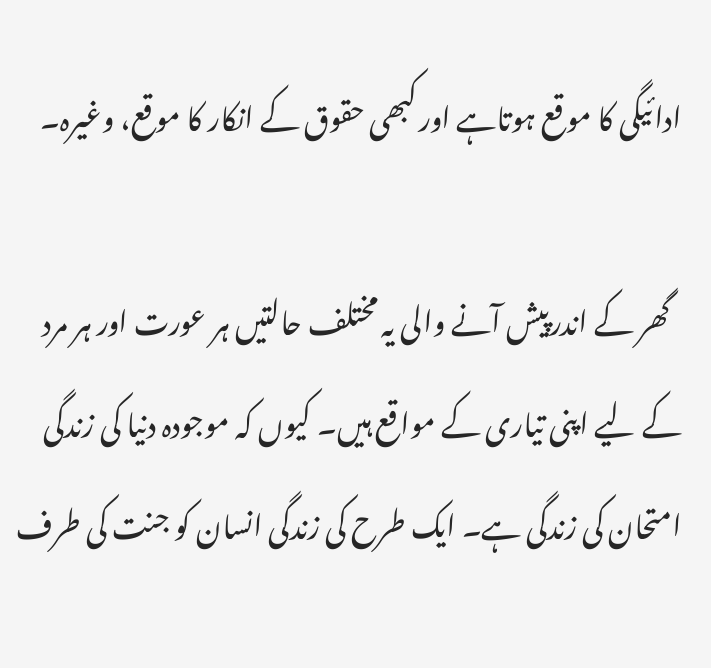ادائیگی کا موقع ہوتاہے اور کبھی حقوق کے انکار کا موقع، وغیرہ۔

  گھر کے اندرپیش آنے والی یہ مختلف حالتیں ہر عورت اور ہر مرد کے لیے اپنی تیاری کے مواقع ہیں۔ کیوں کہ موجودہ دنیا کی زندگی امتحان کی زندگی ہے۔ ایک طرح کی زندگی انسان کو جنت کی طرف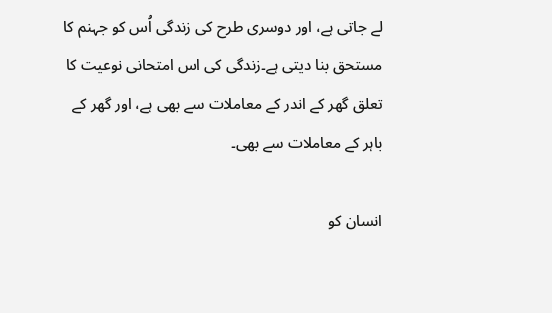لے جاتی ہے، اور دوسری طرح کی زندگی اُس کو جہنم کا مستحق بنا دیتی ہے۔زندگی کی اس امتحانی نوعیت کا تعلق گھر کے اندر کے معاملات سے بھی ہے، اور گھر کے باہر کے معاملات سے بھی۔

انسان کو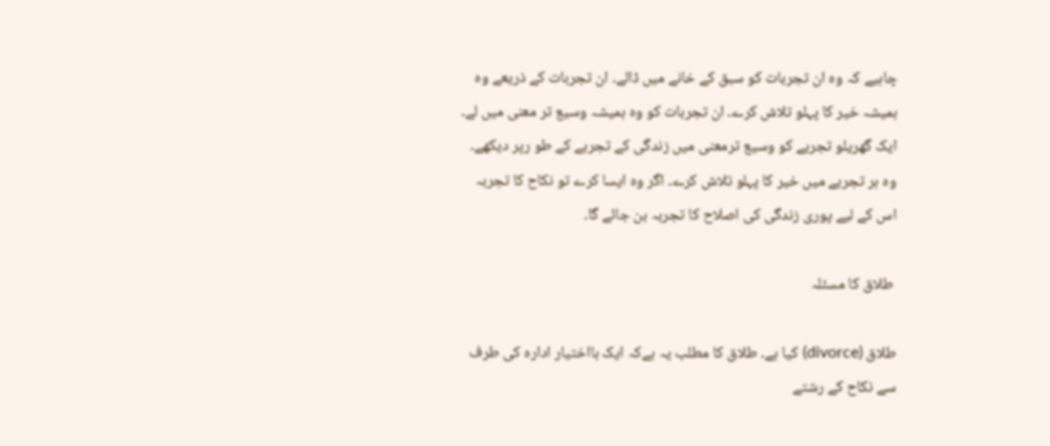چاہیے کہ وہ ان تجربات کو سبق کے خانے میں ڈالے۔ ان تجربات کے ذریعے وہ ہمیشہ خیر کا پہلو تلاش کرے۔ ان تجربات کو وہ ہمیشہ وسیع تر معنی میں لے۔ ایک گھریلو تجربے کو وسیع ترمعنی میں زندگی کے تجربے کے طو رپر دیکھے۔ وہ ہر تجربے میں خیر کا پہلو تلاش کرے۔ اگر وہ ایسا کرے تو نکاح کا تجربہ اس کے لیے پوری زندگی کی اصلاح کا تجربہ بن جائے گا۔

 طلاق کا مسئلہ

طلاق (divorce) کیا ہے۔ طلاق کا مطلب یہ ہےکہ ایک بااختیار ادارہ کی طرف سے نکاح کے رشتے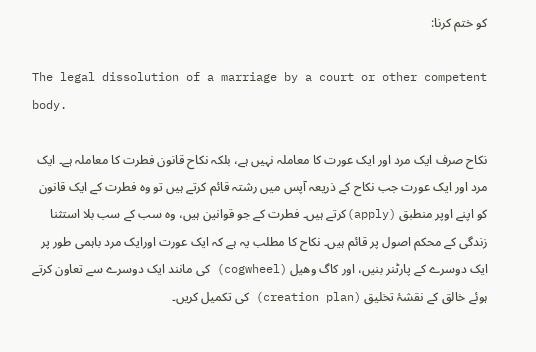کو ختم کرنا:

The legal dissolution of a marriage by a court or other competent body.

نکاح صرف ایک مرد اور ایک عورت کا معاملہ نہیں ہے، بلکہ نکاح قانون فطرت کا معاملہ ہے۔ ایک مرد اور ایک عورت جب نکاح کے ذریعہ آپس میں رشتہ قائم کرتے ہیں تو وہ فطرت کے ایک قانون کو اپنے اوپر منطبق (apply)کرتے ہیں۔ فطرت کے جو قوانین ہیں، وہ سب کے سب بلا استثنا زندگی کے محکم اصول پر قائم ہیں۔ نکاح کا مطلب یہ ہے کہ ایک عورت اورایک مرد باہمی طور پر ایک دوسرے کے پارٹنر بنیں، اور کاگ وھیل (cogwheel) کی مانند ایک دوسرے سے تعاون کرتے ہوئے خالق کے نقشۂ تخلیق (creation plan) کی تکمیل کریں۔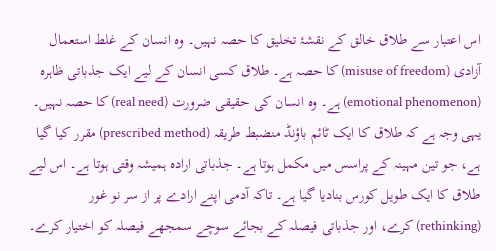اس اعتبار سے طلاق خالق کے نقشۂ تخلیق کا حصہ نہیں۔ وہ انسان کے غلط استعمال آزادی (misuse of freedom) کا حصہ ہے۔ طلاق کسی انسان کے لیے ایک جذباتی ظاہرہ (emotional phenomenon) ہے۔ وہ انسان کی حقیقی ضرورت (real need) کا حصہ نہیں۔ یہی وجہ ہے کہ طلاق کا ایک ٹائم باؤنڈ منضبط طریقہ (prescribed method) مقرر کیا گیا ہے، جو تین مہینہ کے پراسس میں مکمل ہوتا ہے۔ جذباتی ارادہ ہمیشہ وقتی ہوتا ہے۔ اس لیے طلاق کا ایک طویل کورس بنادیا گیا ہے۔ تاکہ آدمی اپنے ارادے پر از سر نو غور (rethinking) کرے، اور جذباتی فیصلہ کے بجائے سوچے سمجھے فیصلہ کو اختیار کرے۔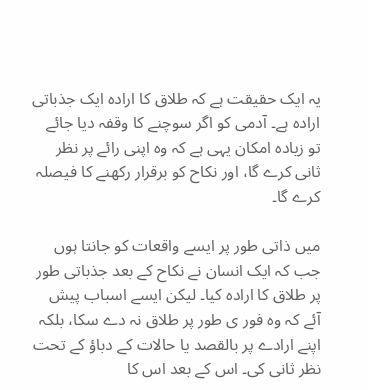یہ ایک حقیقت ہے کہ طلاق کا ارادہ ایک جذباتی ارادہ ہے۔ آدمی کو اگر سوچنے کا وقفہ دیا جائے تو زیادہ امکان یہی ہے کہ وہ اپنی رائے پر نظر ثانی کرے گا، اور نکاح کو برقرار رکھنے کا فیصلہ کرے گا۔

میں ذاتی طور پر ایسے واقعات کو جانتا ہوں جب کہ ایک انسان نے نکاح کے بعد جذباتی طور پر طلاق کا ارادہ کیا۔ لیکن ایسے اسباب پیش آئے کہ وہ فور ی طور پر طلاق نہ دے سکا، بلکہ اپنے ارادے پر بالقصد یا حالات کے دباؤ کے تحت نظر ثانی کی۔ اس کے بعد اس کا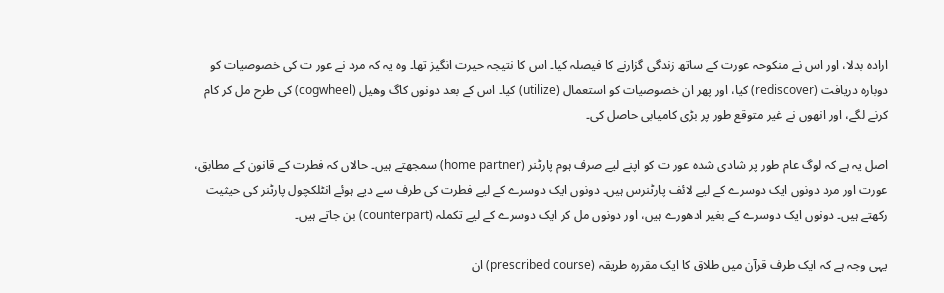ارادہ بدلا، اور اس نے منکوحہ عورت کے ساتھ زندگی گزارنے کا فیصلہ کیا۔ اس کا نتیجہ حیرت انگیز تھا۔ وہ یہ کہ مرد نے عور ت کی خصوصیات کو دوبارہ دریافت (rediscover) کیا، اور پھر ان خصوصیات کو استعمال (utilize) کیا۔ اس کے بعد دونوں کاگ وھیل (cogwheel) کی طرح مل کر کام کرنے لگے، اور انھوں نے غیر متوقع طور پر بڑی کامیابی حاصل کی۔

اصل یہ ہے کہ لوگ عام طور پر شادی شدہ عور ت کو اپنے لیے صرف ہوم پارٹنر (home partner) سمجھتے ہیں۔ حالاں کہ فطرت کے قانون کے مطابق، عورت اور مرد دونوں ایک دوسرے کے لیے لائف پارٹنرس ہیں۔ دونوں ایک دوسرے کے لیے فطرت کی طرف سے دیے ہوئے انٹلکچول پارٹنر کی حیثیت رکھتے ہیں۔ دونوں ایک دوسرے کے بغیر ادھورے ہیں، اور دونوں مل کر ایک دوسرے کے لیے تکملہ (counterpart) بن جاتے ہیں۔

یہی وجہ ہے کہ ایک طرف قرآن میں طلاق کا ایک مقررہ طریقہ (prescribed course) ان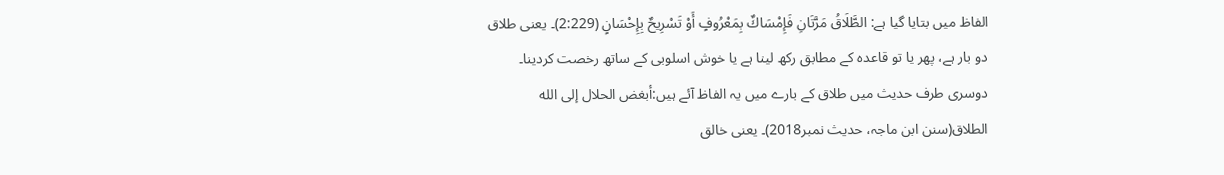الفاظ میں بتایا گیا ہے: الطَّلَاقُ مَرَّتَانِ فَإِمْسَاكٌ بِمَعْرُوفٍ أَوْ تَسْرِيحٌ بِإِحْسَانٍ (2:229)۔ یعنی طلاق دو بار ہے، پھر یا تو قاعدہ کے مطابق رکھ لینا ہے یا خوش اسلوبی کے ساتھ رخصت کردینا۔ دوسری طرف حدیث میں طلاق کے بارے میں یہ الفاظ آئے ہیں:أبغض الحلال إلى الله الطلاق(سنن ابن ماجہ، حدیث نمبر2018)۔ یعنی خالق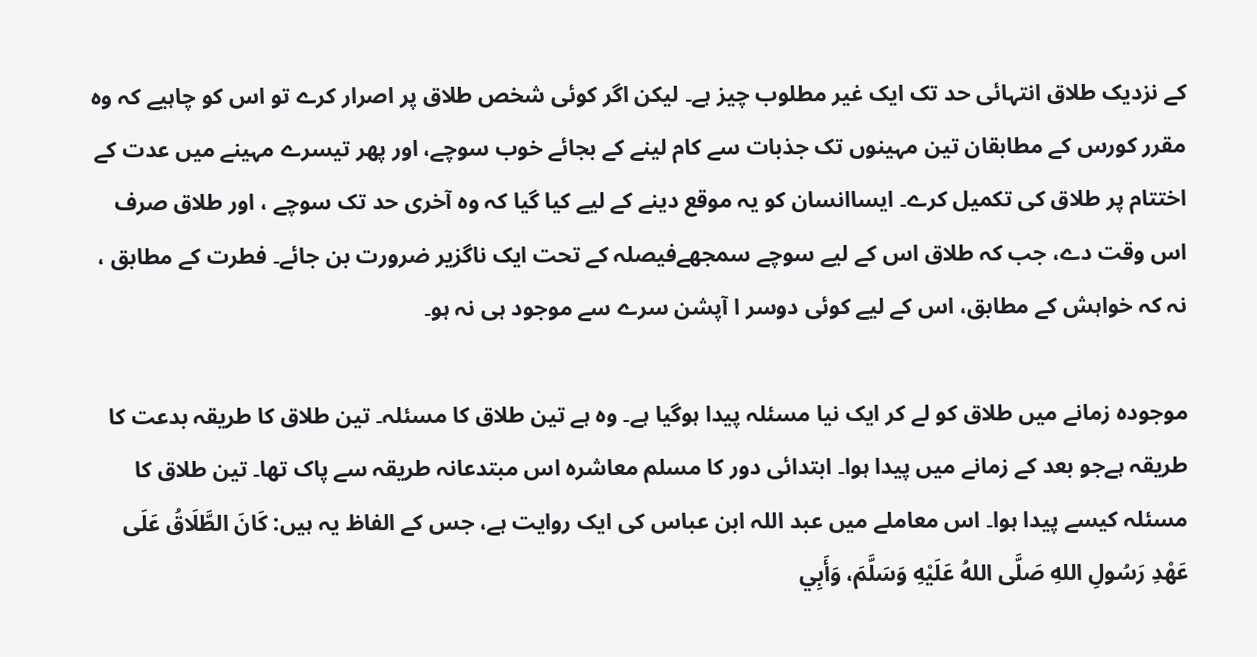کے نزدیک طلاق انتہائی حد تک ایک غیر مطلوب چیز ہے۔ لیکن اگر کوئی شخص طلاق پر اصرار کرے تو اس کو چاہیے کہ وہ مقرر کورس کے مطابقان تین مہینوں تک جذبات سے کام لینے کے بجائے خوب سوچے، اور پھر تیسرے مہینے میں عدت کے اختتام پر طلاق کی تکمیل کرے۔ ایساانسان کو یہ موقع دینے کے لیے کیا گیا کہ وہ آخری حد تک سوچے ، اور طلاق صرف اس وقت دے، جب کہ طلاق اس کے لیے سوچے سمجھےفیصلہ کے تحت ایک ناگزیر ضرورت بن جائے۔ فطرت کے مطابق ، نہ کہ خواہش کے مطابق، اس کے لیے کوئی دوسر ا آپشن سرے سے موجود ہی نہ ہو۔

موجودہ زمانے میں طلاق کو لے کر ایک نیا مسئلہ پیدا ہوگیا ہے۔ وہ ہے تین طلاق کا مسئلہ۔ تین طلاق کا طریقہ بدعت کا طریقہ ہےجو بعد کے زمانے میں پیدا ہوا۔ ابتدائی دور کا مسلم معاشرہ اس مبتدعانہ طریقہ سے پاک تھا۔ تین طلاق کا مسئلہ کیسے پیدا ہوا۔ اس معاملے میں عبد اللہ ابن عباس کی ایک روایت ہے، جس کے الفاظ یہ ہیں: كَانَ الطَّلَاقُ عَلَى عَهْدِ رَسُولِ اللهِ صَلَّى اللهُ عَلَيْهِ وَسَلَّمَ، وَأَبِي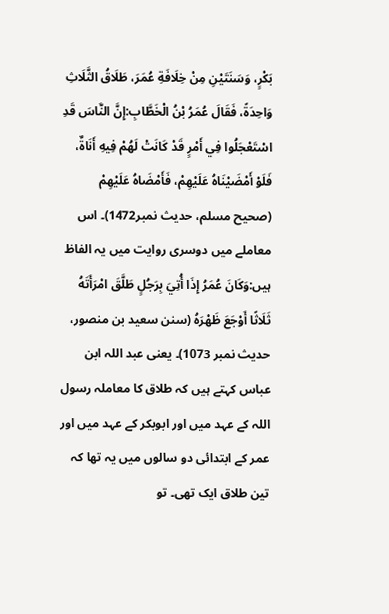بَكْرٍ، وَسَنَتَيْنِ مِنْ خِلَافَةِ عُمَرَ، طَلَاقُ الثَّلَاثِ وَاحِدَةً، فَقَالَ عُمَرُ بْنُ الْخَطَّابِ:إِنَّ النَّاسَ قَدِ اسْتَعْجَلُوا فِي أَمْرٍ قَدْ كَانَتْ لَهُمْ فِيهِ أَنَاةٌ، فَلَوْ أَمْضَيْنَاهُ عَلَيْهِمْ، فَأَمْضَاهُ عَلَيْهِمْ (صحیح مسلم، حدیث نمبر1472)۔ اس معاملے میں دوسری روایت میں یہ الفاظ ہیں:وَكَانَ عُمَرُ إِذَا أُتِيَ بِرَجُلٍ طَلَّقَ امْرَأَتَهُ ثَلَاثًا أَوْجَعَ ظَهْرَهُ (سنن سعید بن منصور، حدیث نمبر 1073)۔ یعنی عبد اللہ ابن عباس کہتے ہیں کہ طلاق کا معاملہ رسول اللہ کے عہد میں اور ابوبکر کے عہد میں اور عمر کے ابتدائی دو سالوں میں یہ تھا کہ تین طلاق ایک تھی۔ تو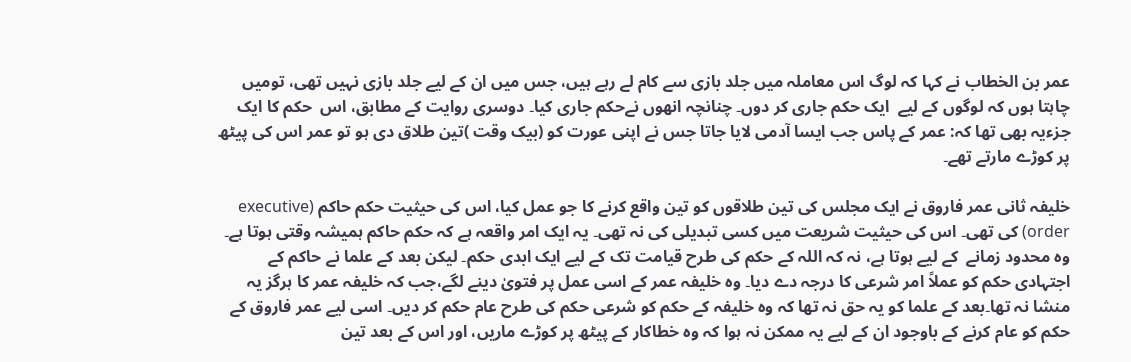عمر بن الخطاب نے کہا کہ لوگ اس معاملہ میں جلد بازی سے کام لے رہے ہیں، جس میں ان کے لیے جلد بازی نہیں تھی، تومیں چاہتا ہوں کہ لوگوں کے لیے  ایک حکم جاری کر دوں۔ چنانچہ انھوں نےحکم جاری کیا۔ دوسری روایت کے مطابق، اس  حکم کا ایک جزءیہ بھی تھا کہ: عمر کے پاس جب ایسا آدمی لایا جاتا جس نے اپنی عورت کو (بیک وقت )تین طلاق دی ہو تو عمر اس کی پیٹھ پر کوڑے مارتے تھے۔

خلیفہ ثانی عمر فاروق نے ایک مجلس کی تین طلاقوں کو تین واقع کرنے کا جو عمل کیا، اس کی حیثیت حکم حاکم (executive order) کی تھی۔ اس کی حیثیت شریعت میں کسی تبدیلی کی نہ تھی۔ یہ ایک امر واقعہ ہے کہ حکم حاکم ہمیشہ وقتی ہوتا ہے۔ وہ محدود زمانے  کے لیے ہوتا ہے، نہ کہ اللہ کے حکم کی طرح قیامت تک کے لیے ایک ابدی حکم۔ لیکن بعد کے علما نے حاکم کے اجتہادی حکم کو عملاً امر شرعی کا درجہ دے دیا۔ وہ خلیفہ عمر کے اسی عمل پر فتویٰ دینے لگے،جب کہ خلیفہ عمر کا ہرگز یہ منشا نہ تھا۔بعد کے علما کو یہ حق نہ تھا کہ وہ خلیفہ کے حکم کو شرعی حکم کی طرح عام حکم کر دیں۔ اسی لیے عمر فاروق کے حکم کو عام کرنے کے باوجود ان کے لیے یہ ممکن نہ ہوا کہ وہ خطاکار کے پیٹھ پر کوڑے ماریں، اور اس کے بعد تین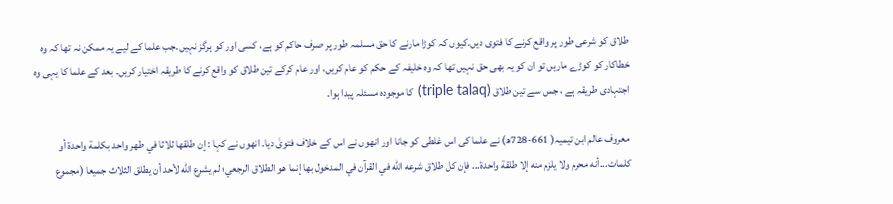طلاق کو شرعی طور پر واقع کرنے کا فتوی دیں۔کیوں کہ کوڑا مارنے کا حق مسلمہ طور پر صرف حاکم کو ہے، کسی اور کو ہرگز نہیں۔جب علما کے لیے یہ ممکن نہ تھا کہ وہ خطاکار کو کوڑے ماریں تو ان کو یہ بھی حق نہیں تھا کہ وہ خلیفہ کے حکم کو عام کریں، اور عام کرکے تین طلاق کو واقع کرنے کا طریقہ اختیار کریں۔ بعد کے علما کا یہی وہ اجتہادی طریقہ ہے ، جس سے تین طلاق (triple talaq) کا موجودہ مسئلہ پیدا ہوا۔

معروف عالم ابن تیمیہ( 661-728ھ) نے علما کی اس غلطی کو جانا اور انھوں نے اس کے خلاف فتویٰ دیا۔ انھوں نے کہا : إن طلقها ثلاثا في طهر واحد بكلمة واحدة أو كلمات...أنه محرم ولا يلزم منه إلا طلقة واحدة... فإن كل طلاق شرعه الله في القرآن في المدخول بها إنما هو الطلاق الرجعي؛ لم يشرع الله لأحد أن يطلق الثلاث جميعا (مجموع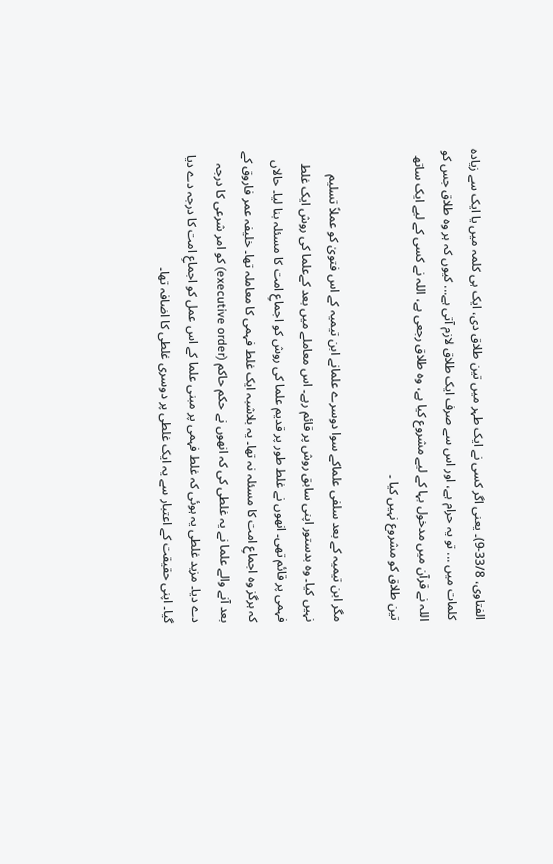الفتاوى، 33/8-9)۔ یعنی اگر کسی نے ایک طہر میں تین طلاق دی، ایک ہی کلمہ میں یا ایک سے زیادہ کلمات میں ... تو یہ حرام ہے، اور اس سے صرف ایک طلاق لازم آتی ہے... کیوں کہ ہر وہ طلاق جس کو اللہ نے قرآن میں مدخول بہا کے لیے مشروع کیا ہے، وہ طلاق رجعی ہے، اللہ نے کسی کے لیے ایک ساتھ تین طلاق کو مشروع نہیں کیا ۔

مگر ابن تیمیہ کے بعد سلفی علماکے سوا دوسرے علمانے ابن تیمیہ کے اس فتویٰ کو عملاً تسلیم نہیں کیا۔ وہ بدستور اپنی سابق روش پر قائم رہے۔ اس معاملے میں بعد کےعلما کی روش ایک غلط فہمی پر قائم تھی۔ انھوں نے غلط طور پر قدیم علما کی روش کو اجماعِ امت کا مسئلہ بنا لیا۔ حالاں کہ ہرگز وہ اجماعِ امت کا مسئلہ نہ تھا۔ یہ بلاشبہ ایک غلط فہمی کا معاملہ تھا۔ خلیفہ عمر فاروق کے بعد آنے والے علما نے یہ غلطی کی کہ انھوں نے حکم حاکم (executive order) کو امر شرعی کا درجہ دے دیا۔ مزید غلطی یہ ہوئی کہ غلط فہمی پر مبنی علما کے اس عمل کو اجماعِ امت کا درجہ دے دیا گیا۔ اپنی حقیقت کے اعتبار سے یہ ایک غلطی پر دوسری غلطی کا اضافہ تھا۔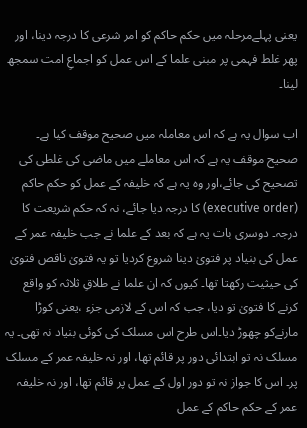یعنی پہلےمرحلہ میں حکم حاکم کو امر شرعی کا درجہ دینا، اور پھر غلط فہمی پر مبنی علما کے اس عمل کو اجماعِ امت سمجھ لینا۔

اب سوال یہ ہے کہ اس معاملہ میں صحیح موقف کیا ہے۔ صحیح موقف یہ ہے کہ اس معاملے میں ماضی کی غلطی کی تصحیح کی جائے،اور وہ یہ ہے کہ خلیفہ کے عمل کو حکم حاکم (executive order) کا درجہ دیا جائے، نہ کہ حکم شریعت کا درجہ۔ دوسری بات یہ ہے کہ بعد کے علما نے جب خلیفہ عمر کے عمل کی بنیاد پر فتویٰ دینا شروع کردیا تو یہ فتویٰ ناقص فتویٰ کی حیثیت رکھتا تھا۔ کیوں کہ ان علما نے طلاقِ ثلاثہ کو واقع کرنے کا فتویٰ تو دیا، جب کہ اس کے لازمی جزء ،یعنی کوڑا مارنےکو چھوڑ دیا۔اس طرح اس مسلک کی کوئی بنیاد نہ تھی۔ یہ مسلک نہ تو ابتدائی دور پر قائم تھا، اور نہ خلیفہ عمر کے مسلک پر۔ اس کا جواز نہ تو دور اول کے عمل پر قائم تھا، اور نہ خلیفہ عمر کے حکم حاکم کے عمل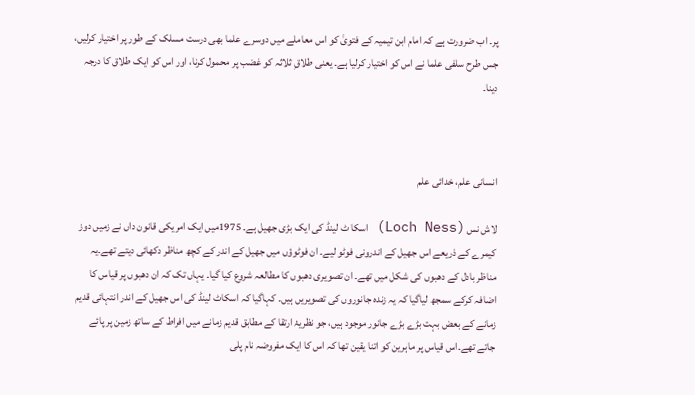پر۔ اب ضرورت ہے کہ امام ابن تیمیہ کے فتویٰ کو اس معاملے میں دوسرے علما بھی درست مسلک کے طور پر اختیار کرلیں، جس طرح سلفی علما نے اس کو اختیار کرلیا ہے۔ یعنی طلاقِ ثلاثہ کو غضب پر محمول کرنا، اور اس کو ایک طلاق کا درجہ دینا۔



انسانی علم، خدائی علم

لاش نس (Loch Ness) اسکا ٹ لینڈ کی ایک بڑی جھیل ہے۔ 1975میں ایک امریکی قانون داں نے زمیں دوز کیمرے کے ذریعے اس جھیل کے اندرونی فوٹو لیے۔ ان فوٹوؤں میں جھیل کے اندر کے کچھ مناظر دکھائی دیتے تھے۔یہ مناظر بادل کے دھبوں کی شکل میں تھے۔ ان تصویری دھبوں کا مطالعہ شروع کیا گیا۔ یہاں تک کہ ان دھبوں پر قیاس کا اضافہ کرکے سمجھ لیاگیا کہ یہ زندہ جانوروں کی تصویریں ہیں۔ کہاگیا کہ اسکاٹ لینڈ کی اس جھیل کے اندر انتہائی قدیم زمانے کے بعض بہت بڑے بڑے جانور موجود ہیں، جو نظریۂ ارتقا کے مطابق قدیم زمانے میں افراط کے ساتھ زمین پر پائے جاتے تھے۔اس قیاس پر ماہرین کو اتنا یقین تھا کہ اس کا ایک مفروضہ نام پلی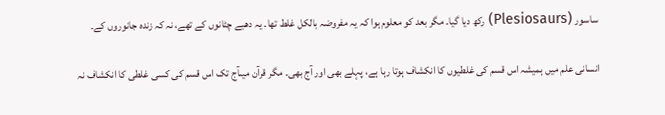ساسور (Plesiosaurs) رکھ دیا گیا۔ مگر بعد کو معلوم ہوا کہ یہ مفروضہ بالکل غلط تھا۔ یہ دھبے چٹانوں کے تھے، نہ کہ زندہ جانوروں کے۔

انسانی علم میں ہمیشہ اس قسم کی غلطیوں کا انکشاف ہوتا رہا ہے، پہلے بھی اور آج بھی۔ مگر قرآن میںآج تک اس قسم کی کسی غلطی کا انکشاف نہ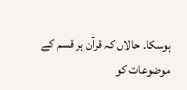ہوسکا۔ حالاں کہ قرآن ہر قسم کے موضوعات کو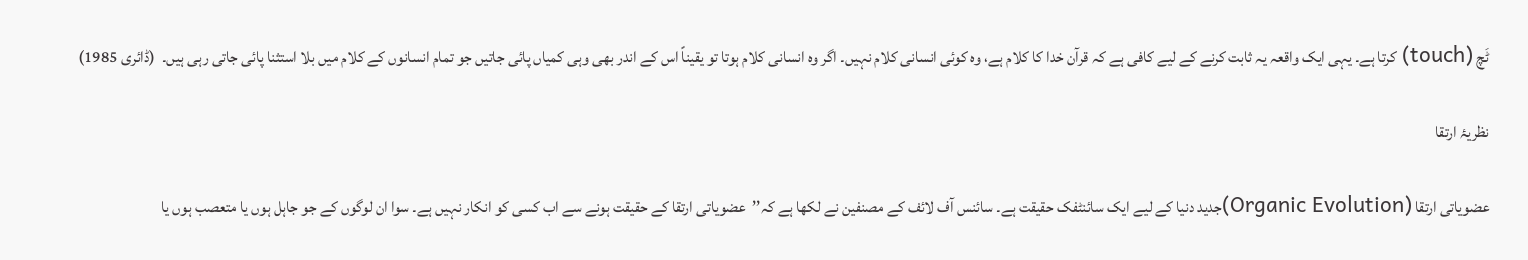ٹَچ (touch) کرتا ہے۔ یہی ایک واقعہ یہ ثابت کرنے کے لیے کافی ہے کہ قرآن خدا کا کلام ہے، وہ کوئی انسانی کلام نہیں۔ اگر وہ انسانی کلام ہوتا تو یقیناً اس کے اندر بھی وہی کمیاں پائی جاتیں جو تمام انسانوں کے کلام میں بلا استثنا پائی جاتی رہی ہیں۔  (ڈائری 1985)

نظریۂ ارتقا

عضویاتی ارتقا (Organic Evolution)جدید دنیا کے لیے ایک سائنٹفک حقیقت ہے۔ سائنس آف لائف کے مصنفین نے لکھا ہے کہ’’عضویاتی ارتقا کے حقیقت ہونے سے اب کسی کو انکار نہیں ہے۔ سوا ان لوگوں کے جو جاہل ہوں یا متعصب ہوں یا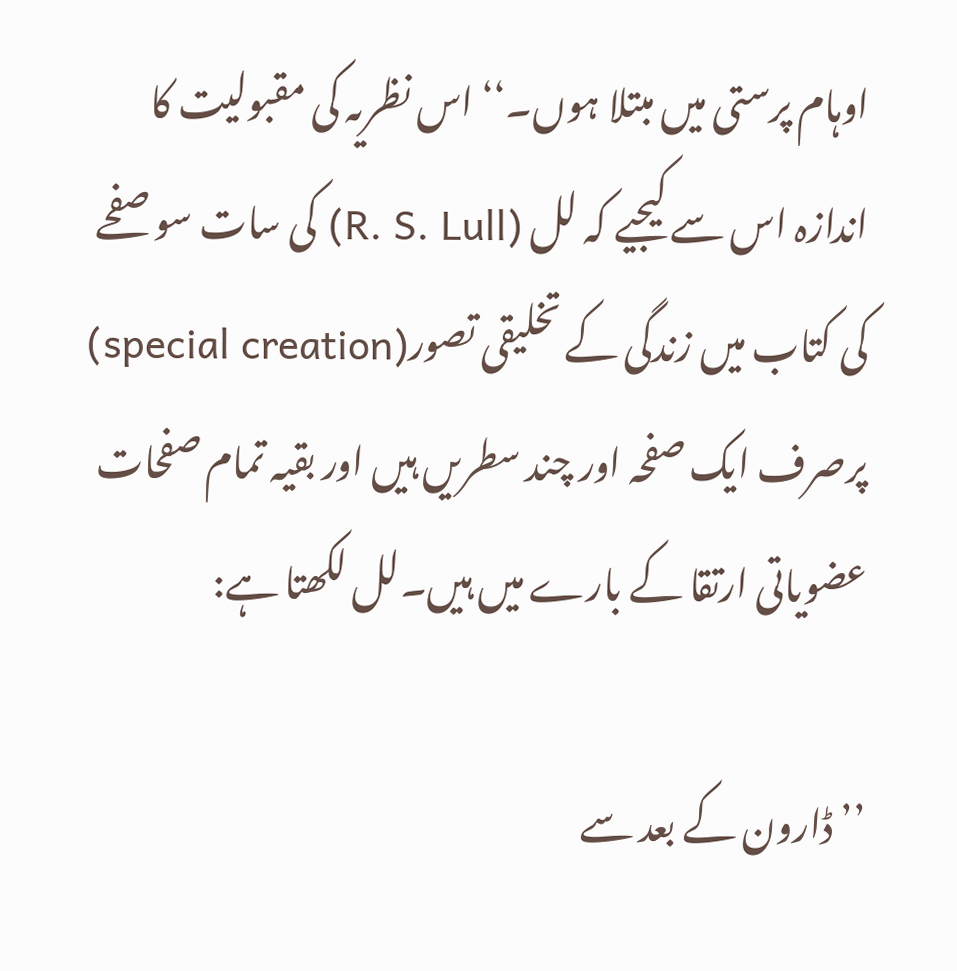اوہام پرستی میں مبتلا ہوں۔‘‘ اس نظریہ کی مقبولیت کا اندازہ اس سے کیجیے کہ لل (R. S. Lull) کی سات سو صفحے کی کتاب میں زندگی کے تخلیقی تصور(special creation) پرصرف ایک صفحہ اور چند سطریں ہیں اور بقیہ تمام صفحات عضویاتی ارتقا کے بارے میں ہیں۔لل لکھتا ہے:

’’ڈارون کے بعد سے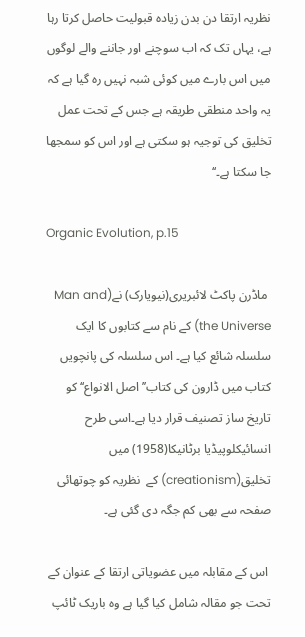نظریہ ارتقا دن بدن زیادہ قبولیت حاصل کرتا رہا ہے، یہاں تک کہ اب سوچنے اور جاننے والے لوگوں میں اس بارے میں کوئی شبہ نہیں رہ گیا ہے کہ یہ واحد منطقی طریقہ ہے جس کے تحت عمل تخلیق کی توجیہ ہو سکتی ہے اور اس کو سمجھا جا سکتا ہے۔‘‘

Organic Evolution, p.15

 ماڈرن پاکٹ لائبریری(نیویارک) نے(Man and the Universe) کے نام سے کتابوں کا ایک سلسلہ شائع کیا ہے۔ اس سلسلہ کی پانچویں کتاب میں ڈارون کی کتاب’’اصل الانواع‘‘ کو تاریخ ساز تصنیف قرار دیا ہے۔اسی طرح انسائیکلوپیڈیا برٹانیکا(1958) میں تخلیق(creationism) کے  نظریہ کو چوتھائی صفحہ سے بھی کم جگہ دی گئی ہے۔

 اس کے مقابلہ میں عضویاتی ارتقا کے عنوان کے تحت جو مقالہ شامل کیا گیا ہے وہ باریک ٹائپ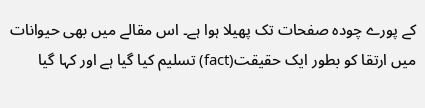کے پورے چودہ صفحات تک پھیلا ہوا ہے۔ اس مقالے میں بھی حیوانات میں ارتقا کو بطور ایک حقیقت(fact) تسلیم کیا گیا ہے اور کہا گیا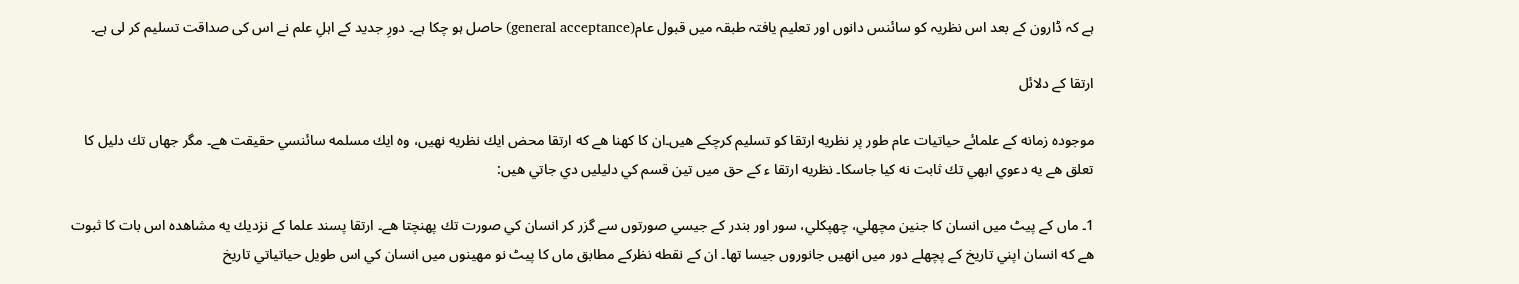ہے کہ ڈارون کے بعد اس نظریہ کو سائنس دانوں اور تعلیم یافتہ طبقہ میں قبول عام(general acceptance) حاصل ہو چکا ہے۔ دورِ جدید کے اہلِ علم نے اس کی صداقت تسلیم کر لی ہے۔

ارتقا کے دلائل

موجوده زمانه كے علمائے حياتيات عام طور پر نظريه ارتقا كو تسليم كرچكے هيں۔ان كا كهنا هے كه ارتقا محض ايك نظريه نهيں، وه ايك مسلمه سائنسي حقيقت هے۔ مگر جهاں تك دليل كا تعلق هے يه دعوي ابھي تك ثابت نه كيا جاسكا۔ نظريه ارتقا ء كے حق ميں تين قسم كي دليليں دي جاتي هيں:

1۔ ماں كے پيٹ ميں انسان كا جنين مچھلي، چھپكلي، سور اور بندر كے جيسي صورتوں سے گزر كر انسان كي صورت تك پهنچتا هے۔ ارتقا پسند علما كے نزديك يه مشاهده اس بات كا ثبوت هے كه انسان اپني تاريخ كے پچھلے دور ميں انھيں جانوروں جيسا تھا۔ ان كے نقطه نظركے مطابق ماں كا پيٹ نو مهينوں ميں انسان كي اس طويل حياتياتي تاريخ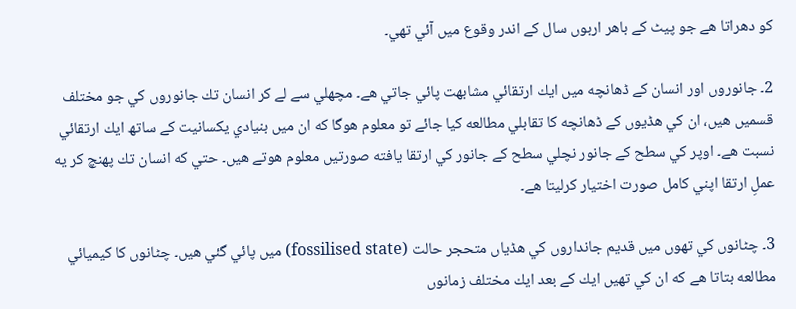كو دهراتا هے جو پيٹ كے باهر اربوں سال كے اندر وقوع ميں آئي تھي۔

2۔ جانوروں اور انسان كے ڈھانچه ميں ايك ارتقائي مشابهت پائي جاتي هے۔ مچھلي سے لے كر انسان تك جانوروں كي جو مختلف قسميں هيں، ان كي هڈيوں كے ڈھانچه كا تقابلي مطالعه كيا جائے تو معلوم هوگا كه ان ميں بنيادي يكسانيت كے ساتھ ايك ارتقائي نسبت هے۔ اوپر كي سطح كے جانور نچلي سطح كے جانور كي ارتقا يافته صورتيں معلوم هوتے هيں۔ حتي كه انسان تك پهنچ كر يه عملِ ارتقا اپني كامل صورت اختيار كرليتا هے۔

3۔ چٹانوں كي تهوں ميں قديم جانداروں كي هڈياں متحجر حالت (fossilised state) ميں پائي گئي هیں۔ چٹانوں كا كيميائي مطالعه بتاتا هے كه ان كي تهيں ايك كے بعد ايك مختلف زمانوں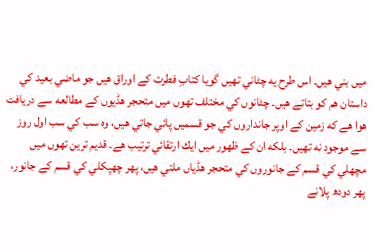ميں بني هيں۔ اس طرح يه چٹاني تهيں گويا كتابِ فطرت كے اوراق هيں جو ماضي بعيد كي داستان هم كو بتاتے هيں۔ چٹانوں كي مختلف تهوں ميں متحجر هڈيوں كے مطالعه سے دريافت هوا هے كه زمين كے اوپر جانداروں كي جو قسميں پائي جاتي هيں، وه سب كي سب اول روز سے موجود نه تھيں۔ بلكه ان كے ظهور ميں ايك ارتقائي ترتيب هے۔ قديم ترين تهوں ميں مچھلي كي قسم كے جانوروں كي متحجر هڈياں ملتي هيں، پھر چھپكلي كي قسم كے جانور، پھر دودھ پلانے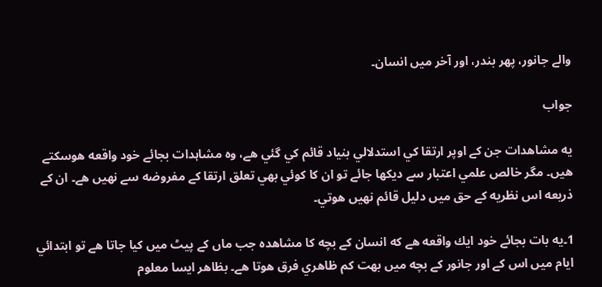والے جانور، پھر بندر، اور آخر ميں انسان۔

جواب

يه مشاهدات جن كے اوپر ارتقا كي استدلالي بنياد قائم كي گئي هے، وه مشاہدات بجائے خود واقعه هوسكتے هیں۔ مگر خالص علمي اعتبار سے ديكھا جائے تو ان كا كوئي بھي تعلق ارتقا كے مفروضه سے نهيں هے۔ ان كے ذريعه اس نظريه كے حق ميں دليل قائم نهيں هوتي۔

1۔يه بات بجائے خود ايك واقعه هے كه انسان كے بچه كا مشاهده جب ماں كے پيٹ ميں كيا جاتا هے تو ابتدائي ايام ميں اس كے اور جانور كے بچه ميں بهت كم ظاهري فرق هوتا هے۔ بظاهر ايسا معلوم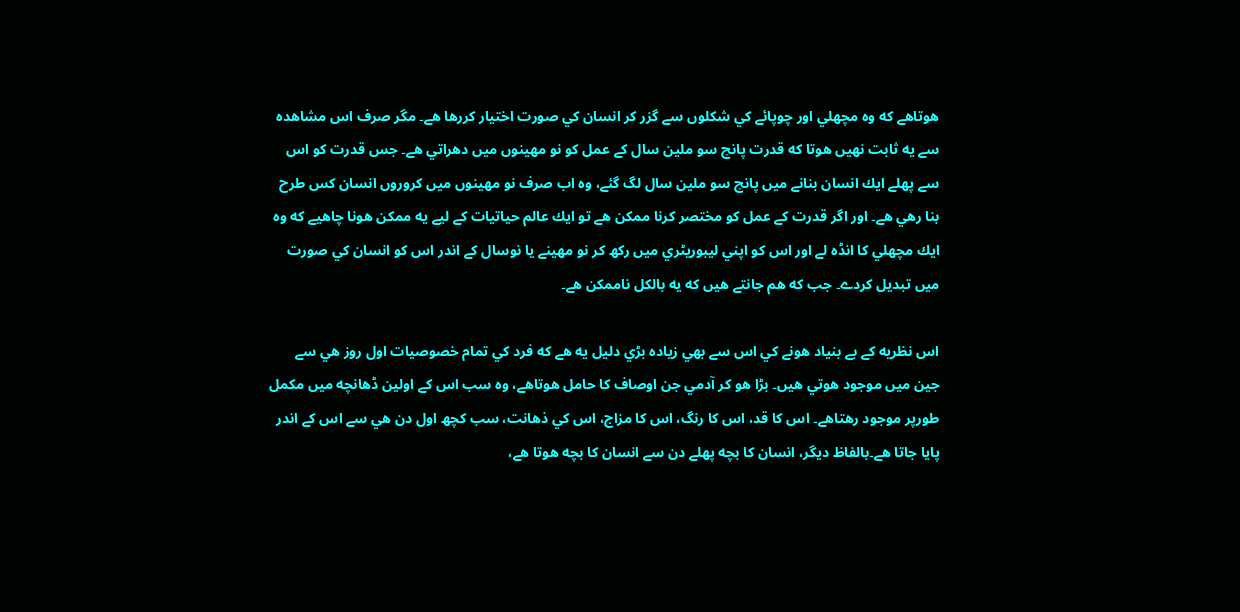هوتاهے كه وه مچھلي اور چوپائے كي شكلوں سے گزر كر انسان كي صورت اختيار كررها هے۔ مگر صرف اس مشاهده سے يه ثابت نهيں هوتا كه قدرت پانچ سو ملين سال كے عمل كو نو مهينوں ميں دهراتي هے۔ جس قدرت كو اس سے پهلے ايك انسان بنانے ميں پانچ سو ملين سال لگ گئے، وه اب صرف نو مهينوں ميں كروروں انسان كس طرح بنا رهي هے۔ اور اگر قدرت كے عمل كو مختصر كرنا ممكن هے تو ايك عالم حياتيات كے ليے يه ممكن هونا چاهيے كه وه ايك مچھلي كا انڈه لے اور اس كو اپني ليبوريٹري ميں ركھ كر نو مهينے يا نوسال كے اندر اس كو انسان كي صورت ميں تبديل كردے۔ جب كه هم جانتے هيں كه يه بالكل ناممكن هے۔

اس نظريه كے بے بنياد هونے كي اس سے بھي زياده بڑي دليل يه هے كه فرد كي تمام خصوصيات اول روز هي سے جين ميں موجود هوتي هيں۔ بڑا هو كر آدمي جن اوصاف كا حامل هوتاهے، وه سب اس كے اولين ڈھانچه ميں مكمل طورپر موجود رهتاهے۔ اس كا قد، اس كا رنگ، اس كا مزاج، اس كي ذهانت، سب كچھ اول دن هي سے اس كے اندر پايا جاتا هے۔بالفاظ ديگر، انسان كا بچه پهلے دن سے انسان كا بچه هوتا هے،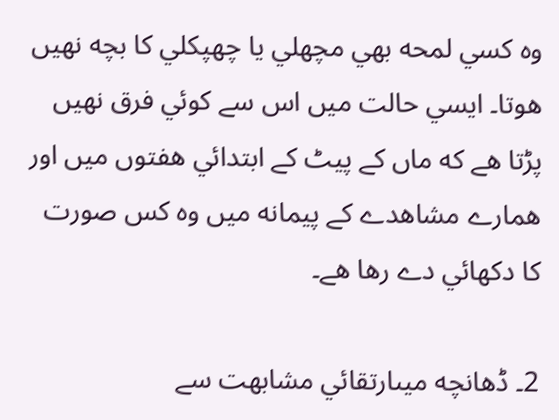وه كسي لمحه بھي مچھلي يا چھپكلي كا بچه نهيں هوتا۔ ايسي حالت ميں اس سے كوئي فرق نهيں پڑتا هے كه ماں كے پيٹ كے ابتدائي هفتوں ميں اور همارے مشاهدے كے پيمانه ميں وه كس صورت كا دكھائي دے رها هے۔

2۔ ڈھانچه ميںارتقائي مشابهت سے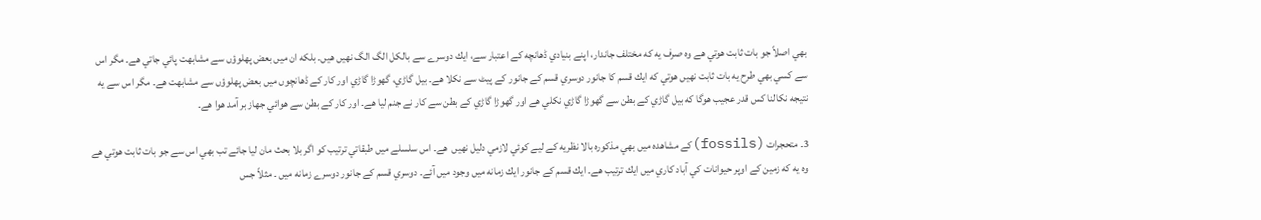بھي اصلاً جو بات ثابت هوتي هے وه صرف يه كه مختلف جاندار، اپنے بنيادي ڈھانچه كے اعتبار سے، ايك دوسرے سے بالكل الگ الگ نهيں هيں۔ بلكه ان ميں بعض پهلوؤں سے مشابهت پائي جاتي هے۔ مگر اس سے كسي بھي طرح يه بات ثابت نهيں هوتي كه ايك قسم كا جانور دوسري قسم كے جانور كے پيٹ سے نكلا هے۔ بيل گاڑي، گھوڑا گاڑي اور كار كے ڈھانچوں ميں بعض پهلوؤں سے مشابهت هے۔ مگر اس سے يه نتيجه نكالنا كس قدر عجيب هوگا كه بيل گاڑي كے بطن سے گھوڑا گاڑي نكلي هے اور گھوڑا گاڑي كے بطن سے كار نے جنم ليا هے۔ اور كار كے بطن سے هوائي جهاز بر آمد هوا هے۔

3۔ متحجرات (fossils)كے مشاهده ميں بھي مذكوره بالا نظريه كے ليے كوئي لازمي دليل نهيں  هے۔ اس سلسلے ميں طبقاتي ترتيب كو اگر بلا بحث مان ليا جائے تب بھي اس سے جو بات ثابت هوتي هے وه يه كه زمين كے اوپر حيوانات كي آباد كاري ميں ايك ترتيب هے۔ ايك قسم كے جانور ايك زمانه ميں وجود ميں آئے۔ دوسري قسم كے جانور دوسرے زمانه ميں ۔ مثلاً جس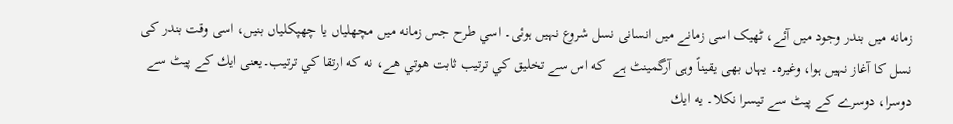زمانه ميں بندر وجود میں آئے، ٹھیک اسی زمانے میں انسانی نسل شروع نہیں ہوئی۔ اسي طرح جس زمانه ميں مچھلياں یا چھپكلياں بنيں، اسی وقت بندر کی نسل کا آغاز نہیں ہوا، وغیرہ۔ یہاں بھی یقیناً وہی آرگمینٹ ہے  كه اس سے تخليق كي ترتيب ثابت هوتي هے، نه كه ارتقا كي ترتيب۔یعنی ايك كے پيٹ سے دوسرا، دوسرے كے پيٹ سے تيسرا نكلا۔ يه ايك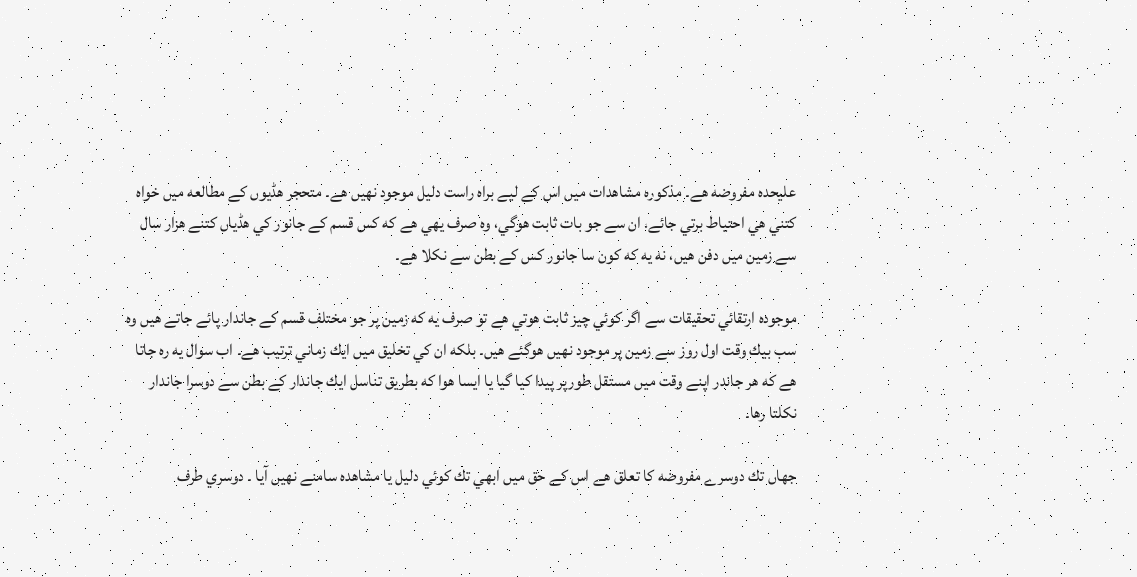عليحده مفروضه هے۔ مذكوره مشاهدات ميں اس كے ليے براه راست دليل موجود نهيں هے۔ متحجر هڈيوں كے مطالعه ميں خواه كتني هي احتياط برتي جائے، ان سے جو بات ثابت هوگي، وه صرف يهي هے كه كس قسم كے جانور كي هڈياں كتنے هزار سال سے زمين ميں دفن هيں، نه يه كه كون سا جانور كس كے بطن سے نكلا هے۔

موجوده ارتقائي تحقيقات سے اگر كوئي چيز ثابت هوتي هے تو صرف يه كه زمين پر جو مختلف قسم كے جاندار پائے جاتے هيں وه سب بيك وقت اول روز سے زمين پر موجود نهيں هوگئے هيں۔ بلكه ان كي تخليق ميں ايك زماني ترتیب هے۔ اب سوال يه ره جاتا هے كه هر جاندر اپنے وقت ميں مستقل طورپر پيدا كيا گيا يا ايسا هوا كه بطريق تناسل ايك جاندار كے بطن سے دوسرا جاندار نكلتا رها۔

جهاں تك دوسرے مفروضه كا تعلق هے اس كے حق ميں ابھي تك كوئي دليل يا مشاهده سامنے نهيں آيا ۔ دوسري طرف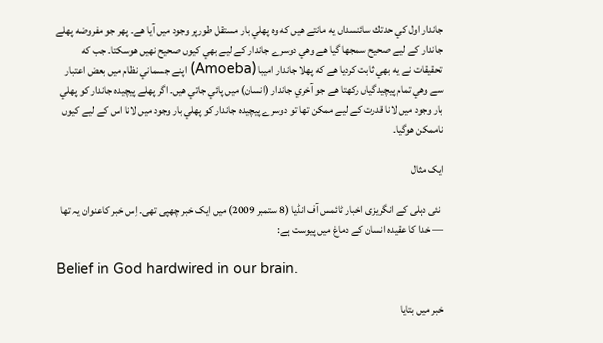جاندار اول كي حدتك سائنسداں يه مانتے هيں كه وه پهلي بار مستقل طورپر وجود ميں آيا هے۔ پھر جو مفروضه پهلے جاندار كے ليے صحيح سمجھا گيا هے وهي دوسرے جاندار كے ليے بھي كيوں صحيح نهيں هوسكتا۔ جب كه تحقيقات نے يه بھي ثابت كرديا هے كه پهلا جاندار امیبا (Amoeba) اپنے جسماني نظام ميں بعض اعتبار سے وهي تمام پيچيدگياں ركھتا هے جو آخري جاندار (انسان) ميں پائي جاتي هيں۔ اگر پهلے پيچيده جاندار كو پهلي بار وجود ميں لانا قدرت كے ليے ممكن تھا تو دوسرے پيچيده جاندار كو پهلي بار وجود ميں لانا اس كے ليے كيوں ناممكن هوگيا۔

ایک مثال

 نئی دہلی کے انگریزی اخبار ٹائمس آف انڈیا (8 ستمبر 2009) میں ایک خبر چھپی تھی۔ اِس خبر کاعنوان یہ تھا — خدا کا عقیدہ انسان کے دماغ میں پیوست ہے:

Belief in God hardwired in our brain.

خبر میں بتایا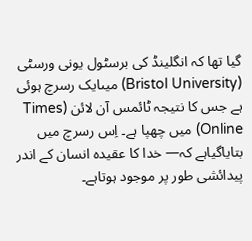گیا تھا کہ انگلینڈ کی برسٹول یونی ورسٹی (Bristol University) میںایک رسرچ ہوئی ہے جس کا نتیجہ ٹائمس آن لائن (Times Online) میں چھپا ہے۔ اِس رسرچ میں بتایاگیاہے کہ— خدا کا عقیدہ انسان کے اندر پیدائشی طور پر موجود ہوتاہے۔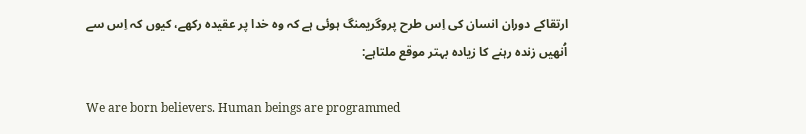ارتقاکے دوران انسان کی اِس طرح پروگریمنگ ہوئی ہے کہ وہ خدا پر عقیدہ رکھے، کیوں کہ اِس سے اُنھیں زندہ رہنے کا زیادہ بہتر موقع ملتاہے:

We are born believers. Human beings are programmed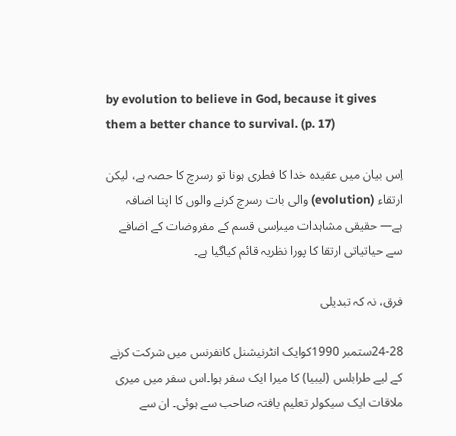by evolution to believe in God, because it gives them a better chance to survival. (p. 17)

اِس بیان میں عقیدہ خدا کا فطری ہونا تو رسرچ کا حصہ ہے، لیکن ارتقاء (evolution) والی بات رسرچ کرنے والوں کا اپنا اضافہ ہے— حقیقی مشاہدات میںاِسی قسم کے مفروضات کے اضافے سے حیاتیاتی ارتقا کا پورا نظریہ قائم کیاگیا ہے۔

فرق، نہ کہ تبدیلی

24-28ستمبر 1990کوایک انٹرنیشنل کانفرنس میں شرکت کرنے کے لیے طرابلس (لیبیا) کا میرا ایک سفر ہوا۔اس سفر میں میری ملاقات ایک سیکولر تعلیم یافتہ صاحب سے ہوئی۔ ان سے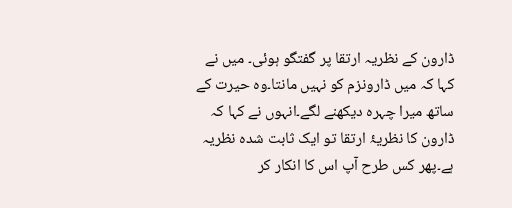ڈارون کے نظریہ ارتقا پر گفتگو ہوئی۔ میں نے کہا کہ میں ڈارونزم کو نہیں مانتا۔وہ حیرت کے ساتھ میرا چہرہ دیکھنے لگے۔انہوں نے کہا کہ ڈارون کا نظریۂ ارتقا تو ایک ثابت شدہ نظریہ ہے۔پھر کس طرح آپ اس کا انکار کر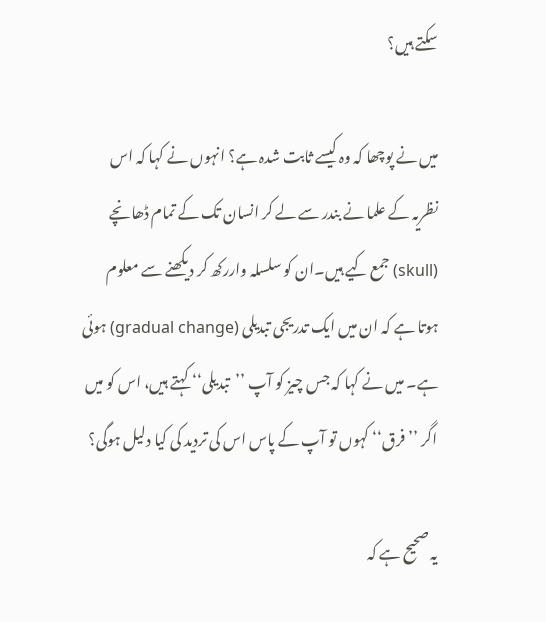سکتے ہیں؟

میں نے پوچھا کہ وہ کیسے ثابت شدہ ہے؟ انہوں نے کہا کہ اس نظریہ کے علما نے بندر سے لے کر انسان تک کے تمام ڈھانچے (skull) جمع کیے ہیں۔ان کو سلسلہ واررکھ کر دیکھنے سے معلوم ہوتا ہے کہ ان میں ایک تدریجی تبدیلی (gradual change) ہوئی ہے۔ میں نے کہا کہ جس چیز کو آپ ’’تبدیلی‘‘ کہتے ہیں، اس کو میں اگر ’’فرق‘‘ کہوں تو آپ کے پاس اس کی تردید کی کیا دلیل ہوگی؟

یہ صحیح ہے کہ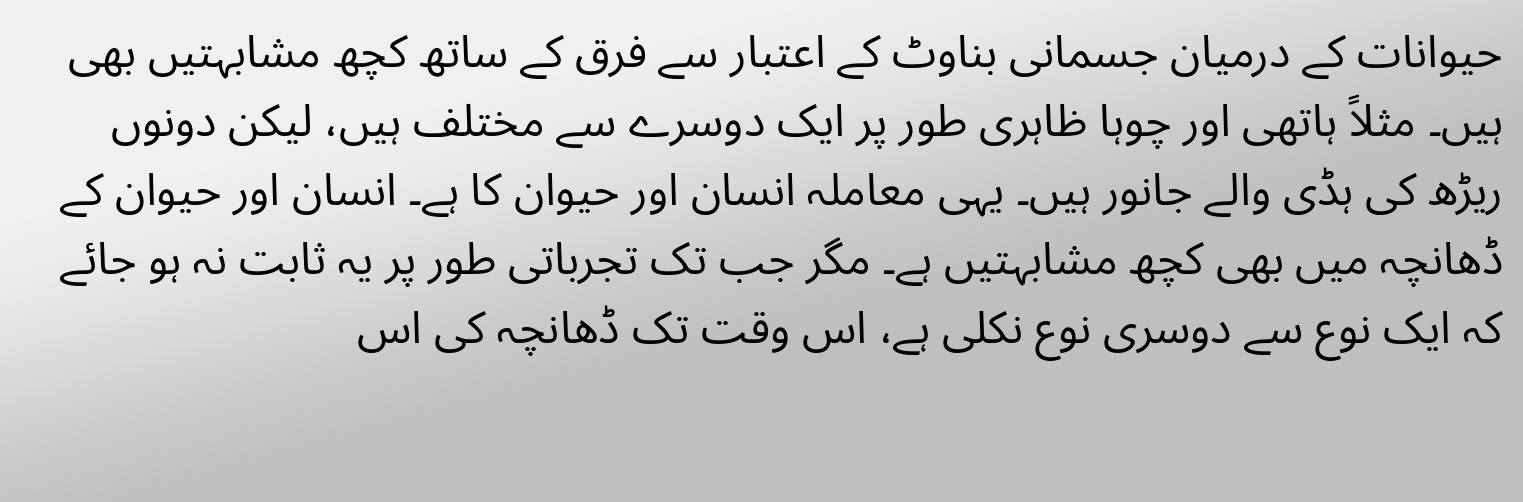حیوانات کے درمیان جسمانی بناوٹ کے اعتبار سے فرق کے ساتھ کچھ مشابہتیں بھی ہیں۔ مثلاً ہاتھی اور چوہا ظاہری طور پر ایک دوسرے سے مختلف ہیں، لیکن دونوں ریڑھ کی ہڈی والے جانور ہیں۔ یہی معاملہ انسان اور حیوان کا ہے۔ انسان اور حیوان کے ڈھانچہ میں بھی کچھ مشابہتیں ہے۔ مگر جب تک تجرباتی طور پر یہ ثابت نہ ہو جائے کہ ایک نوع سے دوسری نوع نکلی ہے، اس وقت تک ڈھانچہ کی اس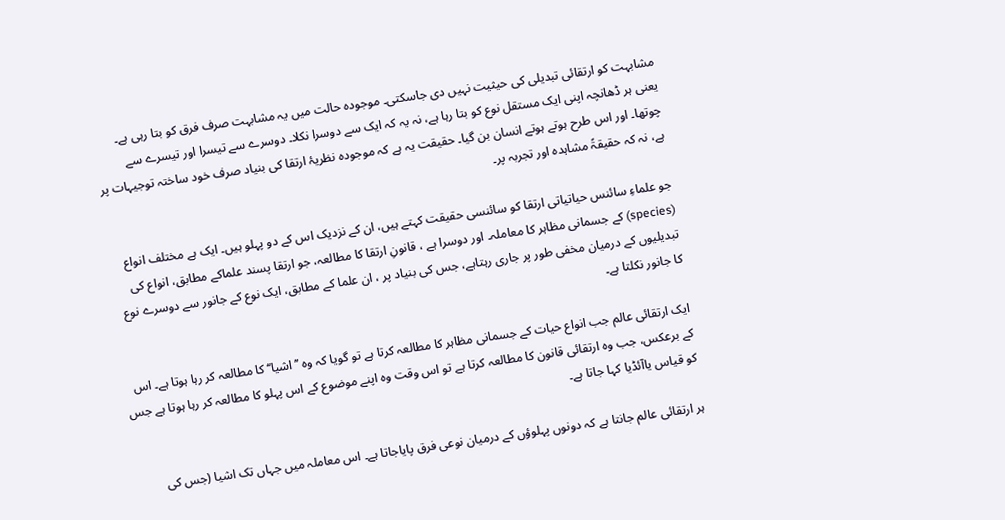مشابہت کو ارتقائی تبدیلی کی حیثیت نہیں دی جاسکتی۔ موجودہ حالت میں یہ مشابہت صرف فرق کو بتا رہی ہے۔ یعنی ہر ڈھانچہ اپنی ایک مستقل نوع کو بتا رہا ہے، نہ یہ کہ ایک سے دوسرا نکلا۔ دوسرے سے تیسرا اور تیسرے سے چوتھا۔ اور اس طرح ہوتے ہوتے انسان بن گیا۔ حقیقت یہ ہے کہ موجودہ نظریۂ ارتقا کی بنیاد صرف خود ساختہ توجیہات پر ہے، نہ کہ حقیقۃً مشاہدہ اور تجربہ پر۔

جو علماءِ سائنس حیاتیاتی ارتقا کو سائنسی حقیقت کہتے ہیں، ان کے نزدیک اس کے دو پہلو ہیں۔ ایک ہے مختلف انواع (species) کے جسمانی مظاہر کا معاملہ۔ اور دوسرا ہے ، قانونِ ارتقا کا مطالعہ، جو ارتقا پسند علماکے مطابق، انواع کی تبدیلیوں کے درمیان مخفی طور پر جاری رہتاہے، جس کی بنیاد پر ، ان علما کے مطابق، ایک نوع کے جانور سے دوسرے نوع کا جانور نکلتا ہے۔

ایک ارتقائی عالم جب انواع حیات کے جسمانی مظاہر کا مطالعہ کرتا ہے تو گویا کہ وہ ’’اشیا‘‘ کا مطالعہ کر رہا ہوتا ہے۔ اس کے برعکس، جب وہ ارتقائی قانون کا مطالعہ کرتا ہے تو اس وقت وہ اپنے موضوع کے اس پہلو کا مطالعہ کر رہا ہوتا ہے جس کو قیاس یاآئڈیا کہا جاتا ہے۔

ہر ارتقائی عالم جانتا ہے کہ دونوں پہلوؤں کے درمیان نوعی فرق پایاجاتا ہے۔ اس معاملہ میں جہاں تک اشیا (جس کی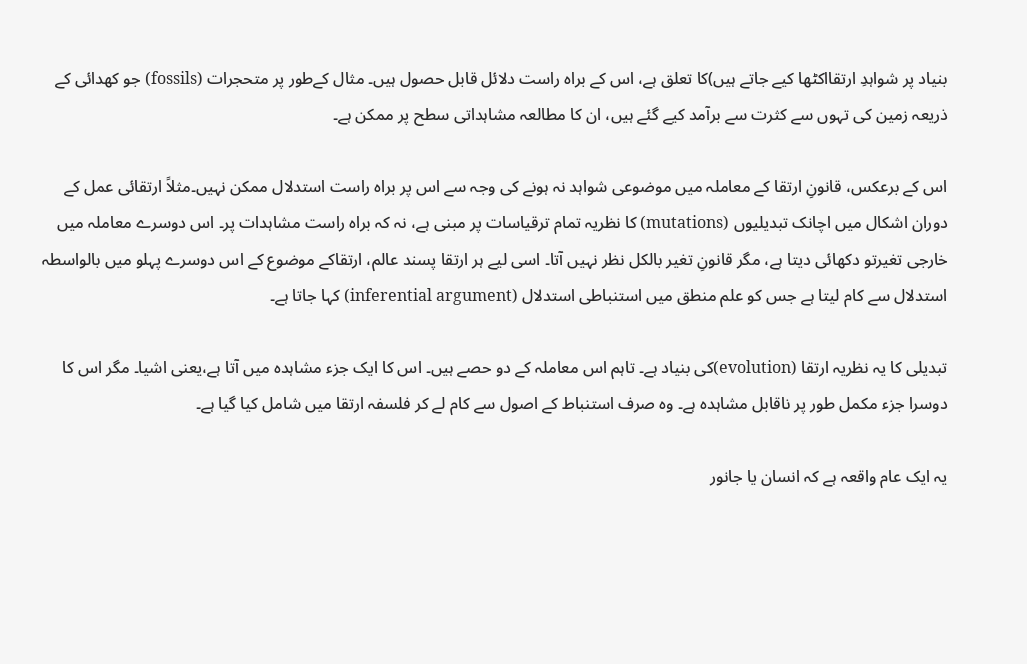بنیاد پر شواہدِ ارتقااکٹھا کیے جاتے ہیں)کا تعلق ہے، اس کے براہ راست دلائل قابل حصول ہیں۔ مثال کےطور پر متحجرات (fossils) جو کھدائی کے ذریعہ زمین کی تہوں سے کثرت سے برآمد کیے گئے ہیں، ان کا مطالعہ مشاہداتی سطح پر ممکن ہے۔

اس کے برعکس، قانونِ ارتقا کے معاملہ میں موضوعی شواہد نہ ہونے کی وجہ سے اس پر براہ راست استدلال ممکن نہیں۔مثلاً ارتقائی عمل کے دوران اشکال میں اچانک تبدیلیوں (mutations) کا نظریہ تمام ترقیاسات پر مبنی ہے، نہ کہ براہ راست مشاہدات پر۔ اس دوسرے معاملہ میں خارجی تغیرتو دکھائی دیتا ہے، مگر قانونِ تغیر بالکل نظر نہیں آتا۔ اسی لیے ہر ارتقا پسند عالم، ارتقاکے موضوع کے اس دوسرے پہلو میں بالواسطہ استدلال سے کام لیتا ہے جس کو علم منطق میں استنباطی استدلال (inferential argument) کہا جاتا ہے۔

تبدیلی کا یہ نظریہ ارتقا (evolution)کی بنیاد ہے۔ تاہم اس معاملہ کے دو حصے ہیں۔ اس کا ایک جزء مشاہدہ میں آتا ہے،یعنی اشیا۔ مگر اس کا دوسرا جزء مکمل طور پر ناقابل مشاہدہ ہے۔ وہ صرف استنباط کے اصول سے کام لے کر فلسفہ ارتقا میں شامل کیا گیا ہے۔

یہ ایک عام واقعہ ہے کہ انسان یا جانور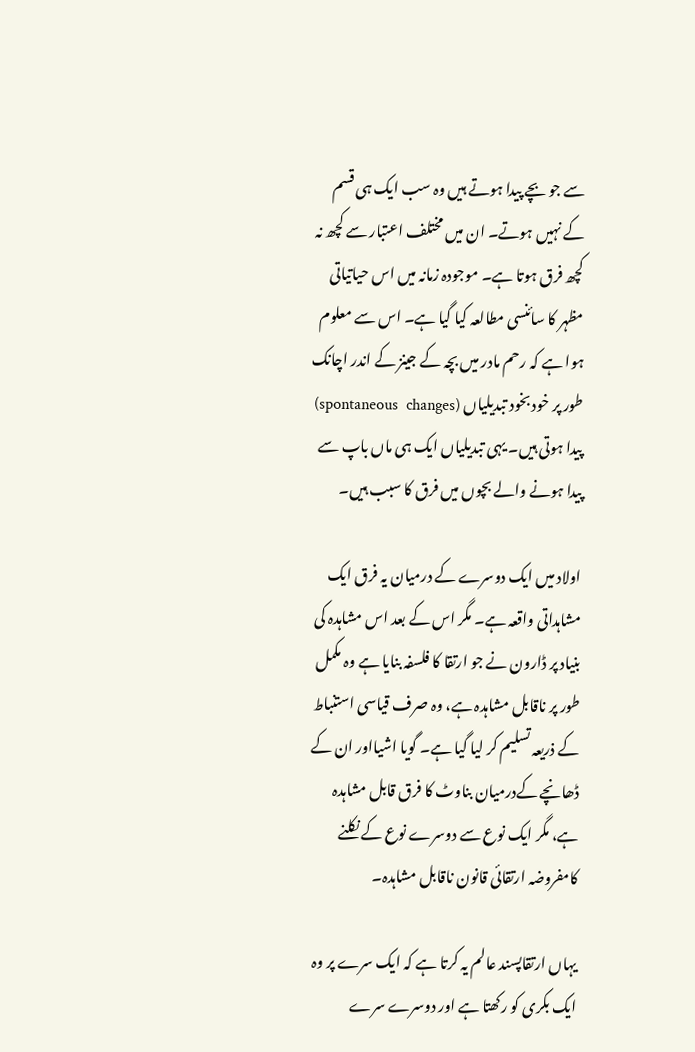سے جو بچے پیدا ہوتے ہیں وہ سب ایک ہی قسم کے نہیں ہوتے۔ ان میں مختلف اعتبار سے کچھ نہ کچھ فرق ہوتا ہے۔ موجودہ زمانہ میں اس حیاتیاتی مظہر کا سائنسی مطالعہ کیا گیا ہے۔ اس سے معلوم ہوا ہے کہ رحم مادر میں بچہ کے جینز کے اندر اچانک طور پر خود بخود تبدیلیاں (spontaneous  changes) پیدا ہوتی ہیں۔ یہی تبدیلیاں ایک ہی ماں باپ سے پیدا ہونے والے بچوں میں فرق کا سبب ہیں۔

اولاد میں ایک دوسرے کے درمیان یہ فرق ایک مشاہداتی واقعہ ہے۔ مگر اس کے بعد اس مشاہدہ کی بنیاد پر ڈارون نے جو ارتقا کا فلسفہ بنایا ہے وہ مکمل طور پر ناقابل مشاہدہ ہے، وہ صرف قیاسی استنباط کے ذریعہ تسلیم کر لیا گیا ہے۔ گویا اشیااور ان کے ڈھانچے کےدرمیان بناوٹ کا فرق قابل مشاہدہ ہے، مگر ایک نوع سے دوسرے نوع کے نکلنے کامفروضہ ارتقائی قانون ناقابل مشاہدہ۔

یہاں ارتقاپسند عالم یہ کرتا ہے کہ ایک سرے پر وہ ایک بکری کو رکھتا ہے اور دوسرے سرے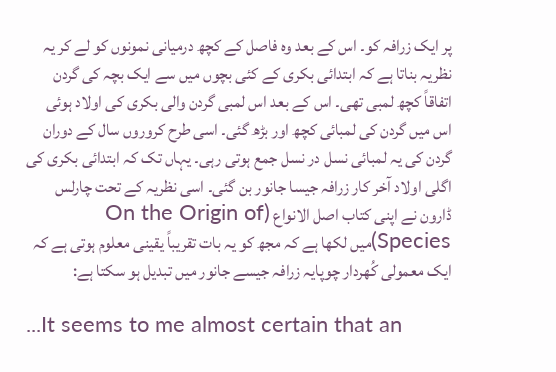پر ایک زرافہ کو۔ اس کے بعد وہ فاصل کے کچھ درمیانی نمونوں کو لے کر یہ نظریہ بناتا ہے کہ ابتدائی بکری کے کئی بچوں میں سے ایک بچہ کی گردن اتفاقاً کچھ لمبی تھی۔ اس کے بعد اس لمبی گردن والی بکری کی اولاد ہوئی اس میں گردن کی لمبائی کچھ اور بڑھ گئی۔ اسی طرح کروروں سال کے دوران گردن کی یہ لمبائی نسل در نسل جمع ہوتی رہی۔ یہاں تک کہ ابتدائی بکری کی اگلی اولاد آخر کار زرافہ جیسا جانور بن گئی۔ اسی نظریہ کے تحت چارلس ڈارون نے اپنی کتاب اصل الانواع (On the Origin of Species)میں لکھا ہے کہ مجھ کو یہ بات تقریباً یقینی معلوم ہوتی ہے کہ ایک معمولی کُھردار چوپایہ زرافہ جیسے جانور میں تبدیل ہو سکتا ہے:

...It seems to me almost certain that an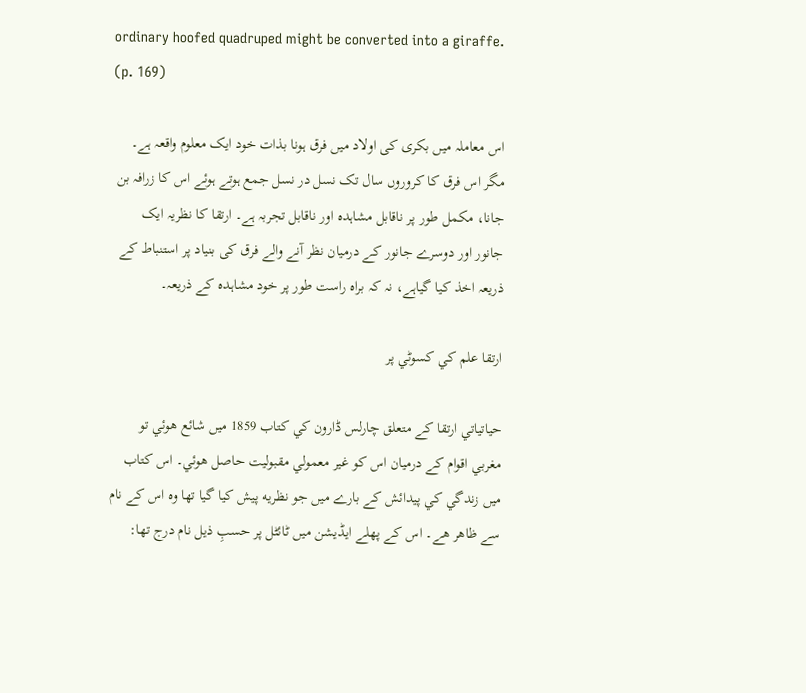ordinary hoofed quadruped might be converted into a giraffe. (p. 169)

اس معاملہ میں بکری کی اولاد میں فرق ہونا بذات خود ایک معلوم واقعہ ہے۔ مگر اس فرق کا کروروں سال تک نسل در نسل جمع ہوتے ہوئے اس کا زرافہ بن جانا، مکمل طور پر ناقابل مشاہدہ اور ناقابل تجربہ ہے۔ ارتقا کا نظریہ ایک جانور اور دوسرے جانور کے درمیان نظر آنے والے فرق کی بنیاد پر استنباط کے ذریعہ اخذ کیا گیاہے، نہ کہ براہ راست طور پر خود مشاہدہ کے ذریعہ۔

ارتقا علم كي كسوٹي پر

حياتياتي ارتقا كے متعلق چارلس ڈارون كي كتاب 1859 ميں شائع هوئي تو مغربي اقوام كے درميان اس كو غير معمولي مقبوليت حاصل هوئي۔ اس كتاب ميں زندگي كي پيدائش كے بارے ميں جو نظريه پيش كيا گيا تھا وه اس كے نام سے ظاهر هے۔ اس كے پهلے ايڈيشن ميں ٹائٹل پر حسبِ ذيل نام درج تھا: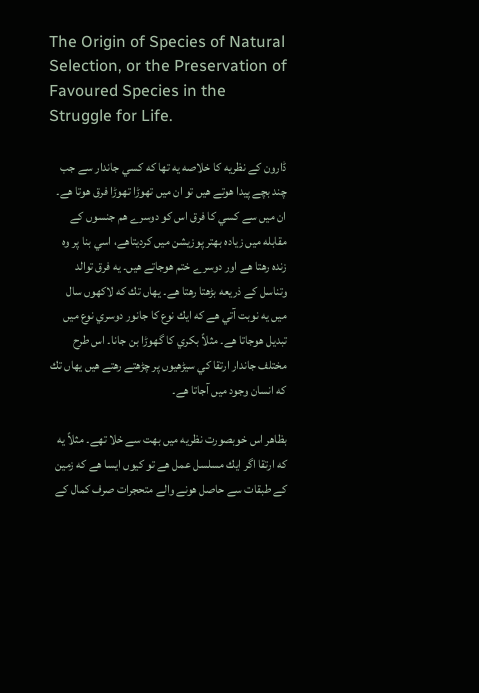The Origin of Species of Natural Selection, or the Preservation of Favoured Species in the Struggle for Life.

ڈارون كے نظريه كا خلاصه يه تھا كه كسي جاندار سے جب چند بچے پيدا هوتے هيں تو ان ميں تھوڑا تھوڑا فرق هوتا هے۔ ان ميں سے كسي كا فرق اس كو دوسرے هم جنسوں كے مقابله ميں زياده بهتر پوزيشن ميں كرديتاهے، اسي بنا پر وه زنده رهتا هے اور دوسرے ختم هوجاتے هيں۔ يه فرق توالد وتناسل كے ذريعه بڑھتا رهتا هے۔ يهاں تك كه لاكھوں سال ميں يه نوبت آتي هے كه ايك نوع كا جانور دوسري نوع ميں تبديل هوجاتا هے۔ مثلاً بكري كا گھوڑا بن جانا۔ اس طرح مختلف جاندار ارتقا كي سيڑھيوں پر چڑھتے رهتے هيں يهاں تك كه انسان وجود ميں آجاتا هے۔

بظاهر اس خوبصورت نظريه ميں بهت سے خلا تھے۔ مثلاً يه كه ارتقا اگر ايك مسلسل عمل هے تو كيوں ايسا هے كه زمين كے طبقات سے حاصل هونے والے متحجرات صرف كمال كے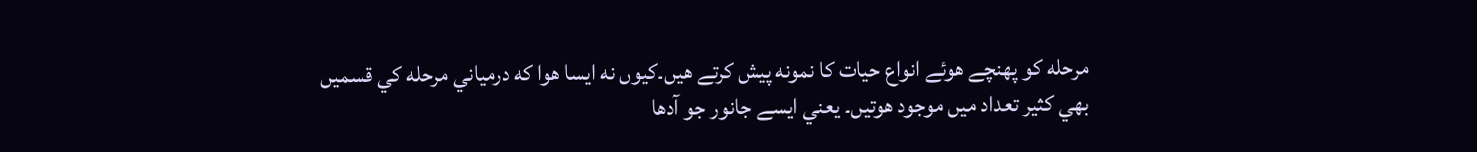مرحله كو پهنچے هوئے انواع حيات كا نمونه پيش كرتے هيں۔كيوں نه ايسا هوا كه درمياني مرحله كي قسميں بھي كثير تعداد ميں موجود هوتيں۔ يعني ايسے جانور جو آدھا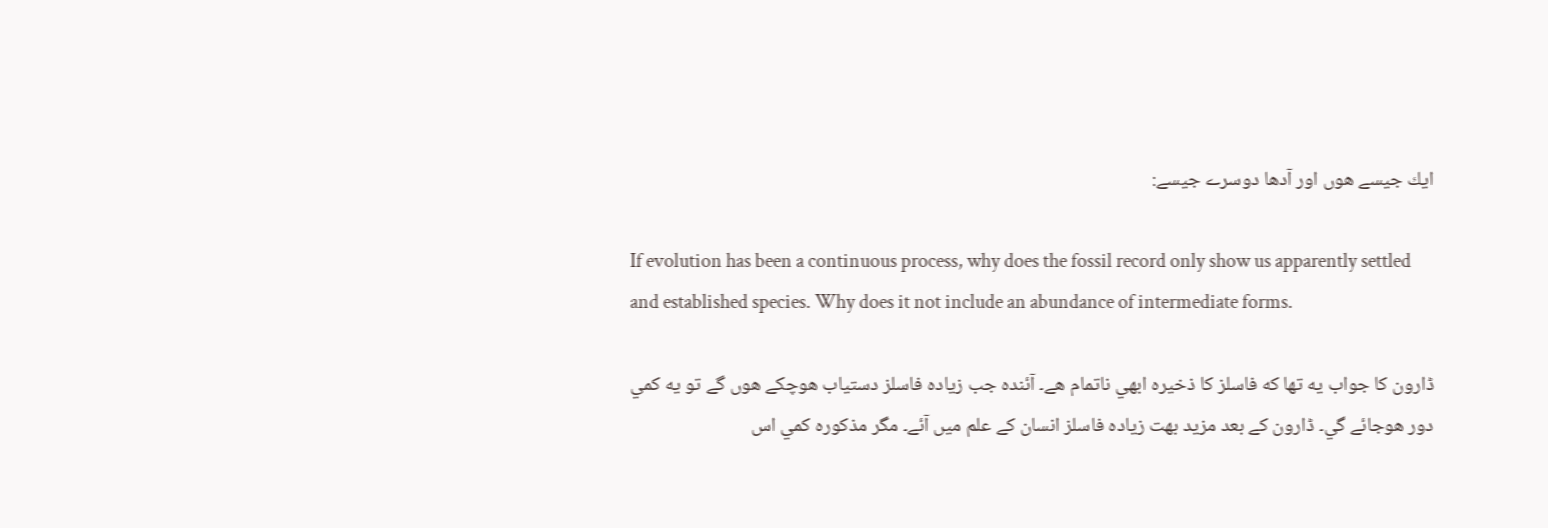ايك جيسے هوں اور آدھا دوسرے جيسے:

If evolution has been a continuous process, why does the fossil record only show us apparently settled and established species. Why does it not include an abundance of intermediate forms.

ڈارون كا جواب يه تھا كه فاسلز كا ذخيره ابھي ناتمام هے۔ آئنده جب زياده فاسلز دستياب هوچكے هوں گے تو يه كمي دور هوجائے گي۔ ڈارون كے بعد مزيد بهت زياده فاسلز انسان كے علم ميں آئے۔ مگر مذكوره كمي اس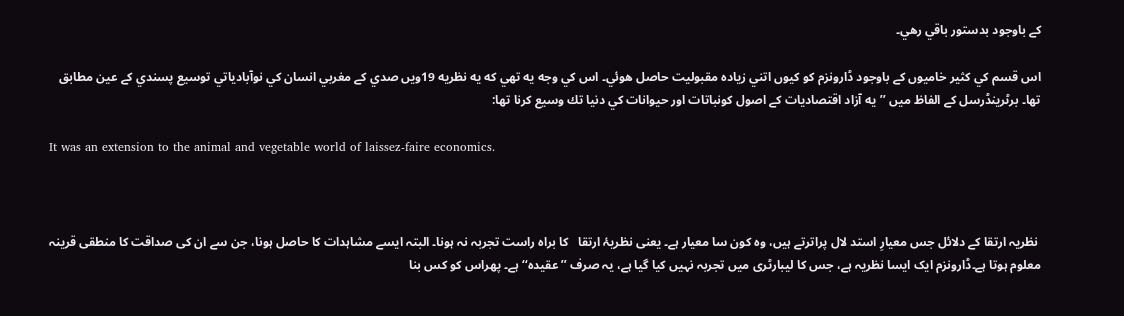كے باوجود بدستور باقي رهي۔

اس قسم كي كثير خاميوں كے باوجود ڈارونزم كو كيوں اتني زياده مقبوليت حاصل هوئي۔ اس كي وجه يه تھي كه يه نظريه 19ويں صدي كے مغربي انسان كي نوآبادياتي توسيع پسندي كے عين مطابق تھا۔ برٹرينڈرسل كے الفاظ ميں ’’يه آزاد اقتصاديات كے اصول كونباتات اور حيوانات كي دنيا تك وسيع كرنا تھا:

It was an extension to the animal and vegetable world of laissez-faire economics.



 نظریہ ارتقا کے دلائل جس معیارِ استد لال پراترتے ہیں، وہ کون سا معیار ہے۔ یعنی نظریۂ ارتقا   کا براہ راست تجربہ نہ ہونا۔ البتہ ایسے مشاہدات کا حاصل ہونا، جن سے ان کی صداقت کا منطقی قرینہ معلوم ہوتا ہے۔ڈارونزم ایک ایسا نظریہ ہے، جس کا لیبارٹری میں تجربہ نہیں کیا گیا ہے، یہ صرف ’’عقیدہ‘‘ ہے۔ پھراس کو کس بنا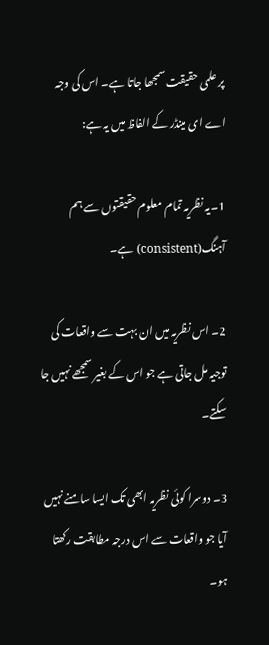پر علمی حقیقت سمجھا جاتا ہے۔ اس کی وجہ اے ای مینڈر کے الفاظ میں یہ ہے:

1۔یہ نظریہ تمام معلوم حقیقتوں سے ہم آہنگ(consistent) ہے۔

2۔ اس نظریہ میں ان بہت سے واقعات کی توجیہ مل جاتی ہے جو اس کے بغیر سمجھے نہیں جا سکتے۔

3۔ دوسرا کوئی نظریہ ابھی تک ایسا سامنے نہیں آیا جو واقعات سے اس درجہ مطابقت رکھتا ہو۔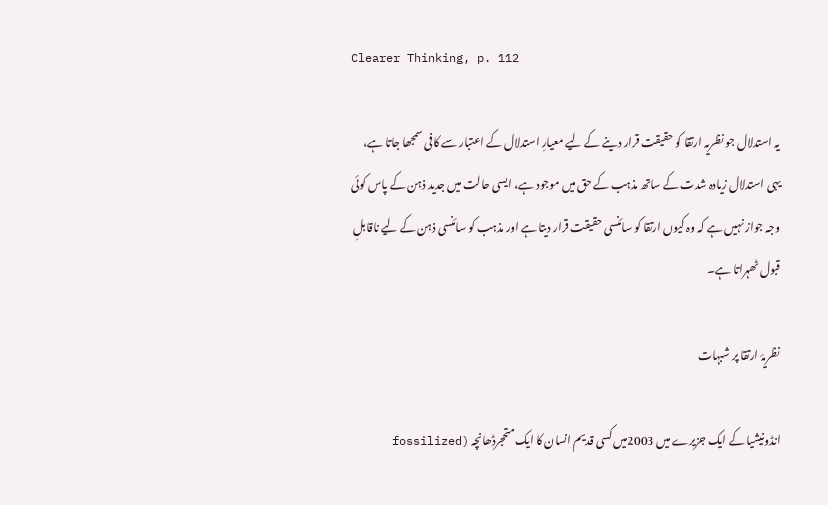Clearer Thinking, p. 112

یہ استدلال جو نظریہ ارتقا کو حقیقت قرار دینے کے لیے معیارِ استدلال کے اعتبار سے کافی سمجھا جاتا ہے، یہی استدلال زیادہ شدت کے ساتھ مذہب کے حق میں موجود ہے، ایسی حالت میں جدید ذہن کے پاس کوئی وجہ جواز نہیں ہے کہ وہ کیوں ارتقا کو سائنسی حقیقت قرار دیتا ہے اور مذہب کو سائنسی ذہن کے لیے ناقابلِ قبول ٹھہراتا ہے۔

نظریۂ ارتقا پر شبہات

انڈونیشیا کے ایک جزیرے میں 2003میں کسی قدیم انسان کا ایک متحجرڈھانچہ (fossilized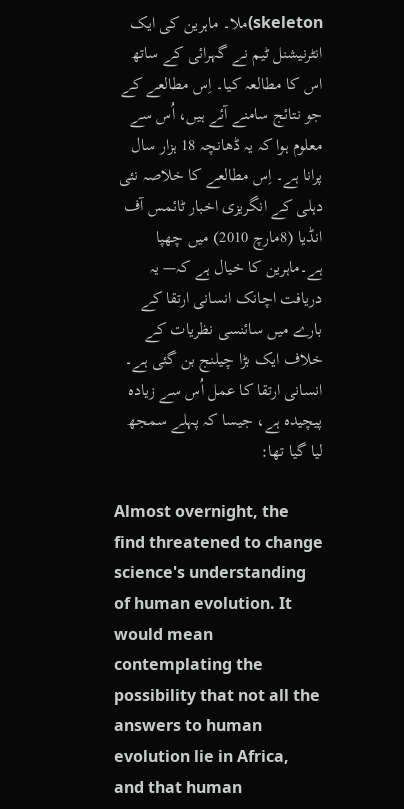skeleton)ملا۔ ماہرین کی ایک انٹرنیشنل ٹیم نے گہرائی کے ساتھ اس کا مطالعہ کیا۔ اِس مطالعے کے جو نتائج سامنے آئے ہیں، اُس سے معلوم ہوا کہ یہ ڈھانچہ 18 ہزار سال پرانا ہے۔ اِس مطالعے کا خلاصہ نئی دہلی کے انگریزی اخبار ٹائمس آف انڈیا (8مارچ 2010) میں چھپا ہے۔ماہرین کا خیال ہے کہ— یہ دریافت اچانک انسانی ارتقا کے بارے میں سائنسی نظریات کے خلاف ایک بڑا چیلنج بن گئی ہے۔ انسانی ارتقا کا عمل اُس سے زیادہ پیچیدہ ہے، جیسا کہ پہلے سمجھ لیا گیا تھا:

Almost overnight, the find threatened to change science's understanding of human evolution. It would mean contemplating the possibility that not all the answers to human evolution lie in Africa, and that human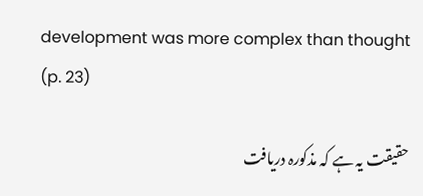development was more complex than thought (p. 23)

حقیقت یہ ہے کہ مذکورہ دریافت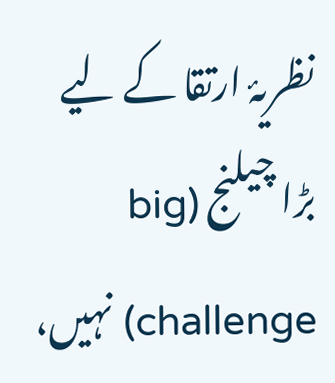نظریۂ ارتقا کے لیے بڑا چیلنج (big challenge) نہیں،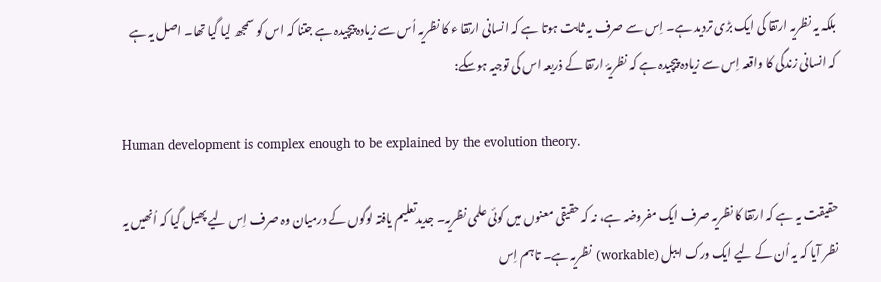بلکہ یہ نظریہ ارتقا کی ایک بڑی تردید ہے۔ اِس سے صرف یہ ثابت ہوتا ہے کہ انسانی ارتقا ء کا نظریہ اُس سے زیادہ پیچیدہ ہے جتنا کہ اس کو سمجھ لیا گیا تھا۔ اصل یہ ہے کہ انسانی زندگی کا واقعہ اِس سے زیادہ پیچیدہ ہے کہ نظریۂ ارتقا کے ذریعہ اس کی توجیہ ہوسکے:

Human development is complex enough to be explained by the evolution theory.

حقیقت یہ ہے کہ ارتقا کا نظریہ صرف ایک مفروضہ ہے، نہ کہ حقیقی معنوں میں کوئی علمی نظریہ۔ جدیدتعلیم یافتہ لوگوں کے درمیان وہ صرف اِس لیے پھیل گیا کہ اُنھیں یہ نظر آیا کہ یہ اُن کے لیے ایک ورک ایبل (workable) نظریہ ہے۔ تاہم اِس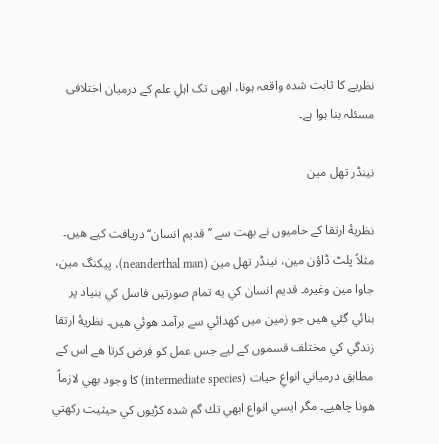نظریے کا ثابت شدہ واقعہ ہونا، ابھی تک اہلِ علم کے درمیان اختلافی مسئلہ بنا ہوا ہے۔

نینڈر تھل مین

نظريهٔ ارتقا كے حاميوں نے بهت سے ’’قديم انسان‘‘ دريافت كيے هيں۔ مثلاً پلٹ ڈاؤن مين، نينڈر تھل مين (neanderthal man)، پيكنگ مين، جاوا مين وغيره۔ قديم انسان كي يه تمام صورتيں فاسل كي بنياد پر بنائي گئي هيں جو زمين ميں كھدائي سے برآمد هوئي هيں۔ نظريهٔ ارتقا زندگي كي مختلف قسموں كے ليے جس عمل كو فرض كرتا هے اس كے مطابق درمياني انواعِ حيات (intermediate species) كا وجود بھي لازماً هونا چاهيے۔ مگر ايسي انواع ابھي تك گم شده كڑيوں كي حيثيت ركھتي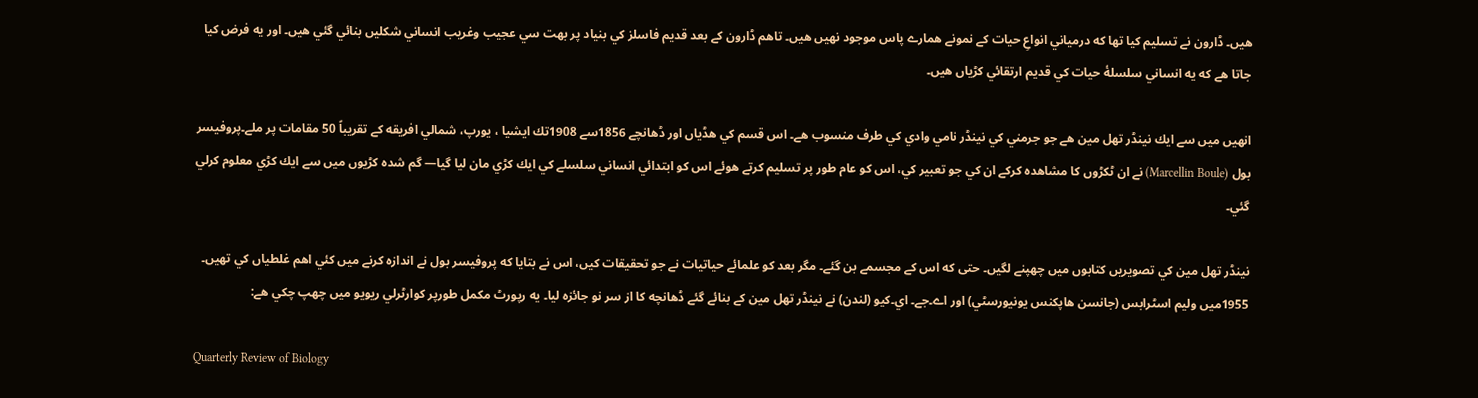هيں۔ ڈارون نے تسليم كيا تھا كه درمياني انواعِ حيات كے نمونے همارے پاس موجود نهيں هيں۔ تاهم ڈارون كے بعد قديم فاسلز كي بنياد پر بهت سي عجيب وغريب انساني شكليں بنائي گئي هيں۔ اور يه فرض كيا جاتا هے كه يه انساني سلسلهٔ حيات كي قديم ارتقائي كڑياں هيں۔

انھيں ميں سے ايك نينڈر تھل مين هے جو جرمني كي نينڈر نامي وادي كي طرف منسوب هے۔ اس قسم كي هڈياں اور ڈھانچے 1856سے 1908تك ايشيا ، يورپ، شمالي افريقه كے تقريباً 50 مقامات پر ملے۔پروفيسر بول (Marcellin Boule) نے ان ٹكڑوں كا مشاهده كركے ان كي جو تعبير كي، اس كو عام طور پر تسليم كرتے هوئے اس كو ابتدائي انساني سلسلے كي ايك كڑي مان ليا گيا— گم شده كڑيوں ميں سے ايك كڑي معلوم كرلي گئي۔

نينڈر تھل مين كي تصويريں كتابوں ميں چھپنے لگيں۔ حتى كه اس كے مجسمے بن گئے۔ مگر بعد كو علمائے حياتيات نے جو تحقيقات كيں، اس نے بتايا كه پروفيسر بول نے اندازه كرنے ميں كئي اهم غلطياں كي تھيں۔ 1955ميں وليم اسٹرابس (جانسن هاپكنس يونيورسٹي) اور اے۔جے۔ اي۔كيو (لندن) نے نينڈر تھل مين كے بنائے گئے ڈھانچه كا از سر نو جائزه ليا۔ يه رپورٹ مكمل طورپر كوارٹرلي ريويو ميں چھپ چكي هے:

Quarterly Review of Biology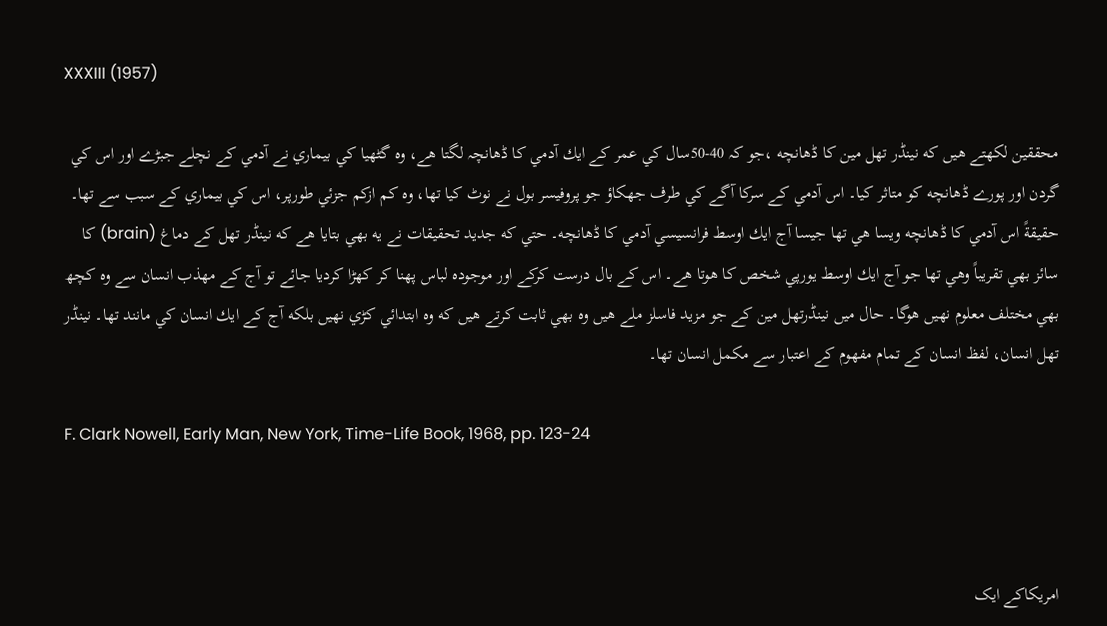XXXIII (1957)

محققين لكھتے هيں كه نينڈر تھل مين كا ڈھانچه ،جو کہ 40-50سال كي عمر كے ايك آدمي كا ڈھانچہ لگتا هے، وه گٹھيا كي بيماري نے آدمي كے نچلے جبڑے اور اس كي گردن اور پورے ڈھانچه كو متاثر كيا۔ اس آدمي كے سركا آگے كي طرف جھكاؤ جو پروفيسر بول نے نوٹ كيا تھا، وه كم ازكم جزئي طورپر، اس كي بيماري كے سبب سے تھا۔ حقيقةً اس آدمي كا ڈھانچه ويسا هي تھا جيسا آج ايك اوسط فرانسيسي آدمي كا ڈھانچه۔ حتي كه جديد تحقيقات نے يه بھي بتايا هے كه نينڈر تھل كے دماغ (brain) كا سائز بھي تقريباً وهي تھا جو آج ايك اوسط يورپي شخص كا هوتا هے۔ اس كے بال درست كركے اور موجوده لباس پهنا كر كھڑا كرديا جائے تو آج كے مهذب انسان سے وه كچھ بھي مختلف معلوم نهيں هوگا۔ حال ميں نينڈرتھل مين كے جو مزيد فاسلز ملے هيں وه بھي ثابت كرتے هيں كه وه ابتدائي كڑي نهيں بلكه آج كے ايك انسان كي مانند تھا۔ نينڈر تھل انسان، لفظ انسان كے تمام مفهوم كے اعتبار سے مكمل انسان تھا۔

F. Clark Nowell, Early Man, New York, Time-Life Book, 1968, pp. 123-24



امریکاکے ایک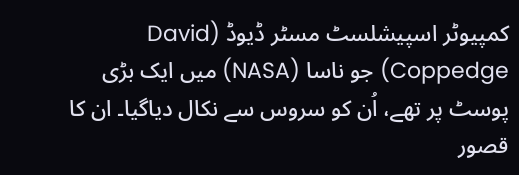کمپیوٹر اسپیشلسٹ مسٹر ڈیوڈ (David Coppedge) جو ناسا (NASA) میں ایک بڑی پوسٹ پر تھے، اُن کو سروس سے نکال دیاگیا۔ ان کا قصور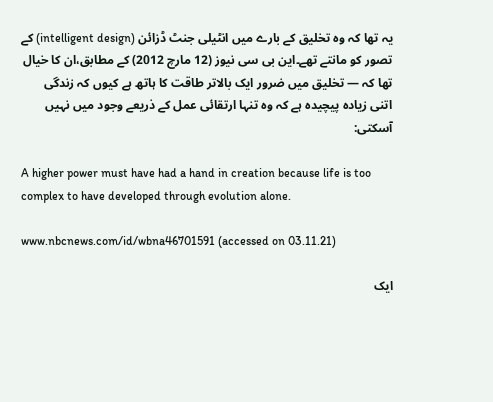یہ تھا کہ وہ تخلیق کے بارے میں انٹیلی جنٹ ڈزائن (intelligent design) کے تصور کو مانتے تھے۔این بی سی نیوز (12 مارچ 2012) کے مطابق،ان کا خیال تھا کہ — تخلیق میں ضرور ایک بالاتر طاقت کا ہاتھ ہے کیوں کہ زندگی اتنی زیادہ پیچیدہ ہے کہ وہ تنہا ارتقائی عمل کے ذریعے وجود میں نہیں آسکتی:

A higher power must have had a hand in creation because life is too complex to have developed through evolution alone.

www.nbcnews.com/id/wbna46701591 (accessed on 03.11.21)

ایک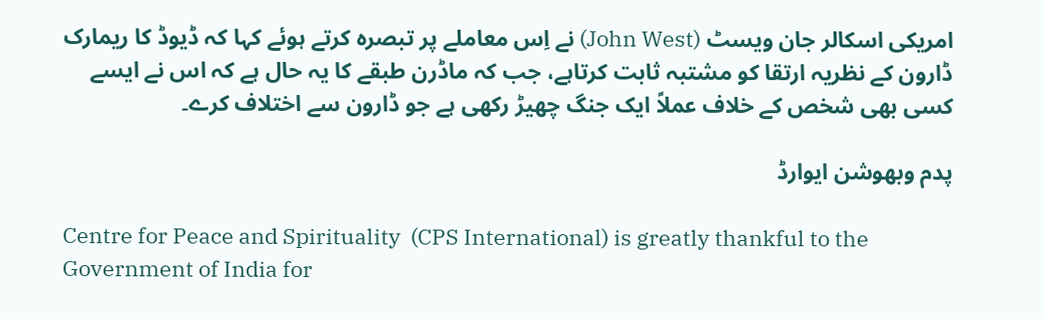امریکی اسکالر جان ویسٹ (John West) نے اِس معاملے پر تبصرہ کرتے ہوئے کہا کہ ڈیوڈ کا ریمارک ڈارون کے نظریہ ارتقا کو مشتبہ ثابت کرتاہے، جب کہ ماڈرن طبقے کا یہ حال ہے کہ اس نے ایسے کسی بھی شخص کے خلاف عملاً ایک جنگ چھیڑ رکھی ہے جو ڈارون سے اختلاف کرے۔

پدم وبھوشن ایوارڈ

Centre for Peace and Spirituality  (CPS International) is greatly thankful to the Government of India for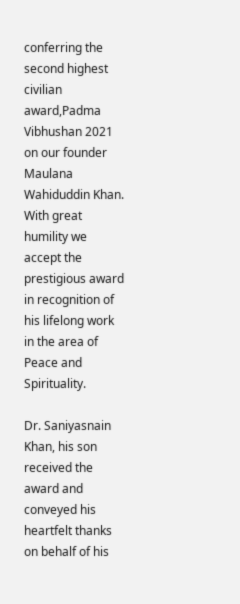conferring the second highest civilian award,Padma Vibhushan 2021 on our founder Maulana Wahiduddin Khan. With great humility we accept the prestigious award in recognition of his lifelong work in the area of Peace and Spirituality.

Dr. Saniyasnain Khan, his son received the award and conveyed his heartfelt thanks on behalf of his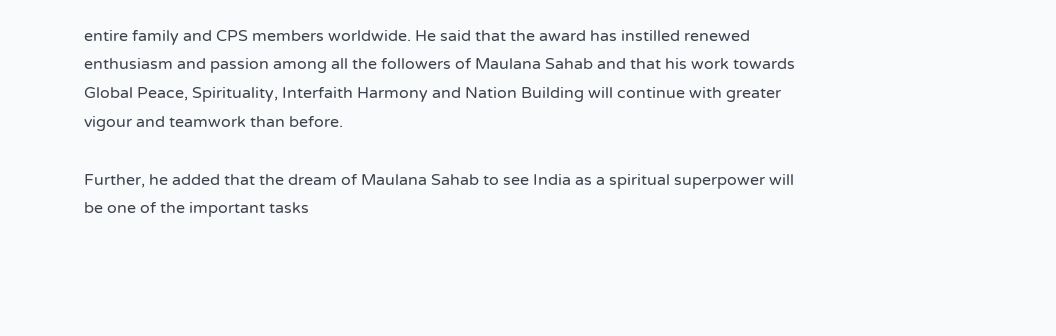entire family and CPS members worldwide. He said that the award has instilled renewed enthusiasm and passion among all the followers of Maulana Sahab and that his work towards Global Peace, Spirituality, Interfaith Harmony and Nation Building will continue with greater vigour and teamwork than before.

Further, he added that the dream of Maulana Sahab to see India as a spiritual superpower will be one of the important tasks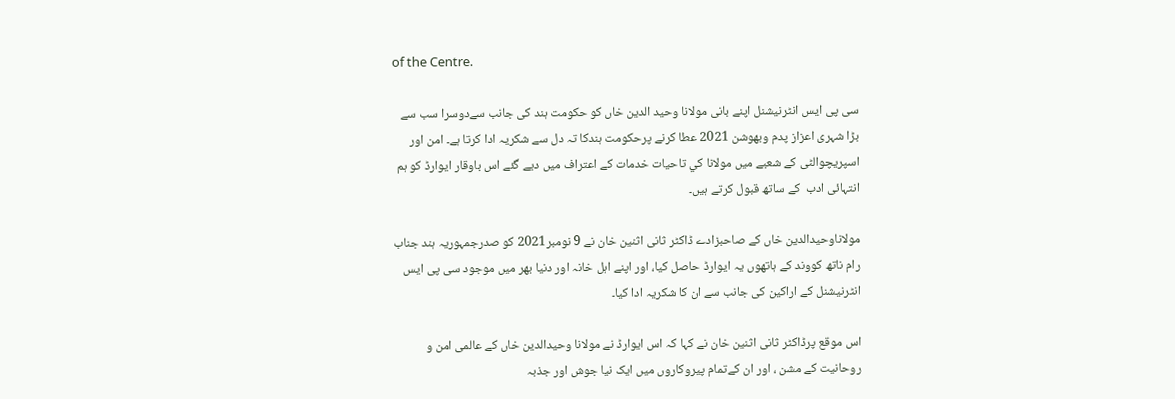of the Centre.

سی پی ایس انٹرنیشنل اپنے بانی مولانا وحید الدین خاں کو حکومت ہند کی جانب سےدوسرا سب سے بڑا شہری اعزاز پدم وبھوشن 2021 عطا کرنے پرحکومت ہندکا تہ دل سے شکریہ ادا کرتا ہے۔ امن اور اسپریچوالٹی کے شعبے میں مولانا كي تاحیات خدمات کے اعتراف میں دیے گئے اس باوقار ایوارڈ کو ہم انتہائی ادب  کے ساتھ قبول کرتے ہیں۔

مولاناوحیدالدین خاں کے صاحبزادے ڈاکٹر ثانی اثنین خان نے 9 نومبر2021 کو صدرجمہوریہ ہند جناب رام ناتھ کووند کے ہاتھوں یہ ایوارڈ حاصل کیا، اور اپنے اہل خانہ اور دنیا بھر میں موجود سی پی ایس انٹرنیشنل کے اراکین کی جانب سے ان کا شکریہ ادا کیا۔

اس موقع پرڈاکٹر ثانی اثنین خان نے کہا کہ اس ایوارڈ نے مولانا وحیدالدین خاں کے عالمی امن و روحانیت کے مشن ، اور ان کےتمام پیروکاروں میں ایک نیا جوش اور جذبہ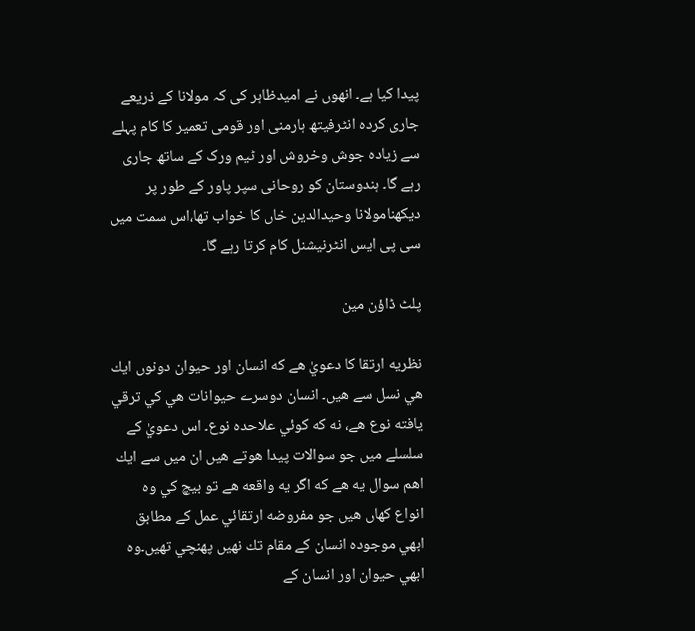پیدا کیا ہے۔ انھوں نے امیدظاہر کی کہ مولانا کے ذریعے جاری کردہ انٹرفیتھ ہارمنی اور قومی تعمیر کا کام پہلے سے زیادہ جوش وخروش اور ٹیم ورک کے ساتھ جاری رہے گا۔ ہندوستان کو روحانی سپر پاور کے طور پر دیکھنامولانا وحیدالدین خاں کا خواب تھا،اس سمت میں سی پی ایس انٹرنیشنل کام کرتا رہے گا۔

پلٹ ڈاؤن مین

نظريه ارتقا كا دعويٰ هے كه انسان اور حيوان دونوں ايك هي نسل سے هيں۔ انسان دوسرے حيوانات هي كي ترقي يافته نوع هے، نه كه كوئي علاحدہ نوع۔ اس دعويٰ كے سلسلے ميں جو سوالات پيدا هوتے هيں ان ميں سے ايك اهم سوال يه هے كه اگر يه واقعه هے تو بيچ كي وه انواع كهاں هيں جو مفروضه ارتقائي عمل كے مطابق ابھي موجوده انسان كے مقام تك نهيں پهنچي تھيں۔وه ابھي حيوان اور انسان كے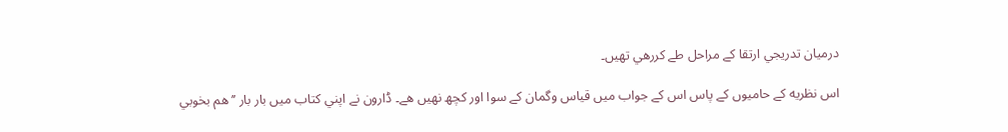درميان تدريجي ارتقا كے مراحل طے كررهي تھيں۔

اس نظريه كے حاميوں كے پاس اس كے جواب ميں قياس وگمان كے سوا اور كچھ نهيں هے۔ ڈارون نے اپني كتاب ميں بار بار ’’هم بخوبي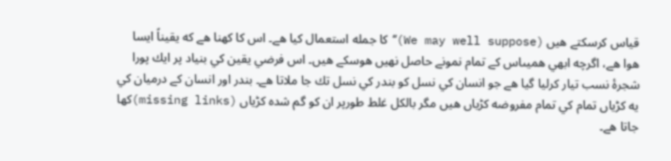قياس كرسكتے هيں (We may well suppose)‘‘كا جمله استعمال كيا هے۔ اس كا كهنا هے كه يقيناً ايسا هوا هے، اگرچه ابھي هميںاس كے تمام نمونے حاصل نهيں هوسكے هيں۔ اس فرضي يقين كي بنياد پر ايك پورا شجرهٔ نسب تيار كرليا گيا هے جو انسان كي نسل كو بندر كي نسل تك جا ملاتا هے۔ بندر اور انسان كے درميان كي يه كڑياں تمام كي تمام مفروضه كڑياں هيں مگر بالكل غلط طورپر ان كو گم شده كڑياں (missing links)كها جاتا هے۔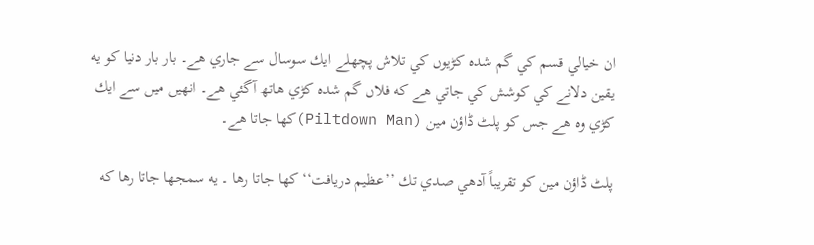ان خيالي قسم كي گم شده كڑيوں كي تلاش پچھلے ايك سوسال سے جاري هے۔ بار بار دنيا كو يه يقين دلانے كي كوشش كي جاتي هے كه فلاں گم شده كڑي هاتھ آگئي هے۔ انھيں ميں سے ايك كڑي وه هے جس كو پلٹ ڈاؤن مين (Piltdown Man)كها جاتا هے۔

پلٹ ڈاؤن مين كو تقريباً آدھي صدي تك ’’عظيم دريافت‘‘ كها جاتا رها ۔ يه سمجھا جاتا رها كه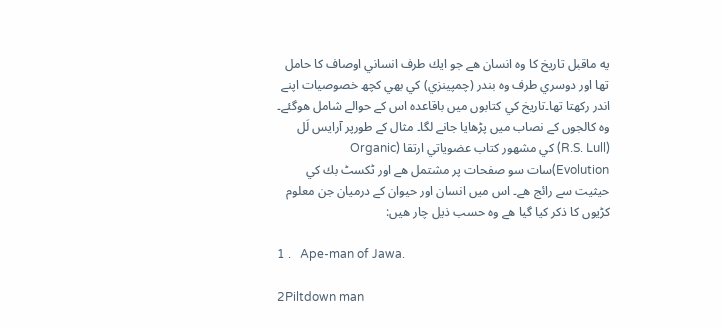يه ماقبل تاريخ كا وه انسان هے جو ايك طرف انساني اوصاف كا حامل تھا اور دوسري طرف وه بندر (چمپينزي) كي بھي كچھ خصوصيات اپنے اندر ركھتا تھا۔تاريخ كي كتابوں ميں باقاعده اس كے حوالے شامل هوگئے۔ وه كالجوں كے نصاب ميں پڑھايا جانے لگا۔ مثال كے طورپر آرايس لَل (R.S. Lull) كي مشهور كتاب عضوياتي ارتقا (Organic Evolution)سات سو صفحات پر مشتمل هے اور ٹكسٹ بك كي حيثيت سے رائج هے۔ اس ميں انسان اور حيوان كے درميان جن معلوم كڑيوں كا ذكر كيا گيا هے وه حسب ذيل چار هيں:

1 .   Ape-man of Jawa.

2Piltdown man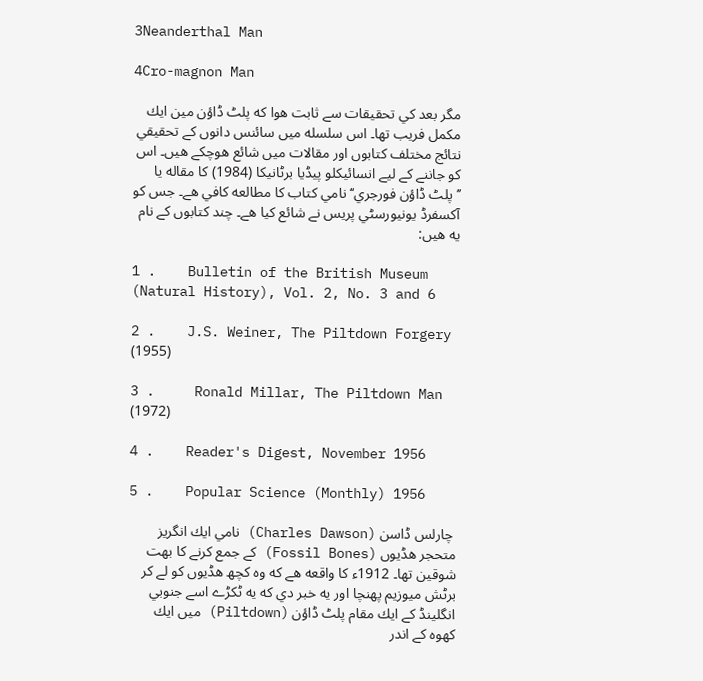3Neanderthal Man

4Cro-magnon Man

مگر بعد كي تحقيقات سے ثابت هوا كه پلٹ ڈاؤن مين ايك مكمل فريب تھا۔ اس سلسله ميں سائنس دانوں كے تحقيقي نتائج مختلف كتابوں اور مقالات ميں شائع هوچكے هيں۔ اس كو جاننے كے ليے انسائيكلو پيڈيا برٹانيكا (1984) كا مقاله يا ’’پلٹ ڈاؤن فورجري‘‘ نامي كتاب كا مطالعه كافي هے۔ جس كو آكسفرڈ يونيورسٹي پريس نے شائع كيا هے۔ چند كتابوں كے نام يه هيں:

1 .    Bulletin of the British Museum (Natural History), Vol. 2, No. 3 and 6

2 .    J.S. Weiner, The Piltdown Forgery (1955)

3 .     Ronald Millar, The Piltdown Man (1972)

4 .    Reader's Digest, November 1956

5 .    Popular Science (Monthly) 1956

 چارلس ڈاسن (Charles Dawson) نامي ايك انگريز متحجر هڈيوں (Fossil Bones) كے جمع كرنے كا بهت شوقین تھا۔ 1912ء كا واقعه هے كه وه كچھ هڈيوں كو لے كر برٹش ميوزيم پهنچا اور يه خبر دي كه يه ٹكڑے اسے جنوبي انگلينڈ كے ايك مقام پلٹ ڈاؤن (Piltdown) ميں ايك كھوه كے اندر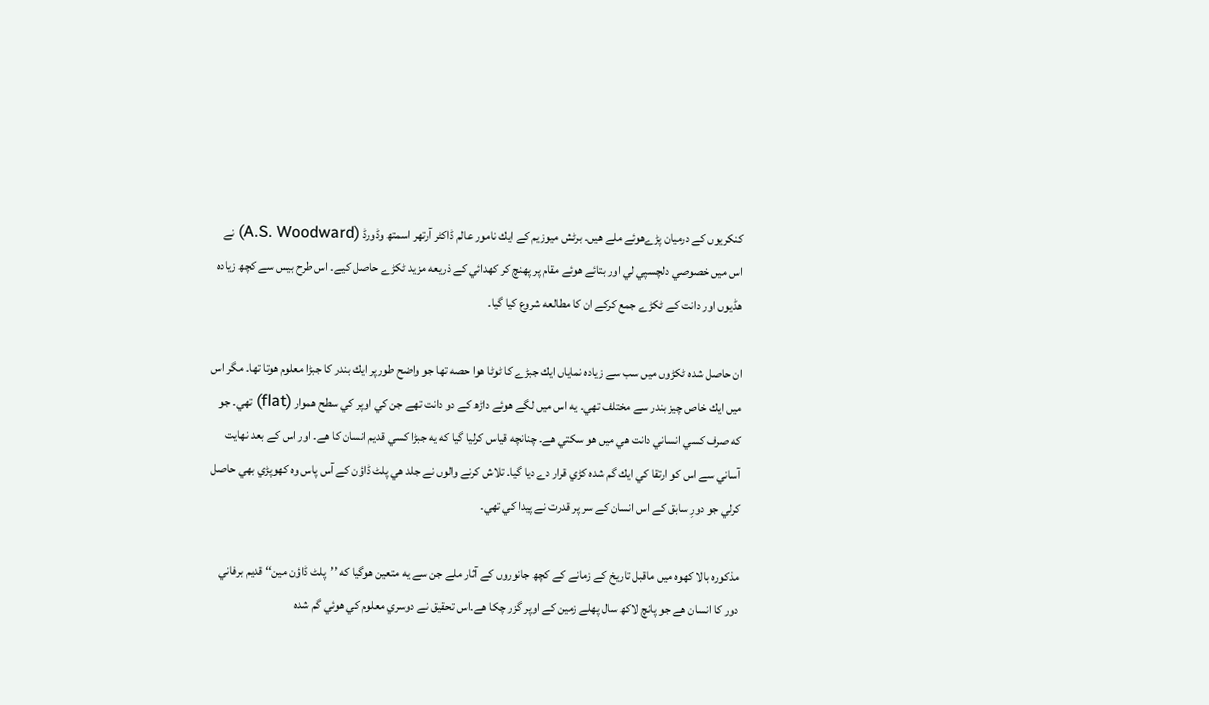كنكريوں كے درميان پڑےهوئے ملے هيں۔ برٹش ميوزيم كے ايك نامور عالم ڈاكٹر آرتھر اسمتھ وڈورڈ (A.S. Woodward) نے اس ميں خصوصي دلچسپي لي اور بتائے هوئے مقام پر پهنچ كر كھدائي كے ذريعه مزيد ٹكڑے حاصل كیے۔ اس طرح بيس سے كچھ زياده هڈيوں اور دانت كے ٹكڑے جمع كركے ان كا مطالعه شروع كيا گيا۔

ان حاصل شده ٹكڑوں ميں سب سے زياده نماياں ايك جبڑے كا ٹوٹا هوا حصه تھا جو واضح طورپر ايك بندر كا جبڑا معلوم هوتا تھا۔ مگر اس ميں ايك خاص چيز بندر سے مختلف تھي۔ يه اس ميں لگے هوئے داڑھ كے دو دانت تھے جن كي اوپر كي سطح هموار (flat) تھي۔ جو كه صرف كسي انساني دانت هي ميں هو سكتي هے۔ چنانچه قياس كرليا گيا كه يه جبڑا كسي قديم انسان كا هے۔ اور اس كے بعد نهايت آساني سے اس كو ارتقا كي ايك گم شده كڑي قرار دے ديا گيا۔ تلاش كرنے والوں نے جلد هي پلٹ ڈاؤن كے آس پاس وه كھوپڑي بھي حاصل كرلي جو دورِ سابق كے اس انسان كے سر پر قدرت نے پيدا كي تھي۔

مذكوره بالا كھوه ميں ماقبل تاريخ كے زمانے كے كچھ جانوروں كے آثار ملے جن سے يه متعين هوگيا كه ’’پلٹ ڈاؤن مين‘‘ قديم برفاني دور كا انسان هے جو پانچ لاكھ سال پهلے زمين كے اوپر گزر چكا هے۔اس تحقيق نے دوسري معلوم كي هوئي گم شده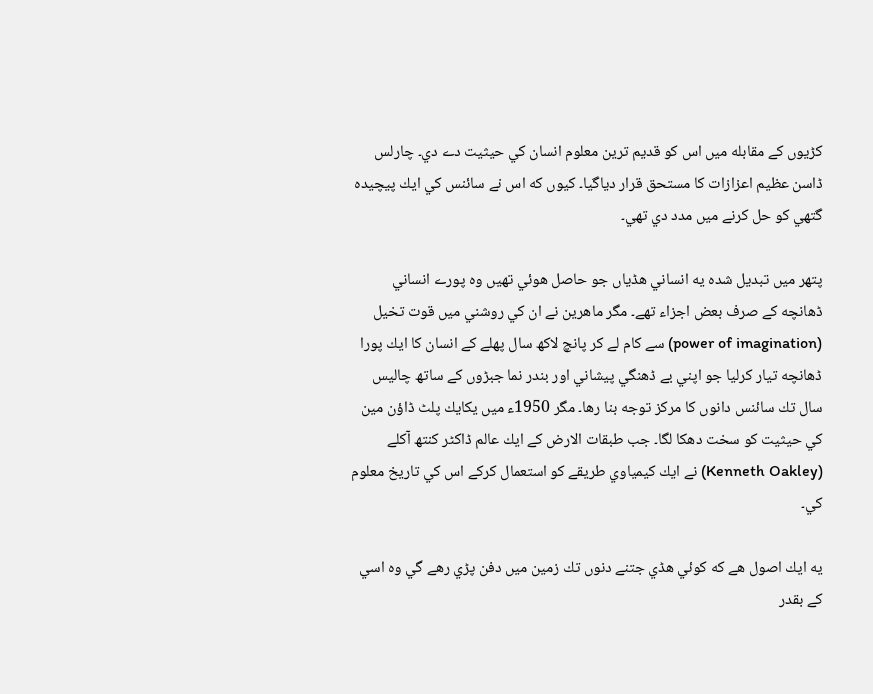كڑيوں كے مقابله ميں اس كو قديم ترين معلوم انسان كي حيثيت دے دي۔ چارلس ڈاسن عظيم اعزازات كا مستحق قرار دياگيا۔ كيوں كه اس نے سائنس كي ايك پيچيده گتھي كو حل كرنے ميں مدد دي تھي۔

پتھر ميں تبديل شده يه انساني هڈياں جو حاصل هوئي تھيں وه پورے انساني ڈھانچه كے صرف بعض اجزاء تھے۔ مگر ماهرين نے ان كي روشني ميں قوت تخیل (power of imagination) سے كام لے كر پانچ لاكھ سال پهلے كے انسان كا ايك پورا ڈھانچه تيار كرليا جو اپني بے ڈھنگي پيشاني اور بندر نما جبڑوں كے ساتھ چاليس سال تك سائنس دانوں كا مركز توجه بنا رها۔ مگر 1950ء ميں يكايك پلٹ ڈاؤن مين كي حيثيت كو سخت دھكا لگا۔ جب طبقات الارض كے ايك عالم ڈاكٹر كنتھ آكلے (Kenneth Oakley) نے ايك كيمياوي طريقے كو استعمال كركے اس كي تاريخ معلوم كي۔

يه ايك اصول هے كه كوئي هڈي جتنے دنوں تك زمين ميں دفن پڑي رهے گي وه اسي كے بقدر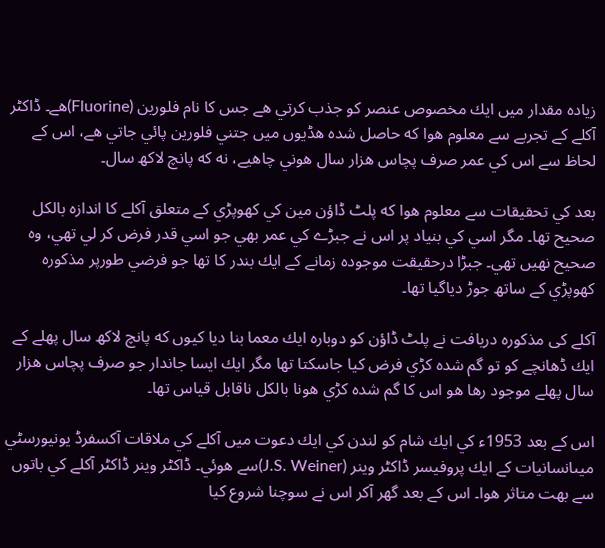زياده مقدار ميں ايك مخصوص عنصر كو جذب كرتي هے جس كا نام فلورين (Fluorine)هے۔ ڈاكٹر آكلے كے تجربے سے معلوم هوا كه حاصل شده هڈيوں ميں جتني فلورين پائي جاتي هے، اس كے لحاظ سے اس كي عمر صرف پچاس هزار سال هوني چاهيے، نه كه پانچ لاكھ سال۔

بعد كي تحقيقات سے معلوم هوا كه پلٹ ڈاؤن مين كي كھوپڑي كے متعلق آكلے كا اندازه بالكل صحيح تھا۔ مگر اسي كي بنياد پر اس نے جبڑے كي عمر بھي جو اسي قدر فرض كر لي تھي، وه صحيح نهيں تھي۔ جبڑا درحقيقت موجوده زمانے كے ايك بندر كا تھا جو فرضي طورپر مذكوره كھوپڑي كے ساتھ جوڑ دياگيا تھا۔

آكلے كی مذكوره دريافت نے پلٹ ڈاؤن كو دوباره ايك معما بنا ديا كيوں كه پانچ لاكھ سال پهلے كے ايك ڈھانچے كو تو گم شده كڑي فرض كيا جاسكتا تھا مگر ايك ايسا جاندار جو صرف پچاس هزار سال پهلے موجود رها هو اس كا گم شده كڑي هونا بالكل ناقابل قياس تھا۔

اس كے بعد 1953ء كي ايك شام كو لندن كي ايك دعوت ميں آكلے كي ملاقات آكسفرڈ يونيورسٹي ميںانسانيات كے ايك پروفيسر ڈاكٹر وينر (J.S. Weiner)سے هوئي۔ ڈاكٹر وينر ڈاکٹر آكلے كي باتوں سے بهت متاثر هوا۔ اس كے بعد گھر آكر اس نے سوچنا شروع كيا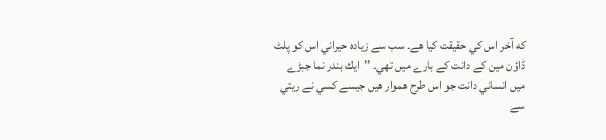كه آخر اس كي حقيقت كيا هے۔ سب سے زياده حيراني اس كو پلٹ ڈاؤن مين كے دانت كے بارے ميں تھي۔ ’’ايك بندر نما جبڑے ميں انساني دانت جو اس طرح هموار هيں جيسے كسي نے ريتي سے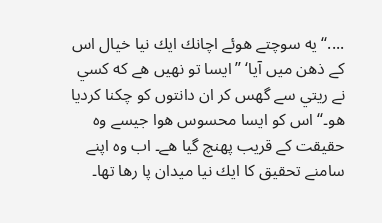....‘‘ يه سوچتے هوئے اچانك ايك نيا خيال اس كے ذهن ميں آيا‘ ’’ايسا تو نهيں هے كه كسي نے ريتي سے گھس كر ان دانتوں كو چكنا كرديا هو۔‘‘ اس كو ايسا محسوس هوا جيسے وه حقيقت كے قريب پهنچ گيا هے۔ اب وه اپنے سامنے تحقيق كا ايك نيا ميدان پا رها تھا۔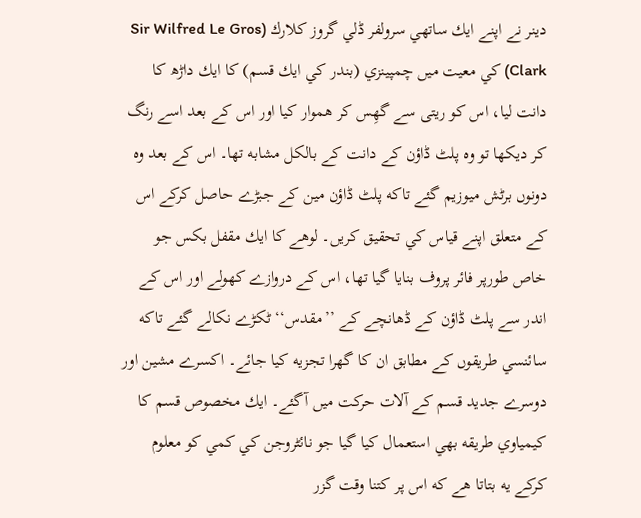دينر نے اپنے ايك ساتھي سرولفر ڈلي گروز كلارك (Sir Wilfred Le Gros Clark) كي معيت ميں چمپينزي (بندر كي ايك قسم) كا ايك داڑھ كا دانت ليا، اس كو ريتی سے گھِس كر هموار كيا اور اس كے بعد اسے رنگ كر ديكھا تو وه پلٹ ڈاؤن كے دانت كے بالكل مشابه تھا۔ اس كے بعد وه دونوں برٹش ميوزيم گئے تاكه پلٹ ڈاؤن مين كے جبڑے حاصل كركے اس كے متعلق اپنے قياس كي تحقيق كريں۔ لوهے كا ايك مقفل بكس جو خاص طورپر فائر پروف بنايا گيا تھا، اس كے دروازے كھولے اور اس كے اندر سے پلٹ ڈاؤن كے ڈھانچے كے ’’مقدس‘‘ ٹكڑے نكالے گئے تاكه سائنسي طريقوں كے مطابق ان كا گهرا تجزيه كيا جائے۔ اكسرے مشين اور دوسرے جديد قسم كے آلات حركت ميں آگئے۔ ايك مخصوص قسم كا كيمياوي طريقه بھي استعمال كيا گيا جو نائٹروجن كي كمي كو معلوم كركے يه بتاتا هے كه اس پر كتنا وقت گزر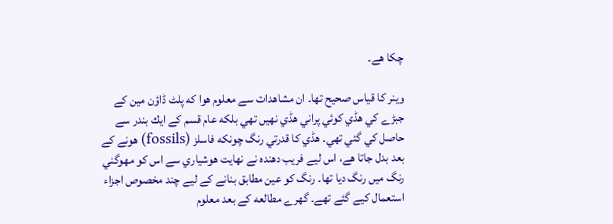چكا هے۔

وينر كا قياس صحيح تھا۔ ان مشاهدات سے معلوم هوا كه پلٹ ڈاؤن مين كے جبڑے كي هڈي كوئي پراني هڈي نهيں تھي بلكه عام قسم كے ايك بندر سے حاصل كي گئي تھي۔ هڈي كا قدرتي رنگ چونكه فاسلز (fossils) هونے كے بعد بدل جاتا هے، اس ليے فريب دهنده نے نهايت هوشياري سے اس كو مهوگني رنگ ميں رنگ ديا تھا۔ رنگ كو عين مطابق بنانے كے ليے چند مخصوص اجزاء استعمال كیے گئے تھے۔ گهرے مطالعه كے بعد معلوم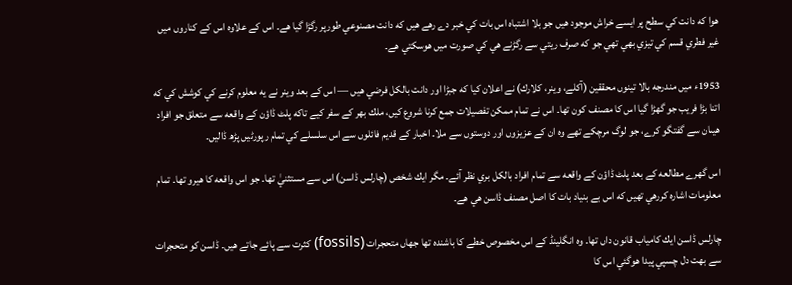هوا كه دانت كي سطح پر ايسے خراش موجود هيں جو بلا اشتباه اس بات كي خبر دے رهے هيں كه دانت مصنوعي طورپر رگڑا گيا هے۔ اس كے علاوه اس كے كناروں ميں غير فطري قسم كي تيزي بھي تھي جو كه صرف ريتي سے رگڑنے هي كي صورت ميں هوسكتي هے۔

1953ء ميں مندرجه بالا تينوں محققين (آكلے، وينر، كلارك) نے اعلان كيا كه جبڑا اور دانت بالكل فرضي هيں — اس كے بعد وينر نے يه معلوم كرنے كي كوشش كي كه اتنا بڑا فريب جو گھڑا گيا اس كا مصنف كون تھا۔ اس نے تمام ممكن تفصيلات جمع كرنا شروع كيں، ملك بھر كے سفر كیے تاكه پلٹ ڈاؤن كے واقعه سے متعلق جو افراد هيںان سے گفتگو كرے، جو لوگ مرچكے تھے وه ان كے عزيزوں اور دوستوں سے ملا۔ اخبار كے قديم فائلوں سے اس سلسلے كي تمام رپورٹيں پڑھ ڈاليں۔

اس گهرے مطالعه كے بعد پلٹ ڈاؤن كے واقعه سے تمام افراد بالكل بري نظر آئے۔ مگر ايك شخص (چارلس ڈاسن) اس سے مستثنيٰ تھا۔ جو اس واقعه كا هيرو تھا۔ تمام معلومات اشاره كررهي تھيں كه اس بے بنياد بات كا اصل مصنف ڈاسن هي هے۔

چارلس ڈاسن ايك كامياب قانون داں تھا۔ وه انگلينڈ كے اس مخصوص خطے كا باشنده تھا جهاں متحجرات (fossils) كثرت سے پائے جاتے هيں۔ ڈاسن كو متحجرات سے بهت دل چسپي پيدا هوگئي اس كا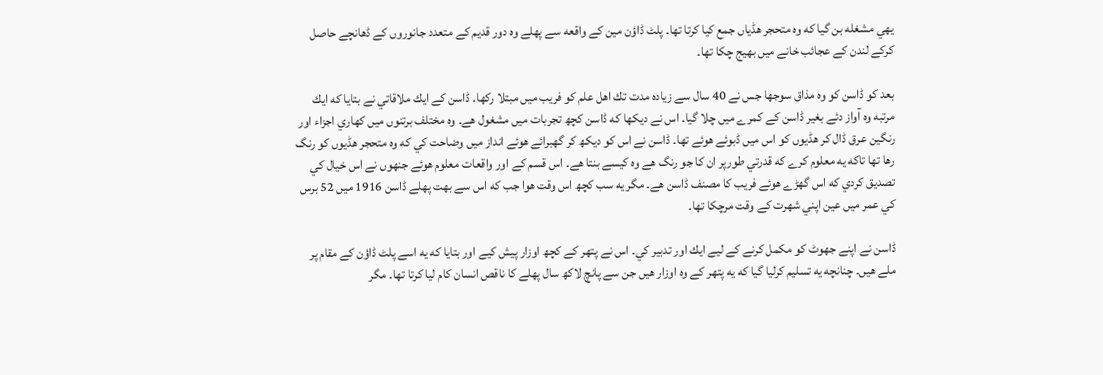يهي مشغله بن گيا كه وه متحجر هڈياں جمع كيا كرتا تھا۔ پلٹ ڈاؤن مين كے واقعه سے پهلے وه دور قديم كے متعدد جانوروں كے ڈھانچے حاصل كركے لندن كے عجائب خانے ميں بھيج چكا تھا۔

بعد كو ڈاسن كو وه مذاق سوجھا جس نے 40 سال سے زياده مدت تك اهل علم كو فريب ميں مبتلا ركھا۔ ڈاسن كے ايك ملاقاتي نے بتايا كه ايك مرتبه وه آواز دئے بغير ڈاسن كے كمرے ميں چلا گيا۔ اس نے ديكھا كه ڈاسن كچھ تجربات ميں مشغول هے۔ وه مختلف برتنوں ميں كھاري اجزاء اور رنگين عرق ڈال كر هڈيوں كو اس ميں ڈبوئے هوئے تھا۔ ڈاسن نے اس كو ديكھ كر گھبرائے هوئے انداز ميں وضاحت كي كه وه متحجر هڈيوں كو رنگ رها تھا تاكه يه معلوم كرے كه قدرتي طورپر ان كا جو رنگ هے وه كيسے بنتا هے۔ اس قسم كے اور واقعات معلوم هوئے جنھوں نے اس خيال كي تصديق كردي كه اس گھڑے هوئے فريب كا مصنف ڈاسن هے۔ مگر يه سب كچھ اس وقت هوا جب كه اس سے بهت پهلے ڈاسن 1916 ميں 52 برس كي عمر ميں عين اپني شهرت كے وقت مرچكا تھا۔

ڈاسن نے اپنے جھوٹ كو مكمل كرنے كے ليے ايك اور تدبير كي۔ اس نے پتھر كے كچھ اوزار پيش كیے اور بتايا كه يه اسے پلٹ ڈاؤن كے مقام پر ملے هيں۔ چنانچه يه تسليم كرليا گيا كه يه پتھر كے وه اوزار هيں جن سے پانچ لاكھ سال پهلے كا ناقص انسان كام ليا كرتا تھا۔ مگر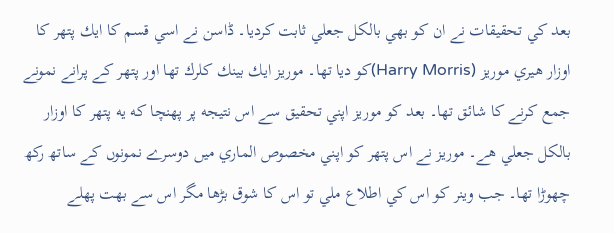بعد كي تحقيقات نے ان كو بھي بالكل جعلي ثابت كرديا۔ ڈاسن نے اسي قسم كا ايك پتھر كا اوزار هيري موريز (Harry Morris)كو ديا تھا۔ موريز ايك بينك كلرك تھا اور پتھر كے پرانے نمونے جمع كرنے كا شائق تھا۔ بعد كو موريز اپني تحقيق سے اس نتيجه پر پهنچا كه يه پتھر كا اوزار بالكل جعلي هے۔ موريز نے اس پتھر كو اپني مخصوص الماري ميں دوسرے نمونوں كے ساتھ ركھ چھوڑا تھا۔ جب وينر كو اس كي اطلاع ملي تو اس كا شوق بڑھا مگر اس سے بهت پهلے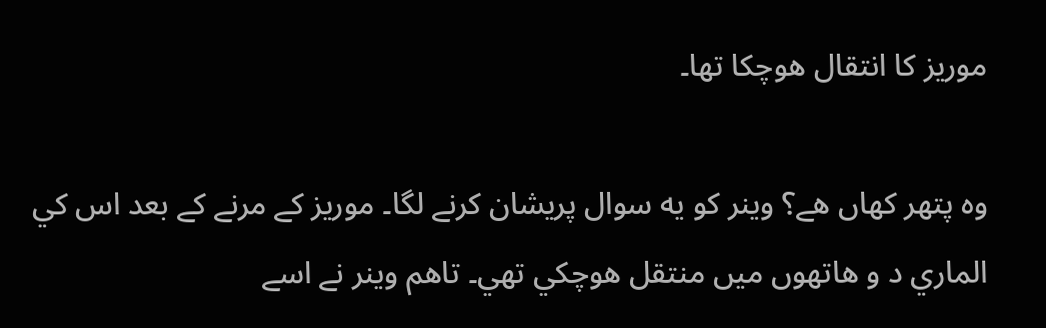موريز كا انتقال هوچكا تھا۔

وه پتھر كهاں هے؟ وينر كو يه سوال پريشان كرنے لگا۔ موريز كے مرنے كے بعد اس كي الماري د و هاتھوں ميں منتقل هوچكي تھي۔ تاهم وينر نے اسے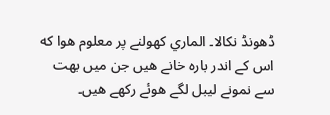ڈھونڈ نكالا۔ الماري كھولنے پر معلوم هوا كه اس كے اندر باره خانے هيں جن ميں بهت سے نمونے ليبل لگے هوئے ركھے هيں۔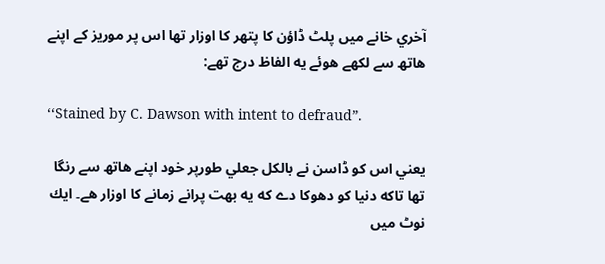آخري خانے ميں پلٹ ڈاؤن كا پتھر كا اوزار تھا اس پر موريز كے اپنے هاتھ سے لكھے هوئے يه الفاظ درج تھے:

‘‘Stained by C. Dawson with intent to defraud”.

يعني اس كو ڈاسن نے بالكل جعلي طورپر خود اپنے هاتھ سے رنگا تھا تاكه دنيا كو دھوكا دے كه يه بهت پرانے زمانے كا اوزار هے۔ ايك نوٹ ميں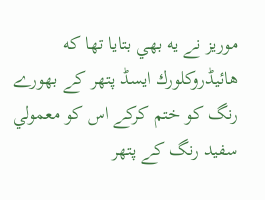موريز نے يه بھي بتايا تھا كه هائيڈروكلورك ايسڈ پتھر كے بھورے رنگ كو ختم كركے اس كو معمولي سفيد رنگ كے پتھر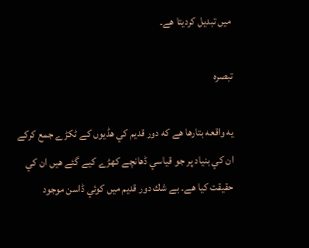ميں تبديل كرديتا هے۔

تبصره

يه واقعه بتارها هے كه دور قديم كي هڈيوں كے ٹكڑے جمع كركے ان كي بنياد پر جو قياسي ڈھانچے كھڑے كیے گئے هيں ان كي حقيقت كيا هے۔ بے شك دور قديم ميں كوئي ڈاسن موجود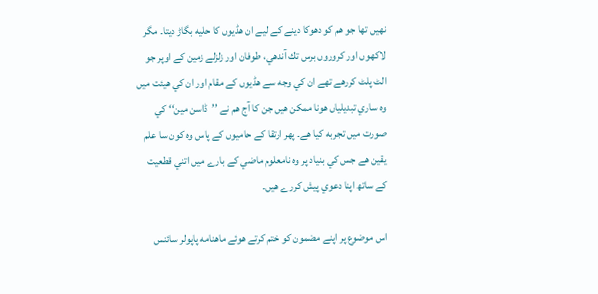نهيں تھا جو هم كو دھوكا دينے كے ليے ان هڈيوں كا حليه بگاڑ ديتا۔ مگر لاكھوں اور كروروں برس تك آندھي، طوفان اور زلزلے زمين كے اوپر جو الٹ پلٹ كررهے تھے ان كي وجه سے هڈيوں كے مقام اور ان كي هيئت ميں وه ساري تبديلياں هونا ممكن هيں جن كا آج هم نے ’’ڈاسن مين‘‘ كي صورت ميں تجربه كيا هے۔ پھر ارتقا كے حاميوں كے پاس وه كون سا علم يقين هے جس كي بنياد پر وه نامعلوم ماضي كے بارے ميں اتني قطعيت كے ساتھ اپنا دعوي پيش كررے هيں۔

اس موضوع پر اپنے مضمون كو ختم كرتے هوئے ماهنامه پاپولر سائنس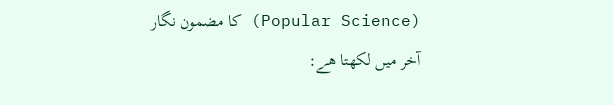(Popular Science) كا مضمون نگار آخر ميں لكھتا هے: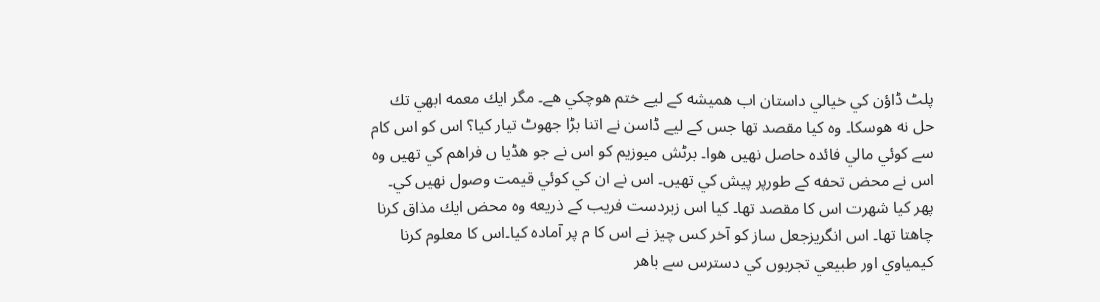پلٹ ڈاؤن كي خيالي داستان اب هميشه كے ليے ختم هوچكي هے۔ مگر ايك معمه ابھي تك حل نه هوسكا۔ وه كيا مقصد تھا جس كے ليے ڈاسن نے اتنا بڑا جھوٹ تيار كيا؟ اس كو اس كام سے كوئي مالي فائده حاصل نهيں هوا۔ برٹش ميوزيم كو اس نے جو هڈيا ں فراهم كي تھيں وه اس نے محض تحفه كے طورپر پيش كي تھيں۔ اس نے ان كي كوئي قيمت وصول نهيں كي۔ پھر كيا شهرت اس كا مقصد تھا۔ كيا اس زبردست فريب كے ذريعه وه محض ايك مذاق كرنا چاهتا تھا۔ اس انگريزجعل ساز كو آخر كس چيز نے اس كا م پر آماده كيا۔اس كا معلوم كرنا كيمياوي اور طبيعي تجربوں كي دسترس سے باهر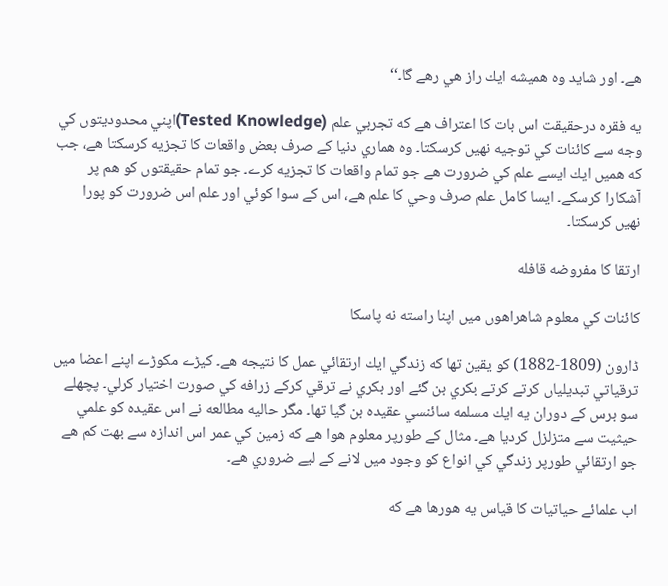هے۔ اور شايد وه هميشه ايك راز هي رهے گا۔‘‘

يه فقره درحقيقت اس بات كا اعتراف هے كه تجربي علم (Tested Knowledge)اپني محدوديتوں كي وجه سے كائنات كي توجيه نهيں كرسكتا۔ وه هماري دنيا كے صرف بعض واقعات كا تجزيه كرسكتا هے، جب كه هميں ايك ايسے علم كي ضرورت هے جو تمام واقعات كا تجزيه كرے۔ جو تمام حقيقتوں كو هم پر آشكارا كرسكے۔ ايسا كامل علم صرف وحي كا علم هے، اس كے سوا كوئي اور علم اس ضرورت كو پورا نهيں كرسكتا۔

ارتقا كا مفروضه قافله

كائنات كي معلوم شاهراهوں ميں اپنا راسته نه پاسكا

ڈارون (1809-1882) كو يقين تھا كه زندگي ايك ارتقائي عمل كا نتيجه هے۔ كيڑے مكوڑے اپنے اعضا ميں ترقياتي تبديلياں كرتے كرتے بكري بن گئے اور بكري نے ترقي كركے زرافه كي صورت اختيار كرلي۔ پچھلے سو برس كے دوران يه ايك مسلمه سائنسي عقيده بن گيا تھا۔ مگر حاليه مطالعه نے اس عقيده كو علمي حيثيت سے متزلزل كرديا هے۔ مثال كے طورپر معلوم هوا هے كه زمين كي عمر اس اندازه سے بهت كم هے جو ارتقائي طورپر زندگي كي انواع كو وجود ميں لانے كے ليے ضروري هے۔

اب علمائے حياتيات كا قياس يه هورها هے كه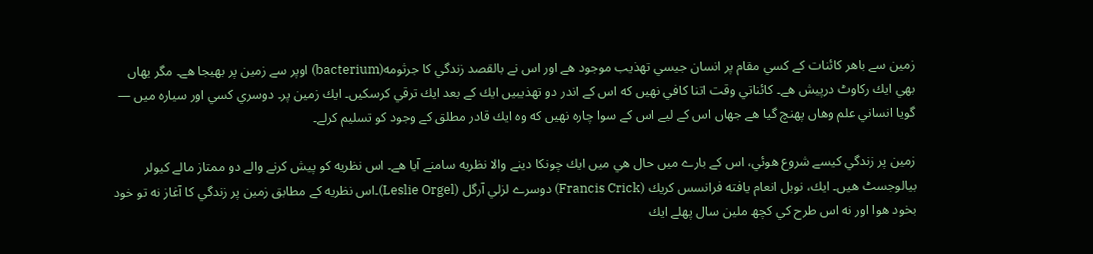زمين سے باهر كائنات كے كسي مقام پر انسان جيسي تهذيب موجود هے اور اس نے بالقصد زندگي كا جرثومه(bacterium) اوپر سے زمين پر بھيجا هے۔ مگر يهاں بھي ايك ركاوٹ درپيش هے۔ كائناتي وقت اتنا كافي نهيں كه اس كے اندر دو تهذيبيں ايك كے بعد ايك ترقي كرسكيں۔ ايك زمين پر۔ دوسري كسي اور سياره ميں — گويا انساني علم وهاں پهنچ گيا هے جهاں اس كے ليے اس كے سوا چاره نهيں كه وه ايك قادر مطلق كے وجود كو تسليم كرلے۔

زمين پر زندگي كيسے شروع هوئي، اس كے بارے ميں حال هي ميں ايك چونكا دينے والا نظريه سامنے آيا هے۔ اس نظريه كو پيش كرنے والے دو ممتاز مالے كيولر بيالوجسٹ هيں۔ ايك، نوبل انعام يافته فرانسس كريك (Francis Crick) دوسرے لزلي آرگل (Leslie Orgel)۔اس نظريه كے مطابق زمين پر زندگي كا آغاز نه تو خود بخود هوا اور نه اس طرح كي كچھ ملين سال پهلے ايك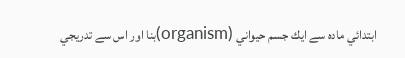ابتدائي ماده سے ايك جسم حيواني (organism)بنا اور اس سے تدريجي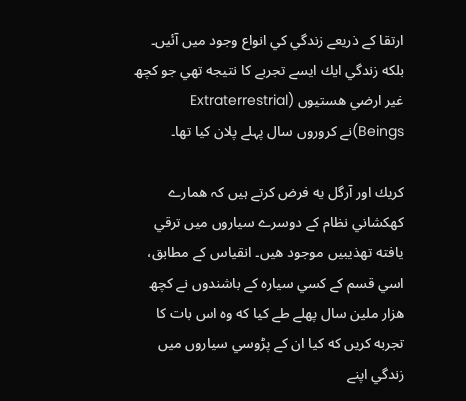ارتقا كے ذريعے زندگي كي انواع وجود ميں آئيں۔ بلكه زندگي ايك ايسے تجربے كا نتيجه تھي جو كچھ غير ارضي هستيوں (Extraterrestrial Beings)نے کروروں سال پہلے پلان كيا تھا۔

كريك اور آرگل يه فرض كرتے ہیں کہ همارے كهكشاني نظام كے دوسرے سياروں ميں ترقي يافته تهذيبيں موجود هيں۔ انقیاس کے مطابق، اسي قسم كے كسي سياره كے باشندوں نے كچھ هزار ملين سال پهلے طے كيا كه وه اس بات كا تجربه كريں كه كيا ان كے پڑوسي سياروں ميں زندگي اپنے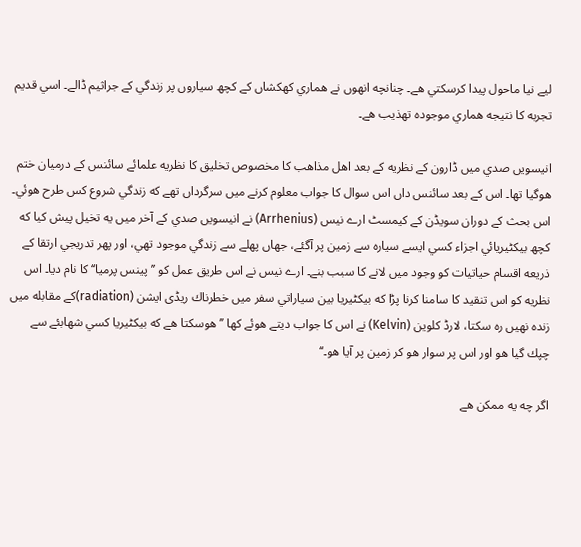ليے نيا ماحول پيدا كرسكتي هے۔ چنانچه انھوں نے هماري كهكشاں كے كچھ سياروں پر زندگي كے جراثيم ڈالے۔ اسي قديم تجربه كا نتيجه هماري موجوده تهذيب هے۔

انيسويں صدي ميں ڈارون كے نظريه كے بعد اهل مذاهب كا مخصوص تخليق كا نظريه علمائے سائنس كے درميان ختم هوگيا تھا۔ اس كے بعد سائنس داں اس سوال كا جواب معلوم كرنے ميں سرگرداں تھے كه زندگي شروع كس طرح هوئي۔ اس بحث كے دوران سويڈن كے كيمسٹ ارے نيس (Arrhenius) نے انيسويں صدي كے آخر ميں يه تخيل پيش كيا كه كچھ بيكٹيريائي اجزاء كسي ايسے سياره سے زمين پر آگئے، جهاں پهلے سے زندگي موجود تھي، اور پھر تدريجي ارتقا كے ذريعه اقسام حياتيات كو وجود ميں لانے كا سبب بنے۔ ارے نيس نے اس طريق عمل كو ’’پينس پرميا‘‘ كا نام ديا۔ اس نظريه كو اس تنقيد كا سامنا كرنا پڑا كه بيكٹيريا بين سياراتي سفر ميں خطرناك ريڈی ايشن (radiation)كے مقابله ميں زنده نهيں ره سكتا، لارڈ كلوين (Kelvin) نے اس كا جواب ديتے هوئے كها ’’هوسكتا هے كه بيكٹيريا كسي شهابئے سے چپك گيا هو اور اس پر سوار هو كر زمين پر آيا هو۔‘‘

اگر چه يه ممكن هے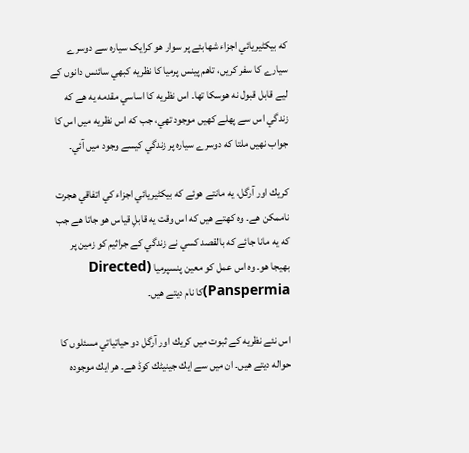كه بيكٹيريائي اجزاء شهابئے پر سوار هو كرایک سيارہ سے دوسرے سیارے کا سفر كريں، تاهم پينس پرميا كا نظريه كبھي سائنس دانوں كے ليے قابل قبول نه هوسكا تھا۔ اس نظريه كا اساسي مقدمه يه هے كه زندگي اس سے پهلے كهيں موجود تھي، جب كه اس نظريه ميں اس كا جواب نهيں ملتا كه دوسرے سياره پر زندگي كيسے وجود ميں آئي۔

كريك اور آرگل، يه مانتے هوئے كه بيكٹيريائي اجزاء كي اتفاقي هجرت ناممكن هے۔ وہ كهتے هيں كه اس وقت يه قابلِ قياس هو جاتا هے جب كه يه مانا جائے كه بالقصد كسي نے زندگي كے جراثيم كو زمين پر بھيجا هو۔ وه اس عمل كو معين پنسپرميا (Directed Panspermia)كا نام ديتے هيں۔

اس نئے نظريه كے ثبوت ميں كريك اور آرگل دو حياتياتي مسئلوں كا حواله ديتے هيں۔ ان ميں سے ايك جينيٹك كوڈ هے۔ هر ايك موجوده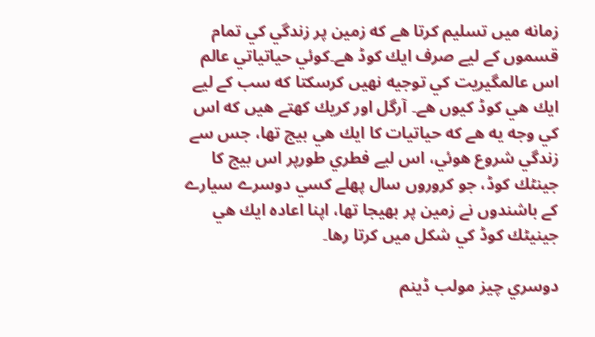زمانه ميں تسليم كرتا هے كه زمين پر زندگي كي تمام قسموں كے ليے صرف ايك كوڈ هے۔كوئي حياتياتي عالم اس عالمگيريت كي توجيه نهيں كرسكتا كه سب كے ليے ايك هي كوڈ كيوں هے۔ آرگل اور كريك كهتے هيں كه اس كي وجه يه هے كه حياتيات كا ايك هي بيج تھا، جس سے زندگي شروع هوئي، اس ليے فطري طورپر اس بيج كا جينٹك كوڈ، جو کروروں سال پهلے كسي دوسرے سيارے كے باشندوں نے زمين پر بھيجا تھا، اپنا اعاده ايك هي جينيٹك كوڈ كي شكل ميں كرتا رها۔

دوسري چيز مولب ڈينم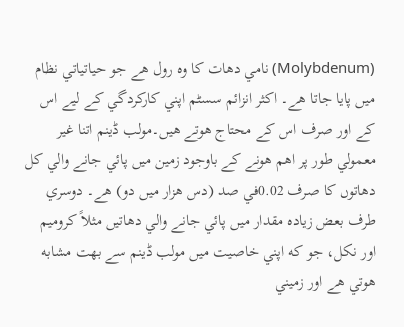(Molybdenum) نامي دھات كا وه رول هے جو حياتياتي نظام ميں پايا جاتا هے۔ اكثر انزائم سسٹم اپني كاركردگي كے ليے اس كے اور صرف اس كے محتاج هوتے هيں۔مولب ڈينم اتنا غير معمولي طور پر اهم هونے كے باوجود زمين ميں پائي جانے والي كل دھاتوں كا صرف 0.02في صد (دس هزار ميں دو) هے۔ دوسري طرف بعض زياده مقدار ميں پائي جانے والي دھاتيں مثلاً كروميم اور نكل، جو كه اپني خاصيت ميں مولب ڈينم سے بهت مشابه هوتي هے اور زميني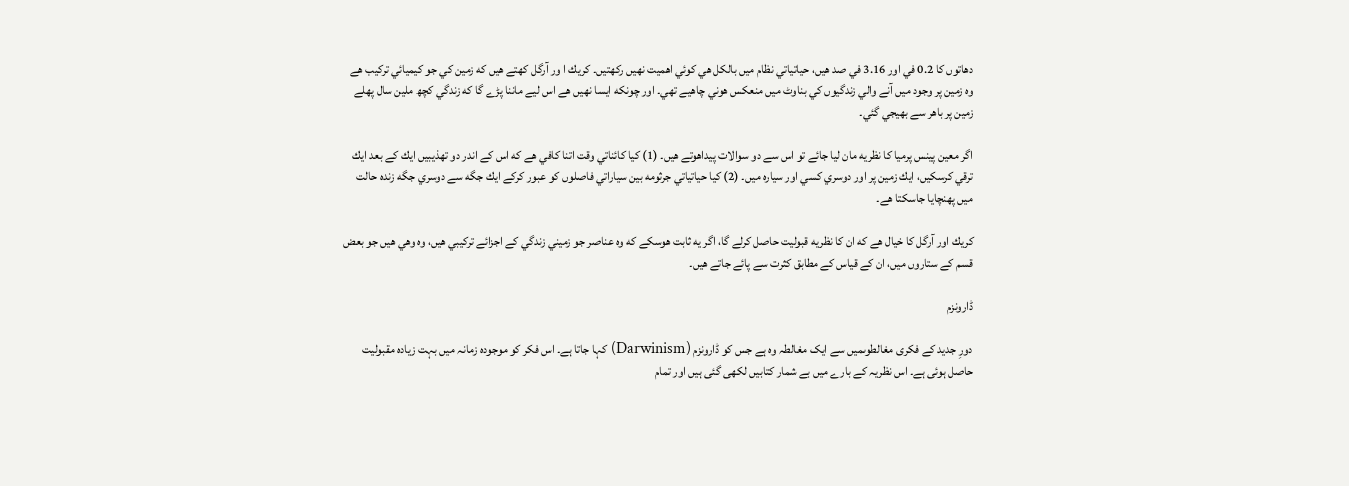دھاتوں كا 0.2 في اور 3.16 في صد هيں، حياتياتي نظام ميں بالكل هي كوئي اهميت نهيں ركھتيں۔ كريك ا ور آرگل كهتے هيں كه زمين كي جو كيميائي تركيب هے وه زمين پر وجود ميں آنے والي زندگيوں كي بناوٹ ميں منعكس هوني چاهيے تھي۔ اور چونكه ايسا نهيں هے اس ليے ماننا پڑے گا كه زندگي كچھ ملين سال پهلے زمين پر باهر سے بھيجي گئي۔

اگر معين پينس پرميا كا نظريه مان ليا جائے تو اس سے دو سوالات پيداهوتے هيں۔ (1) کیا كائناتي وقت اتنا كافي هے كه اس كے اندر دو تهذيبيں ايك كے بعد ايك ترقي كرسكيں، ايك زمين پر اور دوسري كسي اور سياره ميں۔ (2) كيا حياتياتي جرثومه بين سياراتي فاصلوں كو عبور كركے ايك جگه سے دوسري جگه زنده حالت ميں پهنچايا جاسكتا هے۔

كريك اور آرگل كا خيال هے كه ان كا نظريه قبوليت حاصل كرلے گا، اگر يه ثابت هوسكے كه وه عناصر جو زميني زندگي كے اجزائے تركيبي هيں، وه وهي هيں جو بعض قسم كے ستاروں ميں، ان كے قياس كے مطابق كثرت سے پائے جاتے هيں۔

ڈارونزم

دورِ جدید کے فکری مغالطوںمیں سے ایک مغالطہ وہ ہے جس کو ڈارونزم (Darwinism) کہا جاتا ہے۔ اس فکر کو موجودہ زمانہ میں بہت زیادہ مقبولیت حاصل ہوئی ہے۔ اس نظریہ کے بارے میں بے شمار کتابیں لکھی گئی ہیں اور تمام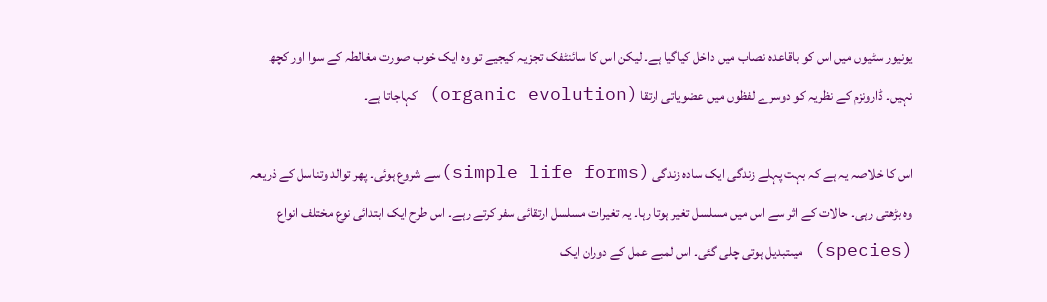یونیور سٹیوں میں اس کو باقاعدہ نصاب میں داخل کیاگیا ہے۔ لیکن اس کا سائنٹفک تجزیہ کیجیے تو وہ ایک خوب صورت مغالطہ کے سوا اور کچھ نہیں۔ ڈارونزم کے نظریہ کو دوسرے لفظوں میں عضویاتی ارتقا (organic evolution) کہاجاتا ہے۔

اس کا خلاصہ یہ ہے کہ بہت پہلے زندگی ایک سادہ زندگی (simple life forms)سے شروع ہوئی۔ پھر توالد وتناسل کے ذریعہ وہ بڑھتی رہی۔ حالات کے اثر سے اس میں مسلسل تغیر ہوتا رہا۔ یہ تغیرات مسلسل ارتقائی سفر کرتے رہے۔ اس طرح ایک ابتدائی نوع مختلف انواع (species) میںتبدیل ہوتی چلی گئی۔ اس لمبے عمل کے دوران ایک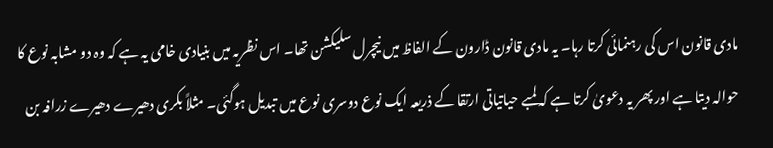مادی قانون اس کی رہنمائی کرتا رہا۔ یہ مادی قانون ڈارون کے الفاظ میں نیچرل سلیکشن تھا۔ اس نظریہ میں بنیادی خامی یہ ہے کہ وہ دو مشابہ نوع کا حوالہ دیتا ہے اور پھر یہ دعویٰ کرتا ہے کہ لمبے حیاتیاتی ارتقا کے ذریعہ ایک نوع دوسری نوع میں تبدیل ہوگئی۔ مثلاً بکری دھیرے دھیرے زرافہ بن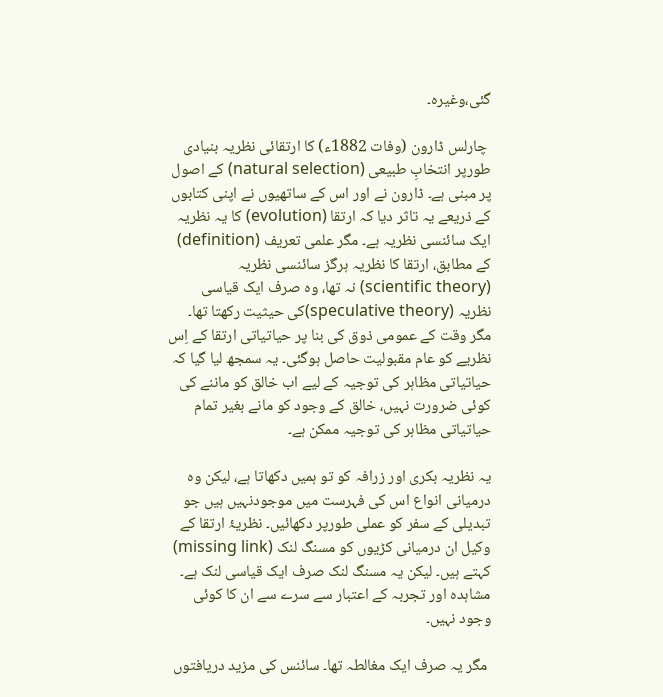گئی،وغیرہ۔

 چارلس ڈارون (وفات 1882ء) کا ارتقائی نظریہ بنیادی طورپر انتخابِ طبیعی (natural selection) کے اصول پر مبنی ہے۔ ڈارون نے اور اس کے ساتھیوں نے اپنی کتابوں کے ذریعے یہ تاثر دیا کہ ارتقا (evolution) کا یہ نظریہ ایک سائنسی نظریہ ہے۔ مگر علمی تعریف (definition) کے مطابق، ارتقا کا نظریہ ہرگز سائنسی نظریہ (scientific theory) نہ تھا، وہ صرف ایک قیاسی نظریہ (speculative theory)کی حیثیت رکھتا تھا۔ مگر وقت کے عمومی ذوق کی بنا پر حیاتیاتی ارتقا کے اِس نظریے کو عام مقبولیت حاصل ہوگئی۔ یہ سمجھ لیا گیا کہ حیاتیاتی مظاہر کی توجیہ کے لیے اب خالق کو ماننے کی کوئی ضرورت نہیں، خالق کے وجود کو مانے بغیر تمام حیاتیاتی مظاہر کی توجیہ ممکن ہے۔

یہ نظریہ بکری اور زرافہ کو تو ہمیں دکھاتا ہے، لیکن وہ درمیانی انواع اس کی فہرست میں موجودنہیں ہیں جو تبدیلی کے سفر کو عملی طورپر دکھائیں۔ نظریۂ ارتقا کے وکیل ان درمیانی کڑیوں کو مسنگ لنک (missing link) کہتے ہیں۔ لیکن یہ مسنگ لنک صرف ایک قیاسی لنک ہے۔ مشاہدہ اور تجربہ کے اعتبار سے سرے سے ان کا کوئی وجود نہیں۔

 مگر یہ صرف ایک مغالطہ تھا۔ سائنس کی مزید دریافتوں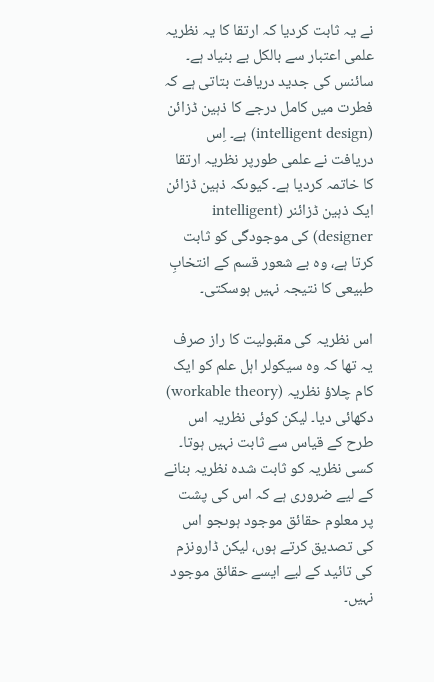نے یہ ثابت کردیا کہ ارتقا کا یہ نظریہ علمی اعتبار سے بالکل بے بنیاد ہے۔ سائنس کی جدید دریافت بتاتی ہے کہ فطرت میں کامل درجے کا ذہین ڈزائن (intelligent design) ہے۔ اِس دریافت نے علمی طورپر نظریہ ارتقا کا خاتمہ کردیا ہے۔ کیوںکہ ذہین ڈزائن ایک ذہین ڈزائنر (intelligent designer) کی موجودگی کو ثابت کرتا ہے، وہ بے شعور قسم کے انتخابِ طبیعی کا نتیجہ نہیں ہوسکتی۔

اس نظریہ کی مقبولیت کا راز صرف یہ تھا کہ وہ سیکولر اہل علم کو ایک کام چلاؤ نظریہ (workable theory) دکھائی دیا۔ لیکن کوئی نظریہ اس طرح کے قیاس سے ثابت نہیں ہوتا۔ کسی نظریہ کو ثابت شدہ نظریہ بنانے کے لیے ضروری ہے کہ اس کی پشت پر معلوم حقائق موجود ہوںجو اس کی تصدیق کرتے ہوں، لیکن ڈارونزم کی تائید کے لیے ایسے حقائق موجود نہیں۔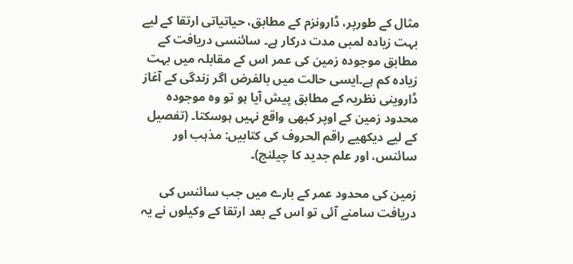مثال کے طورپر، ڈارونزم کے مطابق، حیاتیاتی ارتقا کے لیے بہت زیادہ لمبی مدت درکار ہے۔ سائنسی دریافت کے مطابق موجودہ زمین کی عمر اس کے مقابلہ میں بہت زیادہ کم ہے۔ایسی حالت میں بالفرض اگر زندگی کے آغاز ڈاروینی نظریہ کے مطابق پیش آیا ہو تو وہ موجودہ محدود زمین کے اوپر کبھی واقع نہیں ہوسکتا۔ (تفصیل کے لیے دیکھیے راقم الحروف کی کتابیں: مذہب اور سائنس، اور علم جدید کا چیلنج)۔

زمین کی محدود عمر کے بارے میں جب سائنس کی دریافت سامنے آئی تو اس کے بعد ارتقا کے وکیلوں نے یہ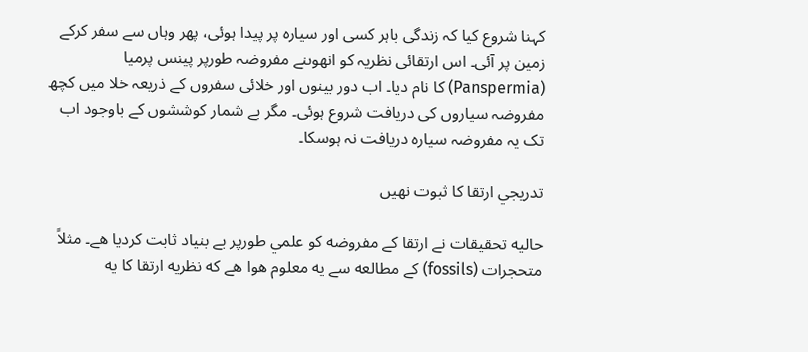کہنا شروع کیا کہ زندگی باہر کسی اور سیارہ پر پیدا ہوئی، پھر وہاں سے سفر کرکے زمین پر آئی۔ اس ارتقائی نظریہ کو انھوںنے مفروضہ طورپر پینس پرمیا (Panspermia) کا نام دیا۔ اب دور بینوں اور خلائی سفروں کے ذریعہ خلا میں کچھ مفروضہ سیاروں کی دریافت شروع ہوئی۔ مگر بے شمار کوششوں کے باوجود اب تک یہ مفروضہ سیارہ دریافت نہ ہوسکا۔

تدريجي ارتقا كا ثبوت نهيں

حاليه تحقيقات نے ارتقا كے مفروضه كو علمي طورپر بے بنياد ثابت كرديا هے۔ مثلاً متحجرات (fossils) كے مطالعه سے يه معلوم هوا هے كه نظريه ارتقا كا يه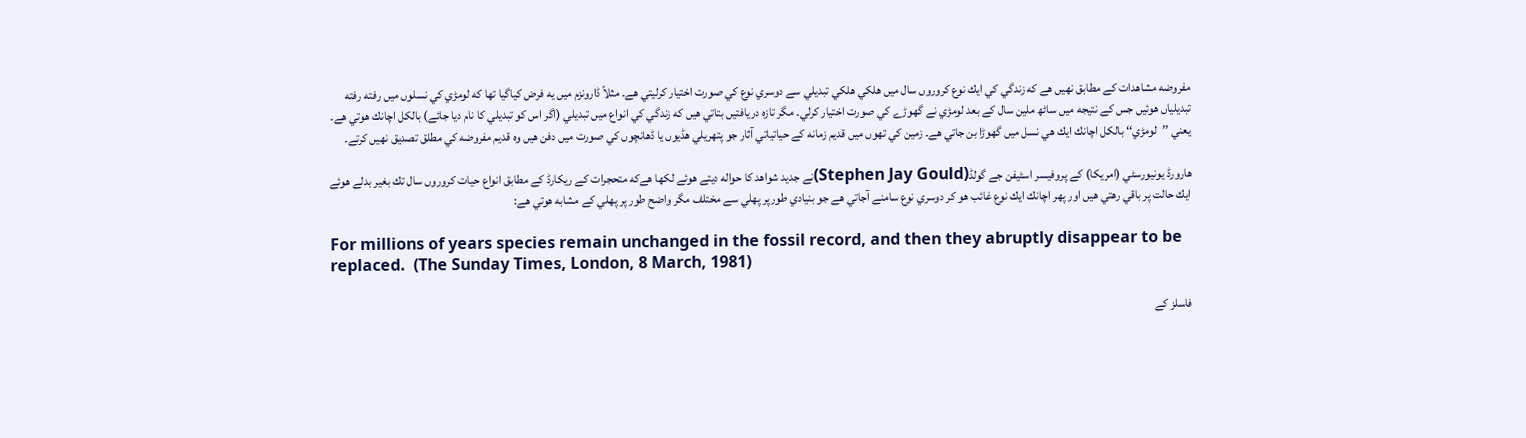مفروضه مشاهدات كے مطابق نهيں هے كه زندگي كي ايك نوع كروروں سال ميں هلكي هلكي تبديلي سے دوسري نوع كي صورت اختيار كرليتي هے۔ مثلاً ڈارونزم ميں يه فرض كياگيا تھا كه لومڑي كي نسلوں ميں رفته رفته تبديلياں هوئيں جس كے نتيجه ميں ساٹھ ملين سال كے بعد لومڑي نے گھوڑے كي صورت اختيار كرلي۔ مگر تازه دريافتيں بتاتي هيں كه زندگي كي انواع ميں تبديلي (اگر اس كو تبديلي كا نام ديا جائے) بالكل اچانك هوتي هے۔ يعني ’’لومڑي‘‘ بالكل اچانك ايك هي نسل ميں گھوڑا بن جاتي هے۔ زمين كي تهوں ميں قديم زمانه كے حياتياتي آثار جو پتھريلي هڈيوں يا ڈھانچوں كي صورت ميں دفن هيں وه قديم مفروضه كي مطلق تصديق نهيں كرتے۔

هارورڈ يونيورسٹي (امريكا) كے پروفيسر اسٹيفن جے گولڈ(Stephen Jay Gould)نے جديد شواهد كا حواله ديتے هوئے لكھا هےكه متحجرات كے ريكارڈ كے مطابق انواع حيات كروروں سال تك بغير بدلے هوئے ايك حالت پر باقي رهتي هيں اور پھر اچانك ايك نوع غائب هو كر دوسري نوع سامنے آجاتي هے جو بنيادي طورپر پهلي سے مختلف مگر واضح طور پر پهلي كے مشابه هوتي هے:

For millions of years species remain unchanged in the fossil record, and then they abruptly disappear to be replaced.  (The Sunday Times, London, 8 March, 1981)

فاسلز كے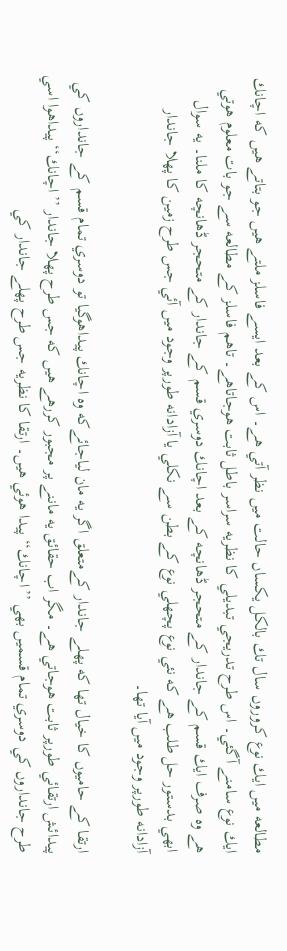مطالعه ميں ايك نوع كروروں سال تك بالكل يكساں حالت ميں نظر آتي هے۔ اس كے بعد ايسے فاسلز ملتے هيں جو بتاتے هيں كه اچانك ايك نوع سامنے آگئي۔ اس طرح تدريجي تبديلي كا نظريه سراسر باطل ثابت هوجاتاهے۔ تاهم فاسلز كے مطالعه سے جو بات معلوم هوتي هے وه صرف ايك قسم كے جاندار كے متحجر ڈھانچه كے بعد اچانك دوسري قسم كے جاندار كے متحجر ڈھانچه كا ملنا۔ يه سوال ابھي بدستور حل طلب هے كه نئي نوع پچھلي نوع كے بطن سے نكلي يا آزادانه طورپر وجود ميں آئي جس طرح زمين كا پهلا جاندار آزادانه طورپر وجود ميں آيا تھا۔

ارتقا كے حاميوں كا خيال تھا كه پهلے جاندار كےمتعلق اگر يه مان لياجائےكه وه اچانك پيداهوگيا تو دوسري تمام قسم كے جانداروں كي پيدائش ارتقائي طورپر ثابت هوجاتي هے۔ مگر اب حقائق يه ماننے پر مجبور كررهے هيں كه جس طرح پهلا جاندار ’’اچانك‘‘ پيداهوا اسي طرح جانداروں كي دوسري تمام قسميں بھي ’’اچانك‘‘ پيدا هوئي هيں۔ ارتقا كا نظريه جس طرح پهلے جاندار كي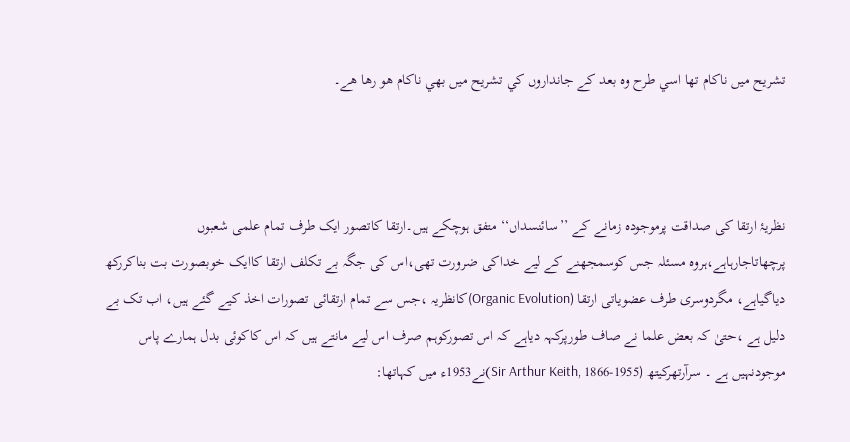تشريح ميں ناكام تھا اسي طرح وه بعد كے جانداروں كي تشريح ميں بھي ناكام هو رها هے۔



نظریۂ ارتقا کی صداقت پرموجودہ زمانے کے ’’سائنسداں‘‘ متفق ہوچکے ہیں۔ارتقا کاتصور ایک طرف تمام علمی شعبوں پرچھاتاجارہاہے،ہروہ مسئلہ جس کوسمجھنے کے لیے خداکی ضرورت تھی،اس کی جگہ بے تکلف ارتقا کاایک خوبصورت بت بناکررکھ دیاگیاہے، مگردوسری طرف عضویاتی ارتقا (Organic Evolution)کانظریہ ،جس سے تمام ارتقائی تصورات اخذ کیے گئے ہیں، اب تک بے دلیل ہے ،حتیٰ کہ بعض علما نے صاف طورپرکہہ دیاہے کہ اس تصورکوہم صرف اس لیے مانتے ہیں کہ اس کاکوئی بدل ہمارے پاس موجودنہیں ہے ۔ سرآرتھرکیتھ (Sir Arthur Keith, 1866-1955)نے1953ء میں کہاتھا: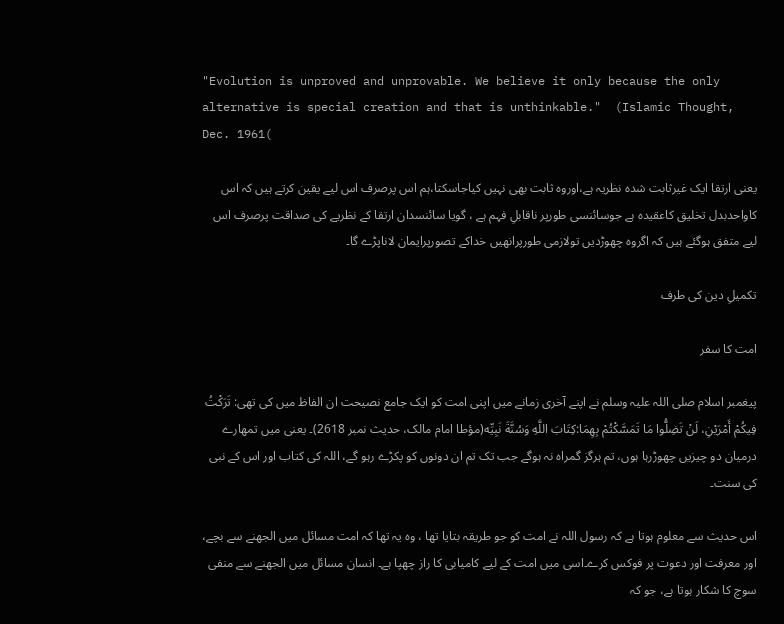"Evolution is unproved and unprovable. We believe it only because the only alternative is special creation and that is unthinkable."  (Islamic Thought, Dec. 1961(

یعنی ارتقا ایک غیرثابت شدہ نظریہ ہے،اوروہ ثابت بھی نہیں کیاجاسکتا،ہم اس پرصرف اس لیے یقین کرتے ہیں کہ اس کاواحدبدل تخلیق کاعقیدہ ہے جوسائنسی طورپر ناقابلِ فہم ہے ، گویا سائنسدان ارتقا کے نظریے کی صداقت پرصرف اس لیے متفق ہوگئے ہیں کہ اگروہ چھوڑدیں تولازمی طورپرانھیں خداکے تصورپرایمان لاناپڑے گا۔

تکمیلِ دین کی طرف

امت کا سفر

پیغمبر اسلام صلی اللہ علیہ وسلم نے اپنے آخری زمانے میں اپنی امت کو ایک جامع نصیحت ان الفاظ میں کی تھی: تَرَكْتُ فِيكُمْ أَمْرَيْنِ، لَنْ تَضِلُّوا مَا تَمَسَّكْتُمْ بِهِمَا:كِتَابَ اللَّهِ وَسُنَّةَ نَبِيِّه(مؤطا امام مالک، حدیث نمبر 2618)۔ یعنی میں تمھارے درمیان دو چیزیں چھوڑرہا ہوں، تم ہرگز گمراہ نہ ہوگے جب تک تم ان دونوں کو پکڑے رہو گے، اللہ کی کتاب اور اس کے نبی کی سنت۔

اس حدیث سے معلوم ہوتا ہے کہ رسول اللہ نے امت کو جو طریقہ بتایا تھا ، وہ یہ تھا کہ امت مسائل میں الجھنے سے بچے، اور معرفت اور دعوت پر فوکس کرے۔اسی میں امت کے لیے کامیابی کا راز چھپا ہے۔ انسان مسائل میں الجھنے سے منفی سوچ کا شکار ہوتا ہے، جو کہ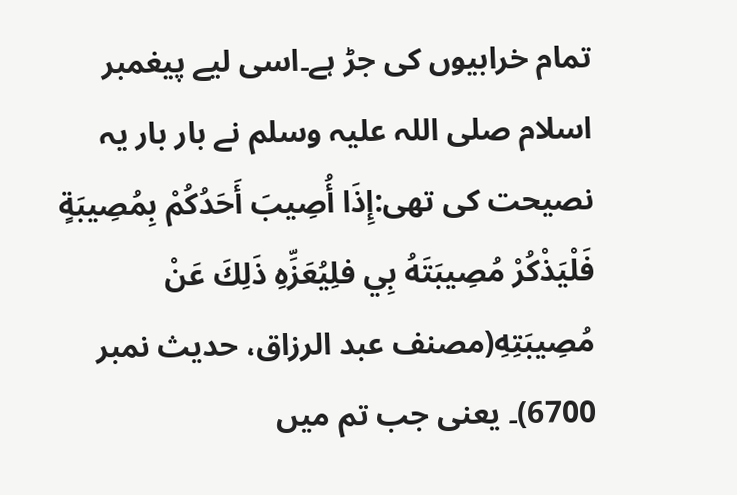تمام خرابیوں کی جڑ ہے۔اسی لیے پیغمبر اسلام صلی اللہ علیہ وسلم نے بار بار یہ نصیحت کی تھی:إِذَا أُصِيبَ أَحَدُكُمْ بِمُصِيبَةٍ فَلْيَذْكُرْ مُصِيبَتَهُ بِي فلِيُعَزِّهِ ذَلِكَ عَنْ مُصِيبَتِهِ(مصنف عبد الرزاق، حدیث نمبر 6700)۔ یعنی جب تم میں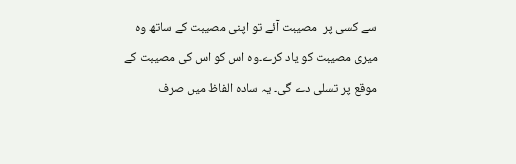سے کسی پر  مصیبت آئے تو اپنی مصیبت کے ساتھ وہ میری مصیبت کو یاد کرے۔وہ اس کو اس کی مصیبت کے موقع پر تسلی دے گی۔ یہ سادہ الفاظ میں صرف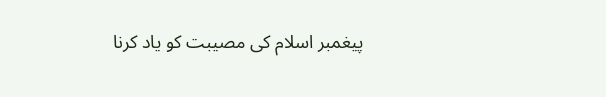پیغمبر اسلام کی مصیبت کو یاد کرنا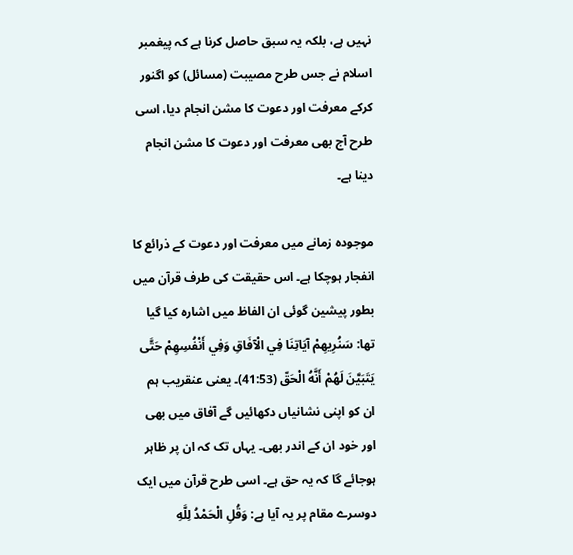نہیں ہے، بلکہ یہ سبق حاصل کرنا ہے کہ پیغمبر اسلام نے جس طرح مصیبت (مسائل) کو اگنور کرکے معرفت اور دعوت کا مشن انجام دیا، اسی طرح آج بھی معرفت اور دعوت کا مشن انجام دینا ہے۔

موجودہ زمانے میں معرفت اور دعوت کے ذرائع کا انفجار ہوچکا ہے۔ اس حقیقت کی طرف قرآن میں بطور پیشین گوئی ان الفاظ میں اشارہ کیا گیا تھا: سَنُرِيهِمْ آيَاتِنَا فِي الْآفَاقِ وَفِي أَنْفُسِهِمْ حَتَّى يَتَبَيَّنَ لَهُمْ أَنَّهُ الْحَقّ (41:53)۔ یعنی عنقریب ہم ان کو اپنی نشانیاں دکھائیں گے آفاق میں بھی اور خود ان کے اندر بھی۔ یہاں تک کہ ان پر ظاہر ہوجائے گا کہ یہ حق ہے۔ اسی طرح قرآن میں ایک دوسرے مقام پر یہ آیا ہے: وَقُلِ الْحَمْدُ لِلَّهِ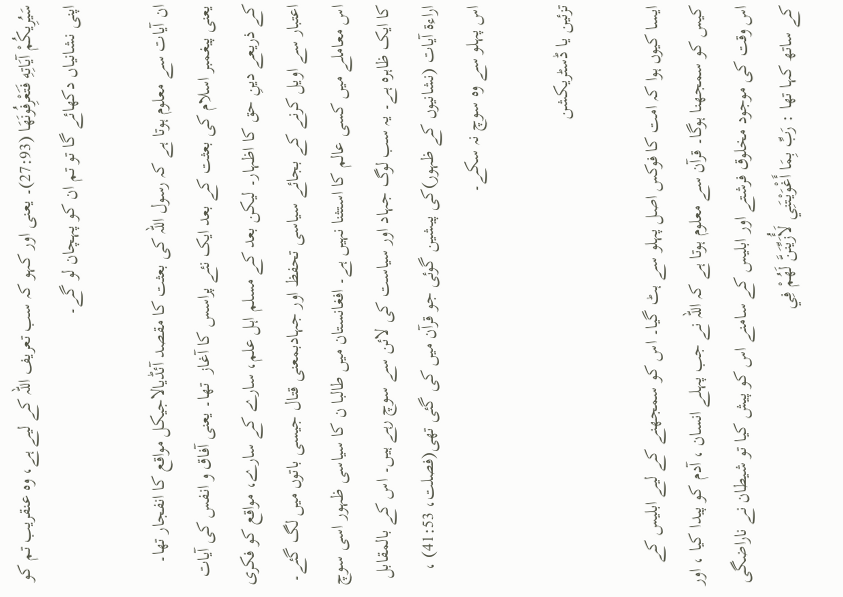سَيُرِيكُمْ آيَاتِهِ فَتَعْرِفُونَهَا (27:93)۔ یعنی اور کہو کہ سب تعریف اللہ کے لیے ہے، وہ عنقریب تم کو اپنی نشانیاں دکھائے گا تو تم ان کو پہچان لو گے۔

ان آیات سے معلوم ہوتا ہے کہ رسول اللہ کی بعثت کا مقصد آئڈیالاجیکل مواقع کا انفجار تھا۔ یعنی پیغمبر اسلام کی بعثت کے بعد ایک نئے پراسس کا آغاز  تھا۔ یعنی آفاق و انفس کی آیات کے ذریعے دینِ حق کا اظہار۔ لیکن بعد کے مسلم اہل علم، سارے کے سارے، مواقع کو فکری اعتبار سے اویل کرنے کے بجائے سیاسی تحفظ اور جہادبمعنی قتال جیسی باتوں میں لگ گئے۔ اس معاملے میں کسی عالم کا استثنا نہیں ہے۔ افغانستان میں طالبا ن کا سیاسی ظہور اسی سوچ کا ایک ظاہرہ ہے۔ یہ سب لوگ جہاد اور سیاست کی لائن سے سوچ رہے ہیں۔ اس کے بالمقابل اراءۃ آیات (نشانیوں کے ظہور)کی پیشین گوئی جو قرآن میں کی گئی تھی(فصلت، 41:53) ، اس پہلو سے وہ سوچ نہ سکے۔

تزئین یا ڈسٹریکشن

ایسا کیوں ہوا کہ امت کا فوکس اصل پہلو سے ہٹ گیا۔ اس کو سمجھنے کے لیے ابلیس کے کیس کو سمجھنا ہوگا۔ قرآن سے معلوم ہوتا ہے کہ اللہ نے جب پہلے انسان ، آدم کو پیدا کیا ، اور اس وقت کی موجود مخلوق فرشتے اور ابلیس کے سامنے اس کو پیش کیا تو شیطان نے ناراضگی کے ساتھ کہا تھا : رَبِّ بِمَا أَغْوَيْتَنِي لَأُزَيِّنَنَّ لَهُمْ فِي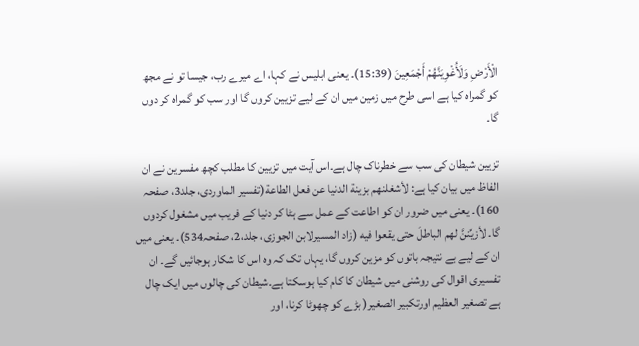الْأَرْضِ وَلَأُغْوِيَنَّهُمْ أَجْمَعِينَ (15:39)۔ یعنی ابلیس نے کہا، اے میرے رب، جیسا تو نے مجھ کو گمراہ کیا ہے اسی طرح میں زمین میں ان کے لیے تزیین کروں گا اور سب کو گمراہ کر دوں گا۔

تزیین شیطان کی سب سے خطرناک چال ہے۔اس آیت میں تزیین کا مطلب کچھ مفسرین نے ان الفاظ میں بیان کیا ہے: لأشغلنهم بزينة الدنيا عن فعل الطاعة(تفسیر الماوردی، جلد3، صفحہ 160)۔ یعنی میں ضرور ان کو اطاعت کے عمل سے ہٹا کر دنیا کے فریب میں مشغول کردوں گا۔ لأزيِّننَّ لهم الباطلَ حتى يقعوا فيه (زاد المسیرلابن الجوزی، جلد،2، صفحہ534)۔ یعنی میں ان کے لیے بے نتیجہ باتوں کو مزین کروں گا، یہاں تک کہ وہ اس کا شکار ہوجائیں گے۔ ان تفسیری اقوال کی روشنی میں شیطان کا کام کیا ہوسکتا ہے۔شیطان کی چالوں میں ایک چال ہے تصغیر العظیم اورتکبیر الصغیر( بڑے کو چھوٹا کرنا، اور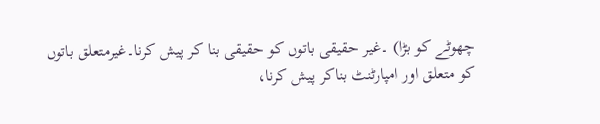چھوٹے کو بڑا) ۔غیر حقیقی باتوں کو حقیقی بنا کر پیش کرنا۔غیرمتعلق باتوں کو متعلق اور امپارٹنٹ بناکر پیش کرنا،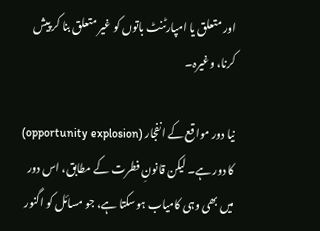اور متعلق یا امپارٹنٹ باتوں کو غیر متعلق بنا کر پیش کرنا، وغیرہ۔

نیا دور مواقع کے انفجار (opportunity explosion) کا دور ہے۔ لیکن قانونِ فطرت کے مطابق، اس دور میں بھی وہی کامیاب ہوسکتا ہے، جو مسائل کو اگنور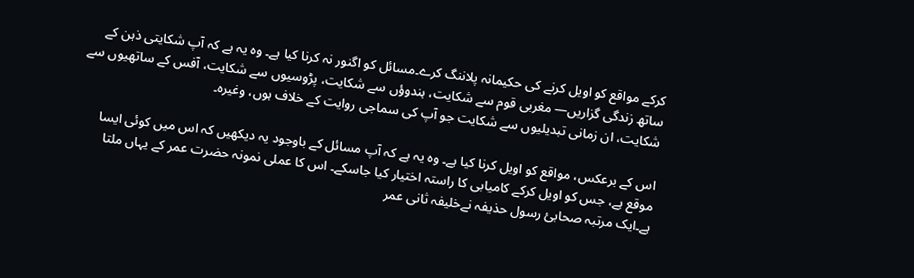کرکے مواقع کو اویل کرنے کی حکیمانہ پلاننگ کرے۔مسائل کو اگنور نہ کرنا کیا ہے۔ وہ یہ ہے کہ آپ شکایتی ذہن کے ساتھ زندگی گزاریں— مغربی قوم سے شکایت، ہندوؤں سے شکایت، پڑوسیوں سے شکایت، آفس کے ساتھیوں سے شکایت، ان زمانی تبدیلیوں سے شکایت جو آپ کی سماجی روایت کے خلاف ہوں، وغیرہ۔

اس کے برعکس، مواقع کو اویل کرنا کیا ہے۔ وہ یہ ہے کہ آپ مسائل کے باوجود یہ دیکھیں کہ اس میں کوئی ایسا موقع ہے، جس کو اویل کرکے کامیابی کا راستہ اختیار کیا جاسکے۔ اس کا عملی نمونہ حضرت عمر کے یہاں ملتا ہے۔ایک مرتبہ صحابیٔ رسول حذیفہ نےخلیفہ ثانی عمر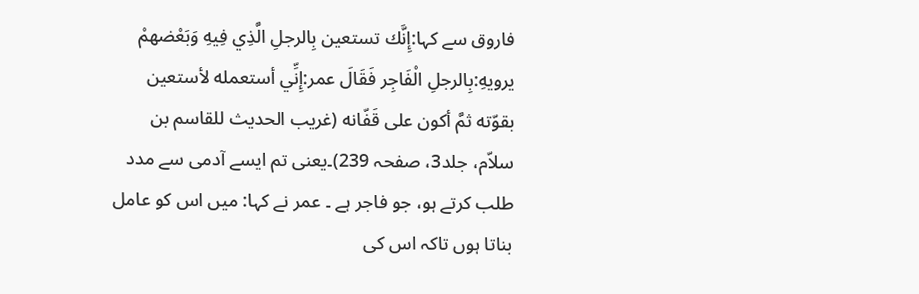فاروق سے کہا:إِنَّك تستعين بِالرجلِ الَّذِي فِيهِ وَبَعْضهمْ يرويهِ:بِالرجلِ الْفَاجِر فَقَالَ عمر:إِنِّي أستعمله لأستعين بقوّته ثمَّ أكون على قَفّانه (غریب الحدیث للقاسم بن سلاّم، جلد3، صفحہ 239)۔یعنی تم ایسے آدمی سے مدد طلب کرتے ہو، جو فاجر ہے ۔ عمر نے کہا: میں اس کو عامل بناتا ہوں تاکہ اس کی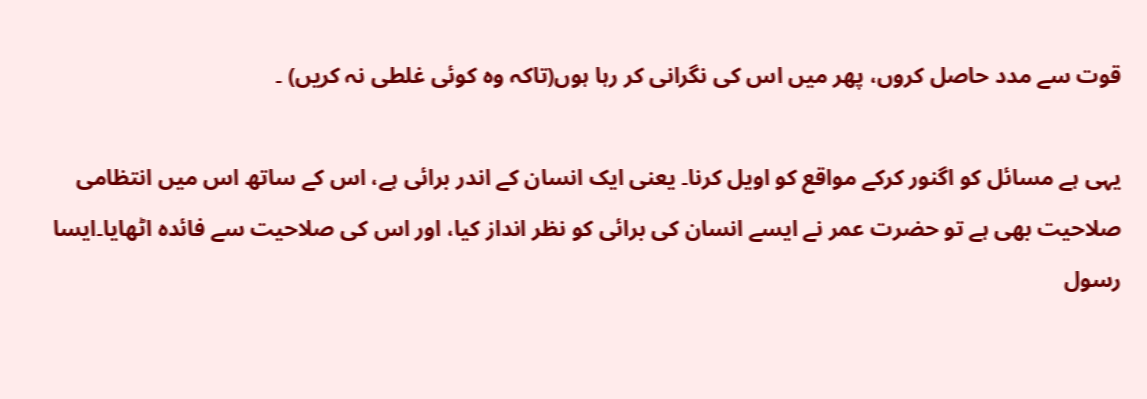قوت سے مدد حاصل کروں، پھر میں اس کی نگرانی کر رہا ہوں(تاکہ وہ کوئی غلطی نہ کریں) ۔

یہی ہے مسائل کو اگنور کرکے مواقع کو اویل کرنا۔ یعنی ایک انسان کے اندر برائی ہے، اس کے ساتھ اس میں انتظامی صلاحیت بھی ہے تو حضرت عمر نے ایسے انسان کی برائی کو نظر انداز کیا، اور اس کی صلاحیت سے فائدہ اٹھایا۔ایسا رسول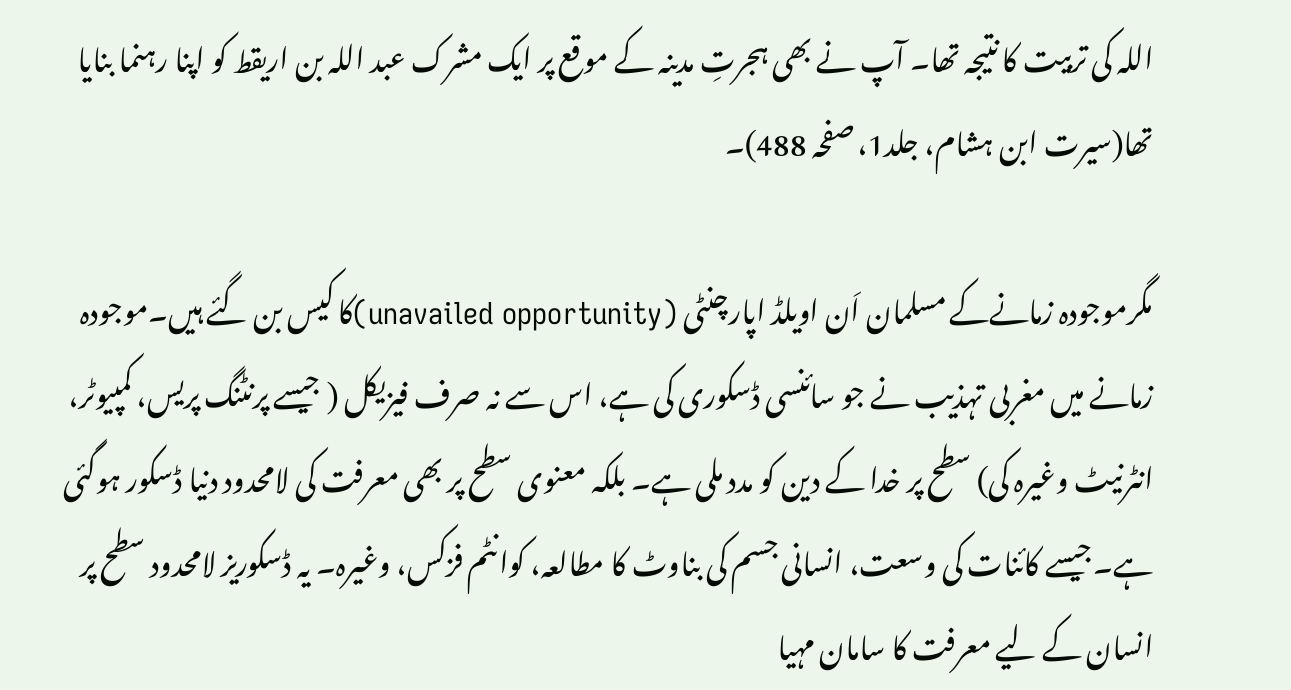اللہ کی تربیت کا نتیجہ تھا۔ آپ نے بھی ہجرتِ مدینہ کے موقع پر ایک مشرک عبد اللہ بن اریقط کو اپنا رہنما بنایا تھا(سیرت ابن ہشام، جلد1، صفحہ 488)۔

مگرموجودہ زمانےکے مسلمان اَن اویلڈ اپارچنٹی (unavailed opportunity)کا کیس بن گئے ہیں۔موجودہ زمانے میں مغربی تہذیب نے جو سائنسی ڈسکوری کی ہے، اس سے نہ صرف فیزیکل ( جیسے پرنٹنگ پریس، کمپیوٹر، انٹرنیٹ وغیرہ کی) سطح پر خدا کے دین کو مدد ملی ہے۔ بلکہ معنوی سطح پر بھی معرفت کی لامحدود دنیا ڈسکور ہوگئی ہے۔جیسے کائنات کی وسعت، انسانی جسم کی بناوٹ کا مطالعہ، کوانٹم فزکس، وغیرہ۔ یہ ڈسکوریز لامحدود سطح پر انسان کے لیے معرفت کا سامان مہیا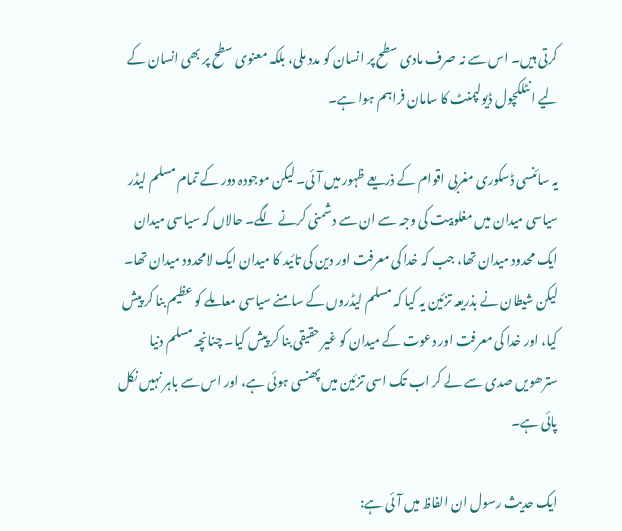کرتی ہیں۔ اس سے نہ صرف مادی سطح پر انسان کو مدد ملی، بلکہ معنوی سطح پر بھی انسان کے لیے انٹلکچول ڈیولپمنٹ کا سامان فراہم ہوا ہے۔

یہ سائنسی ڈسکوری مغربی اقوام کے ذریعے ظہور میں آئی۔ لیکن موجودہ دور کے تمام مسلم لیڈر سیاسی میدان میں مغلوبیت کی وجہ سے ان سے دشمنی کرنے لگے۔ حالاں کہ سیاسی میدان ایک محدود میدان تھا، جب کہ خدا کی معرفت اور دین کی تائید کا میدان ایک لامحدود میدان تھا۔ لیکن شیطان نے بذریعہ تزئین یہ کیا کہ مسلم لیڈروں کے سامنے سیاسی معاملے کو عظیم بنا کر پیش کیا، اور خدا کی معرفت اور دعوت کے میدان کو غیر حقیقی بنا کر پیش کیا۔ چنانچہ مسلم دنیا سترھویں صدی سے لے کر اب تک اسی تزئین میں پھنسی ہوئی ہے، اور اس سے باہر نہیں نکل پائی ہے۔

ایک حدیث رسول ان الفاظ میں آئی ہے: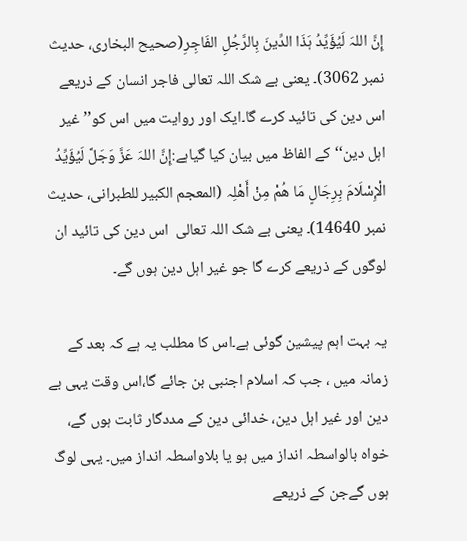إِنَّ اللہَ لَیُؤَیِّدُ ہَذَا الدِّینَ بِالرَّجُلِ الفَاجِرِ(صحیح البخاری، حدیث نمبر 3062)۔ یعنی بے شک اللہ تعالی فاجر انسان کے ذریعے اس دین کی تائید کرے گا۔ایک اور روایت میں اس کو’’غیر اہل دین‘‘کے الفاظ میں بیان کیا گیاہے:إِنَّ اللہَ عَزَّ وَجَلَّ لَیُؤَیِّدُ الْإِسْلَامَ بِرِجَالٍ مَا ھُمْ مِنْ أَھْلِہ (المعجم الکبیر للطبرانی، حدیث نمبر 14640)۔ یعنی بے شک اللہ تعالی  اس دین کی تائید ان لوگوں کے ذریعے کرے گا جو غیر اہل دین ہوں گے۔

یہ بہت اہم پیشین گوئی ہے۔اس کا مطلب یہ ہے کہ بعد کے زمانہ میں ، جب کہ اسلام اجنبی بن جائے گا،اس وقت یہی بے دین اور غیر اہل دین، خدائی دین کے مددگار ثابت ہوں گے، خواہ بالواسطہ انداز میں ہو یا بلاواسطہ انداز میں۔ یہی لوگ ہوں گےجن کے ذریعے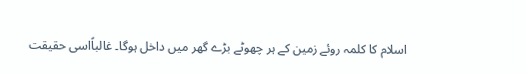اسلام کا کلمہ روئے زمین کے ہر چھوٹے بڑے گھر میں داخل ہوگا۔ غالباًاسی حقیقت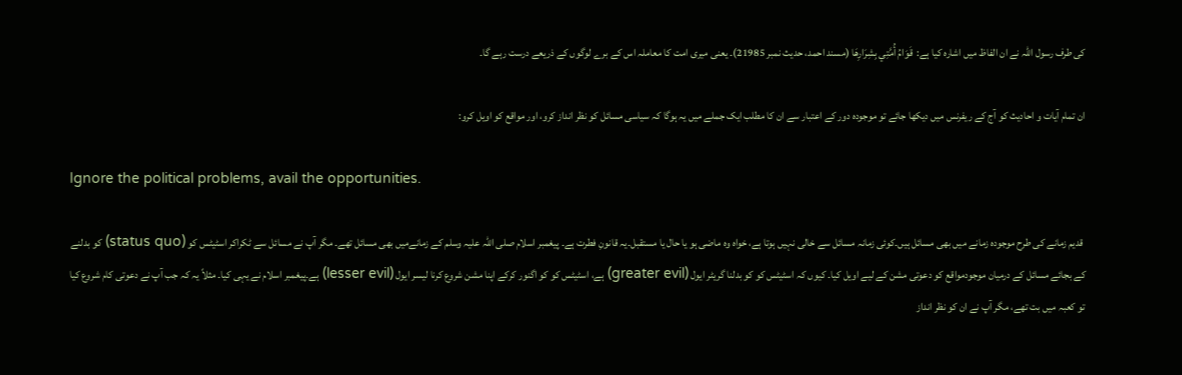کی طرف رسول اللہ نے ان الفاظ میں اشارہ کیا ہے:  قَوَامُ أُمَّتِي بِشِرَارِهَا (مسند احمد، حدیث نمبر 21985)۔ یعنی میری امت کا معاملہ اس کے برے لوگوں کے ذریعے درست رہے گا۔

ان تمام آیات و احادیث کو آج کے ریفرنس میں دیکھا جائے تو موجودہ دور کے اعتبار سے ان کا مطلب ایک جملے میں یہ ہوگا کہ سیاسی مسائل کو نظر انداز کرو، اور مواقع کو اویل کرو:

Ignore the political problems, avail the opportunities.

 قدیم زمانے کی طرح موجودہ زمانے میں بھی مسائل ہیں۔کوئی زمانہ مسائل سے خالی نہیں ہوتا ہے، خواہ وہ ماضی ہو یا حال یا مستقبل۔یہ قانونِ فطرت ہے۔ پیغمبر اسلام صلی اللہ علیہ وسلم کے زمانےمیں بھی مسائل تھے۔ مگر آپ نے مسائل سے ٹکراکر اسٹیٹس کو (status quo) کو بدلنے کے بجائے مسائل کے درمیان موجودمواقع کو دعوتی مشن کے لیے اویل کیا۔ کیوں کہ اسٹیٹس کو کو بدلنا گریٹر ایول (greater evil) ہے، اسٹیٹس کو کو اگنور کرکے اپنا مشن شروع کرنا لیسر ایول (lesser evil) ہے۔پیغمبر اسلام نے یہی کیا۔ مثلاً یہ کہ جب آپ نے دعوتی کام شروع کیا تو کعبہ میں بت تھے، مگر آپ نے ان کو نظر انداز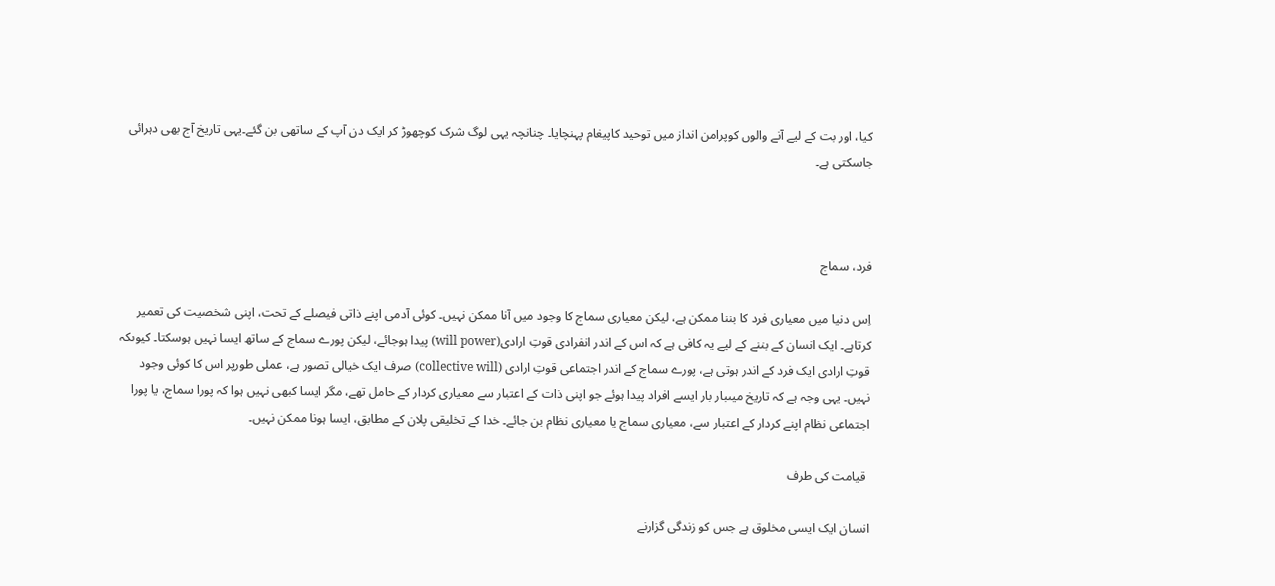کیا، اور بت کے لیے آنے والوں کوپرامن انداز میں توحید کاپیغام پہنچایا۔ چنانچہ یہی لوگ شرک کوچھوڑ کر ایک دن آپ کے ساتھی بن گئے۔یہی تاریخ آج بھی دہرائی جاسکتی ہے۔



فرد، سماج

اِس دنیا میں معیاری فرد کا بننا ممکن ہے، لیکن معیاری سماج کا وجود میں آنا ممکن نہیں۔ کوئی آدمی اپنے ذاتی فیصلے کے تحت، اپنی شخصیت کی تعمیر کرتاہے۔ ایک انسان کے بننے کے لیے یہ کافی ہے کہ اس کے اندر انفرادی قوتِ ارادی(will power) پیدا ہوجائے، لیکن پورے سماج کے ساتھ ایسا نہیں ہوسکتا۔ کیوںکہ قوتِ ارادی ایک فرد کے اندر ہوتی ہے، پورے سماج کے اندر اجتماعی قوتِ ارادی (collective will) صرف ایک خیالی تصور ہے، عملی طورپر اس کا کوئی وجود نہیں۔ یہی وجہ ہے کہ تاریخ میںبار بار ایسے افراد پیدا ہوئے جو اپنی ذات کے اعتبار سے معیاری کردار کے حامل تھے، مگر ایسا کبھی نہیں ہوا کہ پورا سماج، یا پورا اجتماعی نظام اپنے کردار کے اعتبار سے، معیاری سماج یا معیاری نظام بن جائے۔ خدا کے تخلیقی پلان کے مطابق، ایسا ہونا ممکن نہیں۔

 قیامت کی طرف

انسان ایک ایسی مخلوق ہے جس کو زندگی گزارنے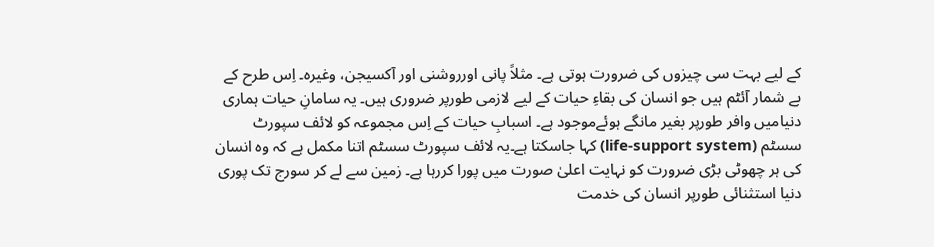کے لیے بہت سی چیزوں کی ضرورت ہوتی ہے۔ مثلاً پانی اورروشنی اور آکسیجن، وغیرہ۔ اِس طرح کے بے شمار آئٹم ہیں جو انسان کی بقاءِ حیات کے لیے لازمی طورپر ضروری ہیں۔ یہ سامانِ حیات ہماری دنیامیں وافر طورپر بغیر مانگے ہوئےموجود ہے۔ اسبابِ حیات کے اِس مجموعہ کو لائف سپورٹ سسٹم (life-support system) کہا جاسکتا ہے۔یہ لائف سپورٹ سسٹم اتنا مکمل ہے کہ وہ انسان کی ہر چھوٹی بڑی ضرورت کو نہایت اعلیٰ صورت میں پورا کررہا ہے۔ زمین سے لے کر سورج تک پوری دنیا استثنائی طورپر انسان کی خدمت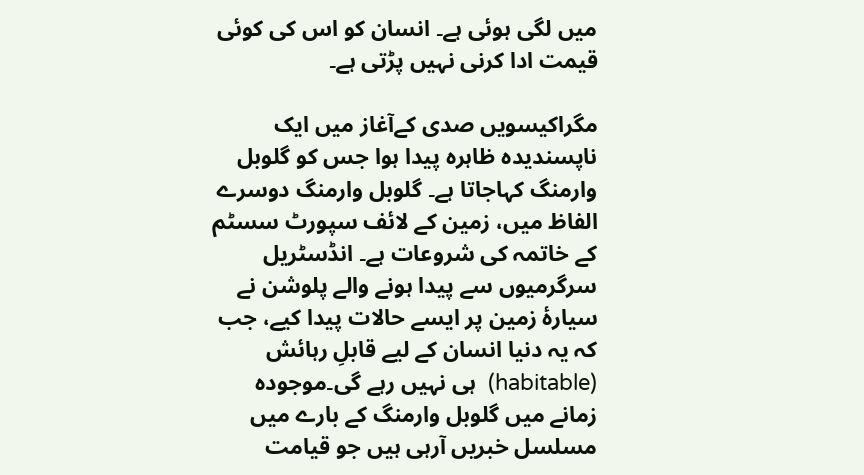میں لگی ہوئی ہے۔ انسان کو اس کی کوئی قیمت ادا کرنی نہیں پڑتی ہے۔

مگراکیسویں صدی کےآغاز میں ایک ناپسندیدہ ظاہرہ پیدا ہوا جس کو گلوبل وارمنگ کہاجاتا ہے۔ گلوبل وارمنگ دوسرے الفاظ میں، زمین کے لائف سپورٹ سسٹم کے خاتمہ کی شروعات ہے۔ انڈسٹریل سرگرمیوں سے پیدا ہونے والے پلوشن نے سیارۂ زمین پر ایسے حالات پیدا کیے، جب کہ یہ دنیا انسان کے لیے قابلِ رہائش (habitable)  ہی نہیں رہے گی۔موجودہ زمانے میں گلوبل وارمنگ کے بارے میں مسلسل خبریں آرہی ہیں جو قیامت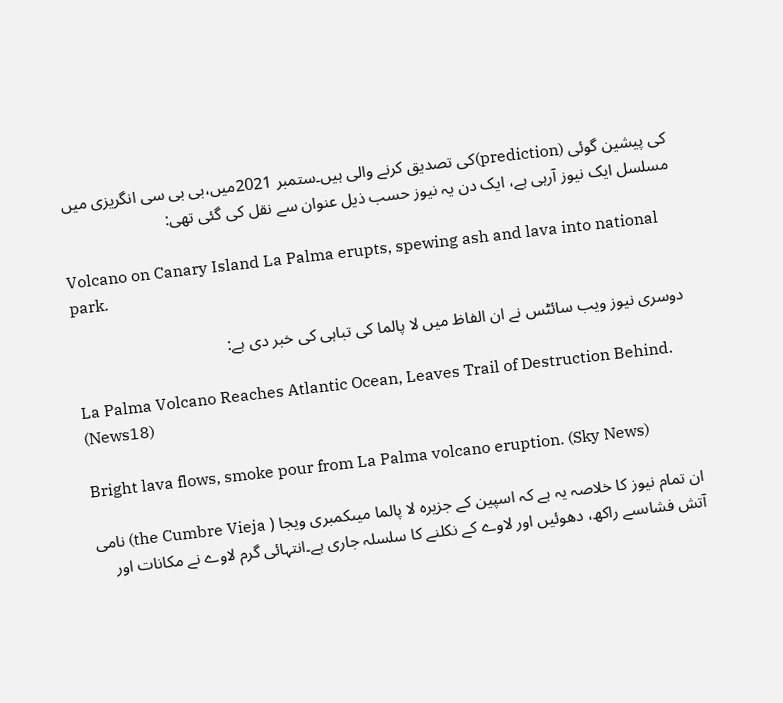کی پیشین گوئی (prediction)کی تصدیق کرنے والی ہیں۔ستمبر 2021میں،بی بی سی انگریزی میں مسلسل ایک نیوز آرہی ہے، ایک دن یہ نیوز حسب ذیل عنوان سے نقل کی گئی تھی:

Volcano on Canary Island La Palma erupts, spewing ash and lava into national park.

دوسری نیوز ویب سائٹس نے ان الفاظ میں لا پالما کی تباہی کی خبر دی ہے:

La Palma Volcano Reaches Atlantic Ocean, Leaves Trail of Destruction Behind. (News18)

Bright lava flows, smoke pour from La Palma volcano eruption. (Sky News)

ان تمام نیوز کا خلاصہ یہ ہے کہ اسپین کے جزیرہ لا پالما میںکمبری ویجا ( the Cumbre Vieja) نامی آتش فشاںسے راکھ، دھوئیں اور لاوے کے نکلنے کا سلسلہ جاری ہے۔انتہائی گرم لاوے نے مکانات اور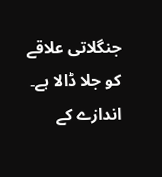جنگلاتی علاقے کو جلا ڈالا ہے۔ اندازے کے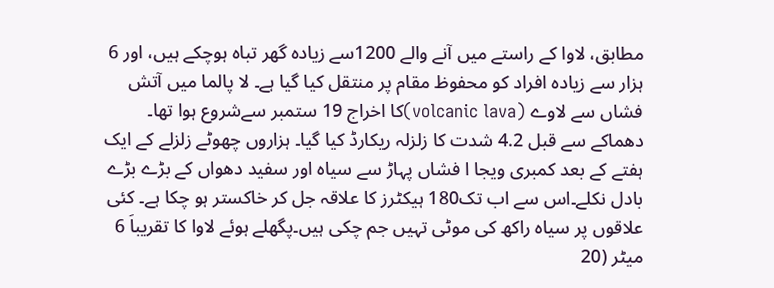مطابق، لاوا کے راستے میں آنے والے 1200سے زیادہ گھر تباہ ہوچکے ہیں، اور 6 ہزار سے زیادہ افراد کو محفوظ مقام پر منتقل کیا گیا ہے۔ لا پالما میں آتش فشاں سے لاوے (volcanic lava)کا اخراج 19 ستمبر سےشروع ہوا تھا۔ دھماکے سے قبل 4.2 شدت کا زلزلہ ریکارڈ کیا گیا۔ ہزاروں چھوٹے زلزلے کے ایک ہفتے کے بعد کمبری ویجا ا فشاں پہاڑ سے سیاہ اور سفید دھواں کے بڑے بڑے بادل نکلے۔اس سے اب تک180 ہیکٹرز کا علاقہ جل کر خاکستر ہو چکا ہے۔ کئی علاقوں پر سیاہ راکھ کی موٹی تہیں جم چکی ہیں۔پگھلے ہوئے لاوا کا تقریباَ 6 میٹر (20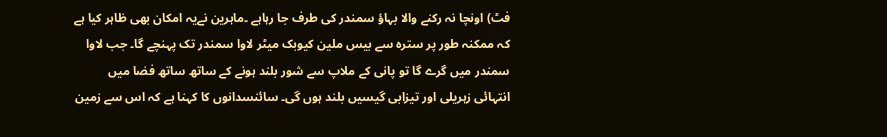فٹ) اونچا نہ رکنے والا بہاؤ سمندر کی طرف جا رہاہے ۔ماہرین نےیہ امکان بھی ظاہر کیا ہے کہ ممکنہ طور پر سترہ سے بیس ملین کیوبک میٹر لاوا سمندر تک پہنچے گا۔ جب لاوا سمندر میں گرے گا تو پانی کے ملاپ سے شور بلند ہونے کے ساتھ ساتھ فضا میں انتہائی زہریلی اور تیزابی گیسیں بلند ہوں گی۔ سائنسدانوں کا کہنا ہے کہ اس سے زمین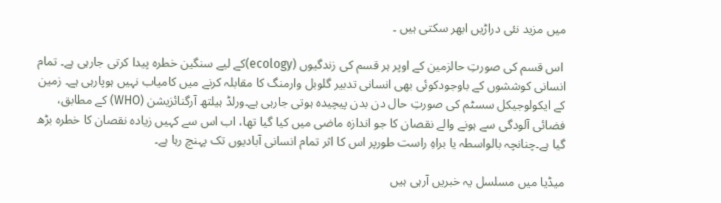میں مزید نئی دراڑیں ابھر سکتی ہیں ۔

 اس قسم کی صورتِ حالزمین کے اوپر ہر قسم کی زندگیوں (ecology)کے لیے سنگین خطرہ پیدا کرتی جارہی ہے۔ تمام انسانی کوششوں کے باوجودکوئی بھی انسانی تدبیر گلوبل وارمنگ کا مقابلہ کرنے میں کامیاب نہیں ہوپارہی ہے۔ زمین کے ایکولوجیکل سسٹم کی صورتِ حال دن بدن پیچیدہ ہوتی جارہی ہے۔ورلڈ ہیلتھ آرگنائزیشن (WHO) کے مطابق، فضائی آلودگی سے ہونے والے نقصان کا جو اندازہ ماضی میں کیا گیا تھا، اب اس سے کہیں زیادہ نقصان کا خطرہ بڑھ گیا ہے۔چنانچہ بالواسطہ یا براہِ راست طورپر اس کا اثر تمام انسانی آبادیوں تک پہنچ رہا ہے۔

میڈیا میں مسلسل یہ خبریں آرہی ہیں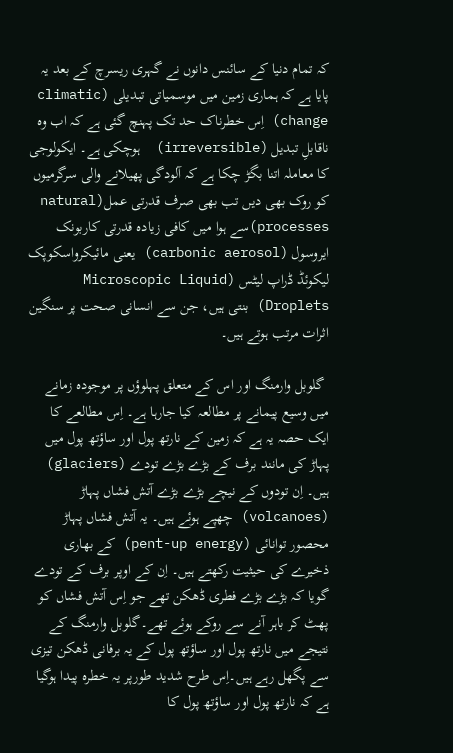کہ تمام دنیا کے سائنس دانوں نے گہری ریسرچ کے بعد یہ پایا ہے کہ ہماری زمین میں موسمیاتی تبدیلی (climatic change) اِس خطرناک حد تک پہنچ گئی ہے کہ اب وہ ناقابلِ تبدیل (irreversible)  ہوچکی ہے۔ ایکولوجی کا معاملہ اتنا بگڑ چکا ہے کہ آلودگی پھیلانے والی سرگرمیوں کو روک بھی دیں تب بھی صرف قدرتی عمل(natural processes)سے ہوا میں کافی زیادہ قدرتی کاربونک ایروسول (carbonic aerosol) یعنی مائیکرواسکوپک لیکوئڈ ڈراپ لیٹس (Microscopic Liquid Droplets) بنتی ہیں، جن سے انسانی صحت پر سنگین اثرات مرتب ہوتے ہیں۔

 گلوبل وارمنگ اور اس کے متعلق پہلوؤں پر موجودہ زمانے میں وسیع پیمانے پر مطالعہ کیا جارہا ہے۔ اِس مطالعے کا ایک حصہ یہ ہے کہ زمین کے نارتھ پول اور ساؤتھ پول میں پہاڑ کی مانند برف کے بڑے بڑے تودے (glaciers) ہیں۔ اِن تودوں کے نیچے بڑے بڑے آتش فشاں پہاڑ (volcanoes) چھپے ہوئے ہیں۔ یہ آتش فشاں پہاڑ محصور توانائی (pent-up energy) کے بھاری ذخیرے کی حیثیت رکھتے ہیں۔ اِن کے اوپر برف کے تودے گویا کہ بڑے بڑے فطری ڈھکن تھے جو اِس آتش فشاں کو پھٹ کر باہر آنے سے روکے ہوئے تھے۔گلوبل وارمنگ کے نتیجے میں نارتھ پول اور ساؤتھ پول کے یہ برفانی ڈھکن تیزی سے پگھل رہے ہیں۔اِس طرح شدید طورپر یہ خطرہ پیدا ہوگیا ہے کہ نارتھ پول اور ساؤتھ پول کا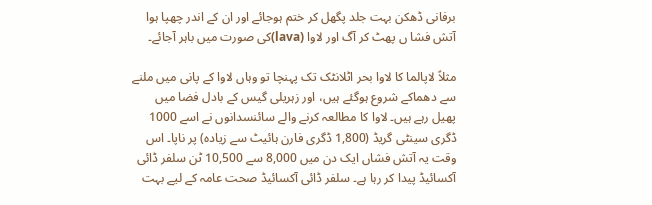برفانی ڈھکن بہت جلد پگھل کر ختم ہوجائے اور ان کے اندر چھپا ہوا آتش فشا ں پھٹ کر آگ اور لاوا (lava)کی صورت میں باہر آجائے۔

مثلاً لاپالما کا لاوا بحر اٹلانٹک تک پہنچا تو وہاں لاوا کے پانی میں ملنے سے دھماکے شروع ہوگئے ہیں، اور زہریلی گیس کے بادل فضا میں پھیل رہے ہیں۔ لاوا کا مطالعہ کرنے والے سائنسدانوں نے اسے 1000 ڈگری سینٹی گریڈ (1,800 ڈگری فارن ہائیٹ سے زیادہ) پر ناپا۔ اس وقت یہ آتش فشاں ایک دن میں 8,000 سے 10,500 ٹن سلفر ڈائی آکسائیڈ پیدا کر رہا ہے۔ سلفر ڈائی آکسائیڈ صحت عامہ کے لیے بہت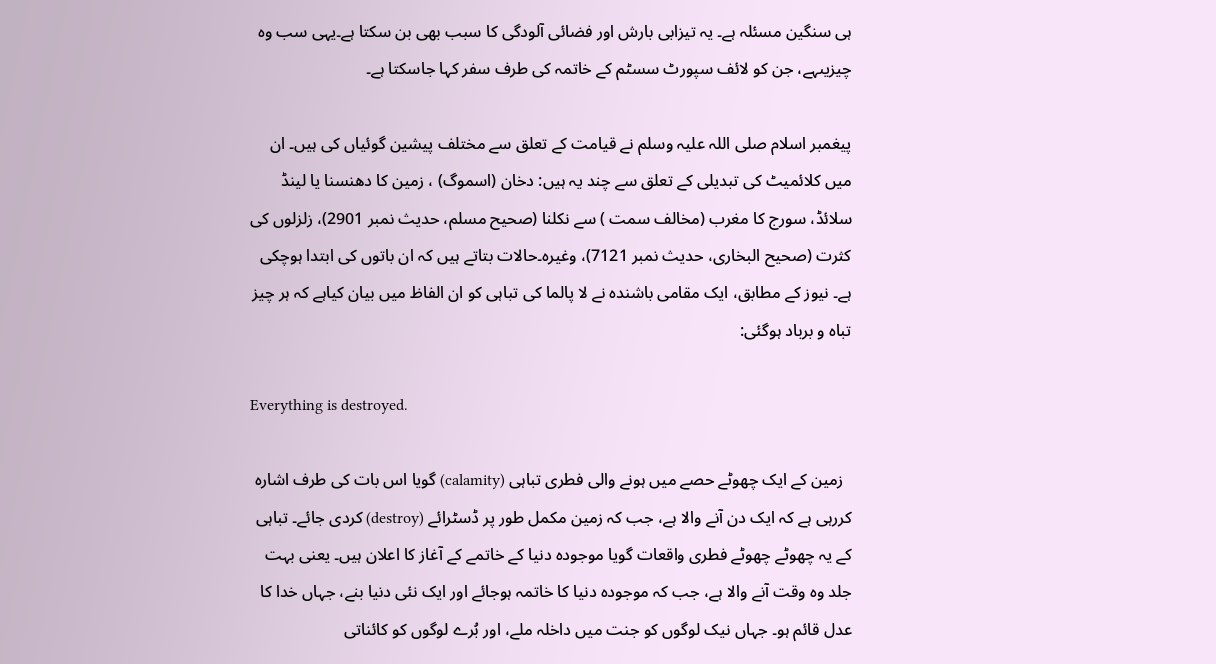ہی سنگین مسئلہ ہے۔ یہ تیزابی بارش اور فضائی آلودگی کا سبب بھی بن سکتا ہے۔یہی سب وہ چیزیںہے، جن کو لائف سپورٹ سسٹم کے خاتمہ کی طرف سفر کہا جاسکتا ہے۔

پیغمبر اسلام صلی اللہ علیہ وسلم نے قیامت کے تعلق سے مختلف پیشین گوئیاں کی ہیں۔ ان میں کلائمیٹ کی تبدیلی کے تعلق سے چند یہ ہیں: دخان (اسموگ) ، زمین کا دھنسنا یا لینڈ سلائڈ، سورج کا مغرب (مخالف سمت ) سے نکلنا (صحیح مسلم، حدیث نمبر 2901)، زلزلوں کی کثرت (صحیح البخاری، حدیث نمبر 7121)، وغیرہ۔حالات بتاتے ہیں کہ ان باتوں کی ابتدا ہوچکی ہے۔ نیوز کے مطابق، ایک مقامی باشندہ نے لا پالما کی تباہی کو ان الفاظ میں بیان کیاہے کہ ہر چیز تباہ و برباد ہوگئی:

Everything is destroyed.

  زمین کے ایک چھوٹے حصے میں ہونے والی فطری تباہی (calamity) گویا اس بات کی طرف اشارہ کررہی ہے کہ ایک دن آنے والا ہے، جب کہ زمین مکمل طور پر ڈسٹرائے (destroy) کردی جائے۔ تباہی کے یہ چھوٹے چھوٹے فطری واقعات گویا موجودہ دنیا کے خاتمے کے آغاز کا اعلان ہیں۔ یعنی بہت جلد وہ وقت آنے والا ہے، جب کہ موجودہ دنیا کا خاتمہ ہوجائے اور ایک نئی دنیا بنے، جہاں خدا کا عدل قائم ہو۔ جہاں نیک لوگوں کو جنت میں داخلہ ملے، اور بُرے لوگوں کو کائناتی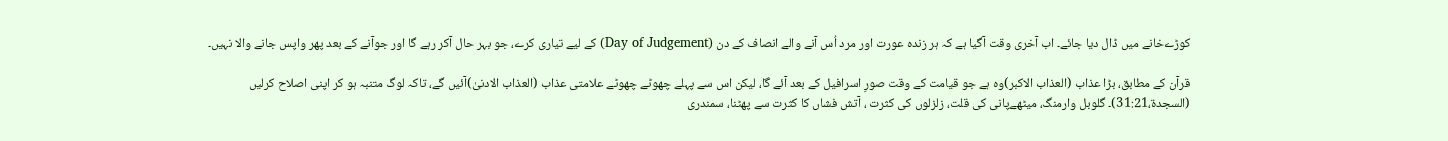کوڑےخانے میں ڈال دیا جائے۔ اب آخری وقت آگیا ہے کہ ہر زندہ عورت اور مرد اُس آنے والے انصاف کے دن (Day of Judgement) کے لیے تیاری کرے، جو بہر حال آکر رہے گا اور جوآنے کے بعد پھر واپس جانے والا نہیں۔

قرآن کے مطابق، بڑا عذاب (العذاب الاکبر)وہ ہے جو قیامت کے وقت صورِ اسرافیل کے بعد آئے گا، لیکن اس سے پہلے چھوٹے چھوٹے علامتی عذاب (العذاب الادنیٰ)آئیں گے، تاکہ لوگ متنبہ ہو کر اپنی اصلاح کرلیں (السجدۃ،31:21)۔ گلوبل وارمنگ، میٹھےپانی کی قلت، زلزلوں کی کثرت ، آتش فشاں کا کثرت سے پھٹنا، سمندری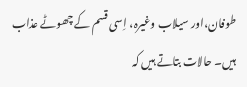طوفان،اور سیلاب وغیرہ، اِسی قسم کے چھوٹے عذاب ہیں۔ حالات بتاتے ہیں کہ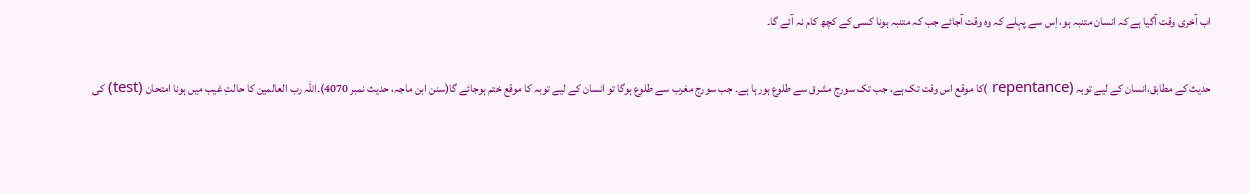اب آخری وقت آگیا ہے کہ انسان متنبہ ہو، اِس سے پہلے کہ وہ وقت آجائے جب کہ متنبہ ہونا کسی کے کچھ کام نہ آئے گا۔

حدیث کے مطابق،انسان کے لیے توبہ (repentance )کا موقع اس وقت تک ہے، جب تک سورج مشرق سے طلوع ہورہا ہے۔ جب سورج مغرب سے طلوع ہوگا تو انسان کے لیے توبہ کا موقع ختم ہوجائے گا(سنن ابن ماجہ، حدیث نمبر 4070)۔اللہ رب العالمین کا حالتِ غیب میں ہونا امتحان (test) کی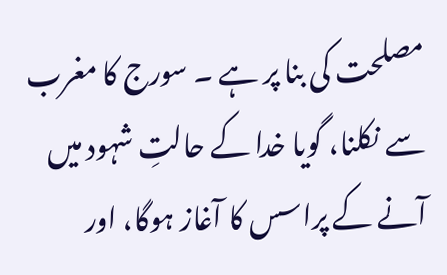مصلحت کی بنا پر ہے ۔ سورج کا مغرب سے نکلنا، گویا خدا کے حالتِ شہود میں آنے کے پراسس کا آغاز ہوگا، اور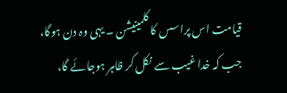قیامت اس پراسس کا کلمینیشن ۔ یہی وہ دن ہوگا، جب کہ خدا غیب سے نکل کر ظاہر ہوجائے گا،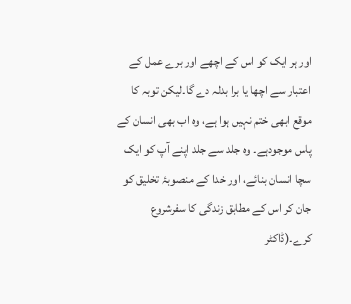اور ہر ایک کو اس کے اچھے اور برے عمل کے اعتبار سے اچھا یا برا بدلہ دے گا۔لیکن توبہ کا موقع ابھی ختم نہیں ہوا ہے، وہ اب بھی انسان کے پاس موجودہے۔ وہ جلد سے جلد اپنے آپ کو ایک سچا انسان بنائے، اور خدا کے منصوبۂ تخلیق کو جان کر اس کے مطابق زندگی کا سفرشروع کرے۔(ڈاکٹر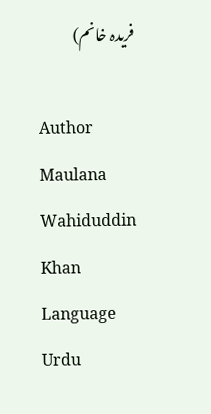فریدہ خانم)

Author
Maulana Wahiduddin Khan
Language
Urdu